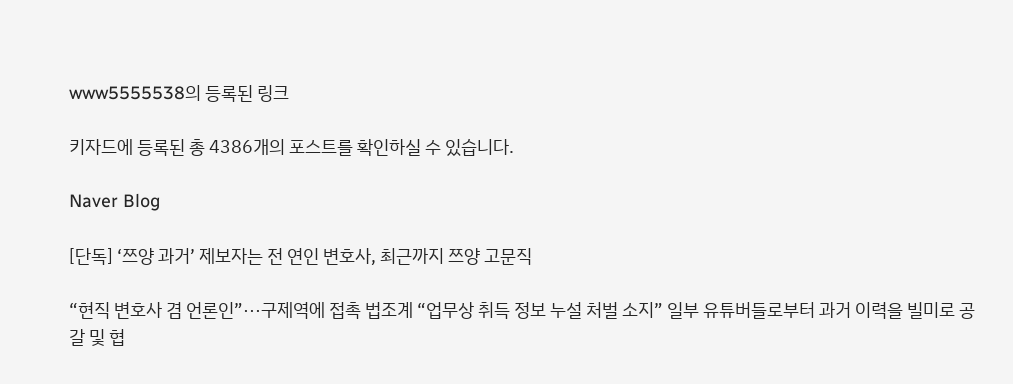www5555538의 등록된 링크

키자드에 등록된 총 4386개의 포스트를 확인하실 수 있습니다.

Naver Blog

[단독] ‘쯔양 과거’ 제보자는 전 연인 변호사, 최근까지 쯔양 고문직

“현직 변호사 겸 언론인”···구제역에 접촉 법조계 “업무상 취득 정보 누설 처벌 소지” 일부 유튜버들로부터 과거 이력을 빌미로 공갈 및 협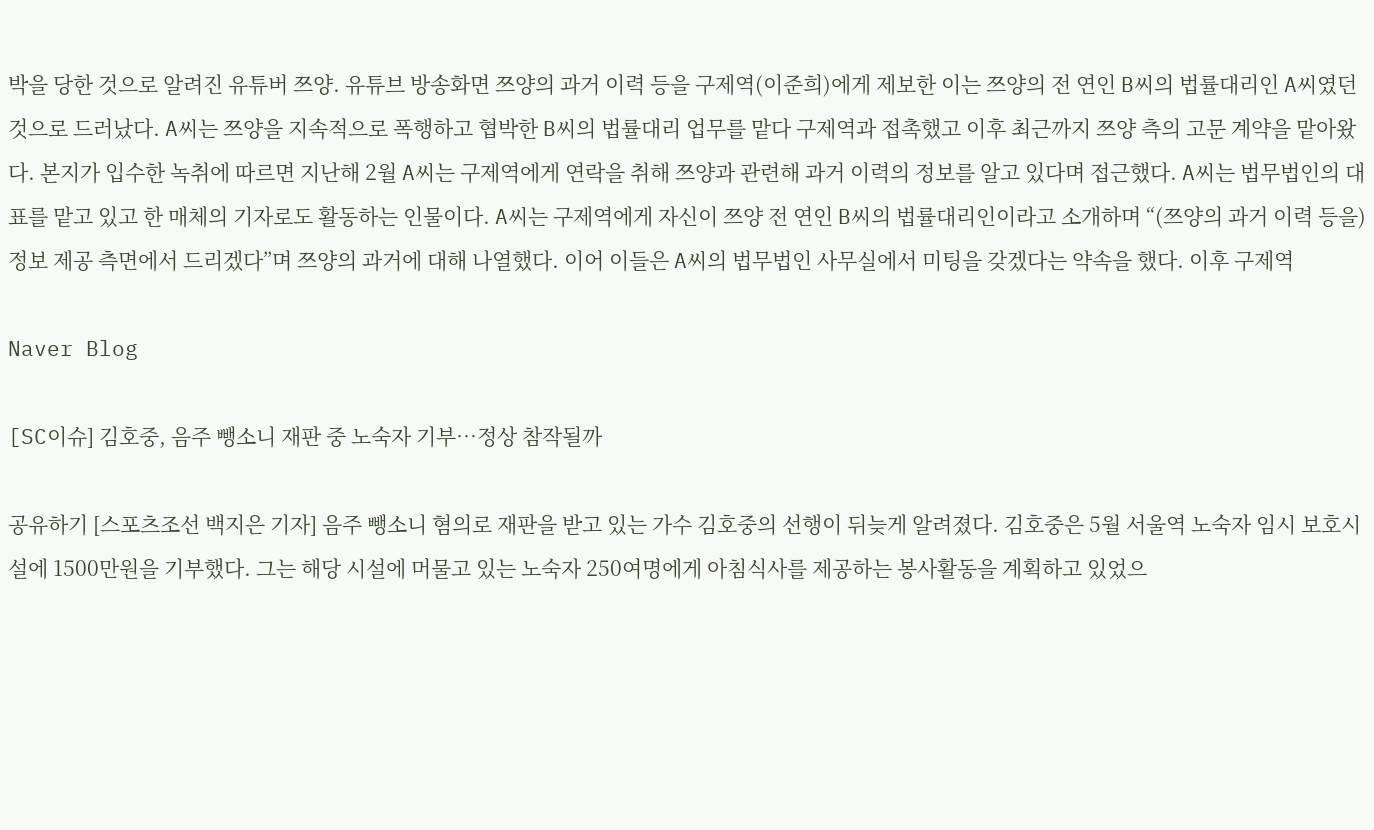박을 당한 것으로 알려진 유튜버 쯔양. 유튜브 방송화면 쯔양의 과거 이력 등을 구제역(이준희)에게 제보한 이는 쯔양의 전 연인 B씨의 법률대리인 A씨였던 것으로 드러났다. A씨는 쯔양을 지속적으로 폭행하고 협박한 B씨의 법률대리 업무를 맡다 구제역과 접촉했고 이후 최근까지 쯔양 측의 고문 계약을 맡아왔다. 본지가 입수한 녹취에 따르면 지난해 2월 A씨는 구제역에게 연락을 취해 쯔양과 관련해 과거 이력의 정보를 알고 있다며 접근했다. A씨는 법무법인의 대표를 맡고 있고 한 매체의 기자로도 활동하는 인물이다. A씨는 구제역에게 자신이 쯔양 전 연인 B씨의 법률대리인이라고 소개하며 “(쯔양의 과거 이력 등을) 정보 제공 측면에서 드리겠다”며 쯔양의 과거에 대해 나열했다. 이어 이들은 A씨의 법무법인 사무실에서 미팅을 갖겠다는 약속을 했다. 이후 구제역

Naver Blog

[SC이슈] 김호중, 음주 뺑소니 재판 중 노숙자 기부…정상 참작될까

공유하기 [스포츠조선 백지은 기자] 음주 뺑소니 혐의로 재판을 받고 있는 가수 김호중의 선행이 뒤늦게 알려졌다. 김호중은 5월 서울역 노숙자 임시 보호시설에 1500만원을 기부했다. 그는 해당 시설에 머물고 있는 노숙자 250여명에게 아침식사를 제공하는 봉사활동을 계획하고 있었으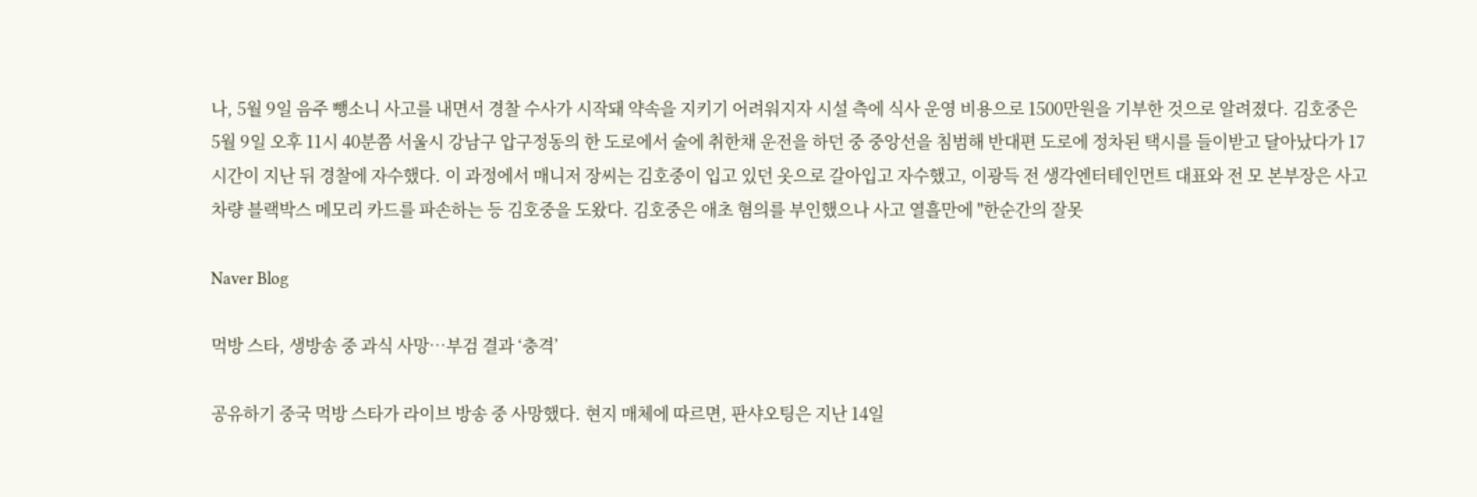나, 5월 9일 음주 뺑소니 사고를 내면서 경찰 수사가 시작돼 약속을 지키기 어려워지자 시설 측에 식사 운영 비용으로 1500만원을 기부한 것으로 알려졌다. 김호중은 5월 9일 오후 11시 40분쯤 서울시 강남구 압구정동의 한 도로에서 술에 취한채 운전을 하던 중 중앙선을 침범해 반대편 도로에 정차된 택시를 들이받고 달아났다가 17시간이 지난 뒤 경찰에 자수했다. 이 과정에서 매니저 장씨는 김호중이 입고 있던 옷으로 갈아입고 자수했고, 이광득 전 생각엔터테인먼트 대표와 전 모 본부장은 사고 차량 블랙박스 메모리 카드를 파손하는 등 김호중을 도왔다. 김호중은 애초 혐의를 부인했으나 사고 열흘만에 "한순간의 잘못

Naver Blog

먹방 스타, 생방송 중 과식 사망…부검 결과 ‘충격’

공유하기 중국 먹방 스타가 라이브 방송 중 사망했다. 현지 매체에 따르면, 판샤오팅은 지난 14일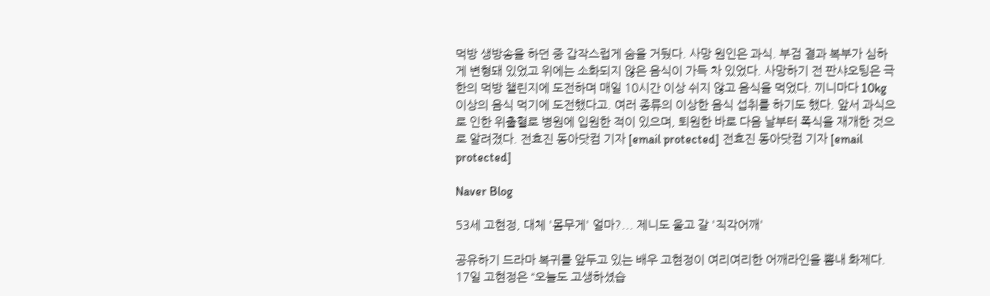먹방 생방송을 하던 중 갑작스럽게 숨을 거뒀다. 사망 원인은 과식. 부검 결과 복부가 심하게 변형돼 있었고 위에는 소화되지 않은 음식이 가득 차 있었다. 사망하기 전 판샤오팅은 극한의 먹방 챌린지에 도전하며 매일 10시간 이상 쉬지 않고 음식을 먹었다. 끼니마다 10kg 이상의 음식 먹기에 도전했다고. 여러 종류의 이상한 음식 섭취를 하기도 했다. 앞서 과식으로 인한 위출혈로 병원에 입원한 적이 있으며, 퇴원한 바로 다음 날부터 폭식을 재개한 것으로 알려졌다. 전효진 동아닷컴 기자 [email protected] 전효진 동아닷컴 기자 [email protected]

Naver Blog

53세 고현정, 대체 '몸무게' 얼마?... 제니도 울고 갈 '직각어깨'

공유하기 드라마 복귀를 앞두고 있는 배우 고현정이 여리여리한 어깨라인을 뽐내 화제다. 17일 고현정은 “오늘도 고생하셨습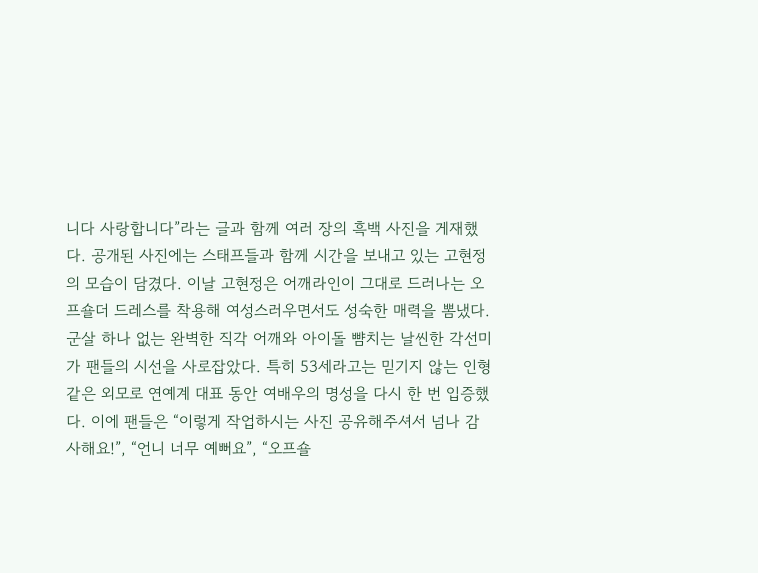니다 사랑합니다”라는 글과 함께 여러 장의 흑백 사진을 게재했다. 공개된 사진에는 스태프들과 함께 시간을 보내고 있는 고현정의 모습이 담겼다. 이날 고현정은 어깨라인이 그대로 드러나는 오프숄더 드레스를 착용해 여성스러우면서도 성숙한 매력을 뽐냈다. 군살 하나 없는 완벽한 직각 어깨와 아이돌 뺨치는 날씬한 각선미가 팬들의 시선을 사로잡았다. 특히 53세라고는 믿기지 않는 인형 같은 외모로 연예계 대표 동안 여배우의 명성을 다시 한 번 입증했다. 이에 팬들은 “이렇게 작업하시는 사진 공유해주셔서 넘나 감사해요!”, “언니 너무 예뻐요”, “오프숄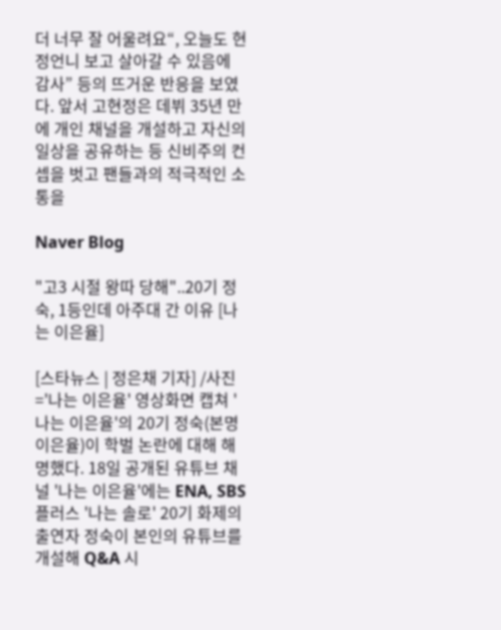더 너무 잘 어울려요“, 오늘도 현정언니 보고 살아갈 수 있음에 감사” 등의 뜨거운 반응을 보였다. 앞서 고현정은 데뷔 35년 만에 개인 채널을 개설하고 자신의 일상을 공유하는 등 신비주의 컨셉을 벗고 팬들과의 적극적인 소통을

Naver Blog

"고3 시절 왕따 당해"..20기 정숙, 1등인데 아주대 간 이유 [나는 이은율]

[스타뉴스 | 정은채 기자] /사진='나는 이은율' 영상화면 캡쳐 '나는 이은율'의 20기 정숙(본명 이은율)이 학벌 논란에 대해 해명했다. 18일 공개된 유튜브 채널 '나는 이은율'에는 ENA, SBS플러스 '나는 솔로' 20기 화제의 출연자 정숙이 본인의 유튜브를 개설해 Q&A 시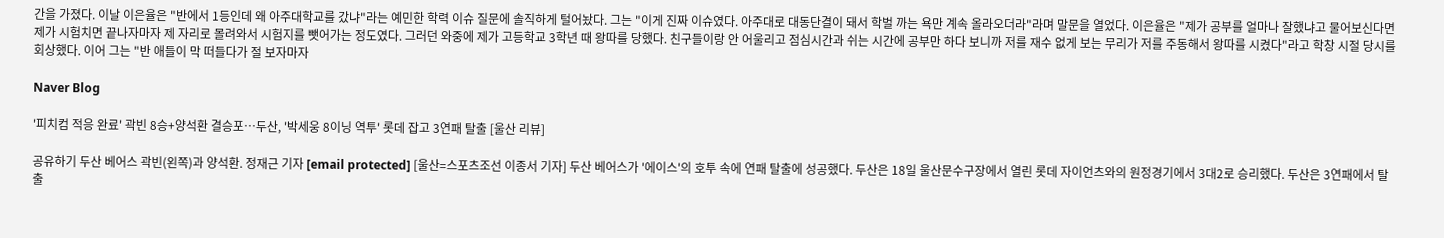간을 가졌다. 이날 이은율은 "반에서 1등인데 왜 아주대학교를 갔냐"라는 예민한 학력 이슈 질문에 솔직하게 털어놨다. 그는 "이게 진짜 이슈였다. 아주대로 대동단결이 돼서 학벌 까는 욕만 계속 올라오더라"라며 말문을 열었다. 이은율은 "제가 공부를 얼마나 잘했냐고 물어보신다면 제가 시험치면 끝나자마자 제 자리로 몰려와서 시험지를 뺏어가는 정도였다. 그러던 와중에 제가 고등학교 3학년 때 왕따를 당했다. 친구들이랑 안 어울리고 점심시간과 쉬는 시간에 공부만 하다 보니까 저를 재수 없게 보는 무리가 저를 주동해서 왕따를 시켰다"라고 학창 시절 당시를 회상했다. 이어 그는 "반 애들이 막 떠들다가 절 보자마자

Naver Blog

'피치컴 적응 완료' 곽빈 8승+양석환 결승포…두산, '박세웅 8이닝 역투' 롯데 잡고 3연패 탈출 [울산 리뷰]

공유하기 두산 베어스 곽빈(왼쪽)과 양석환. 정재근 기자 [email protected] [울산=스포츠조선 이종서 기자] 두산 베어스가 '에이스'의 호투 속에 연패 탈출에 성공했다. 두산은 18일 울산문수구장에서 열린 롯데 자이언츠와의 원정경기에서 3대2로 승리했다. 두산은 3연패에서 탈출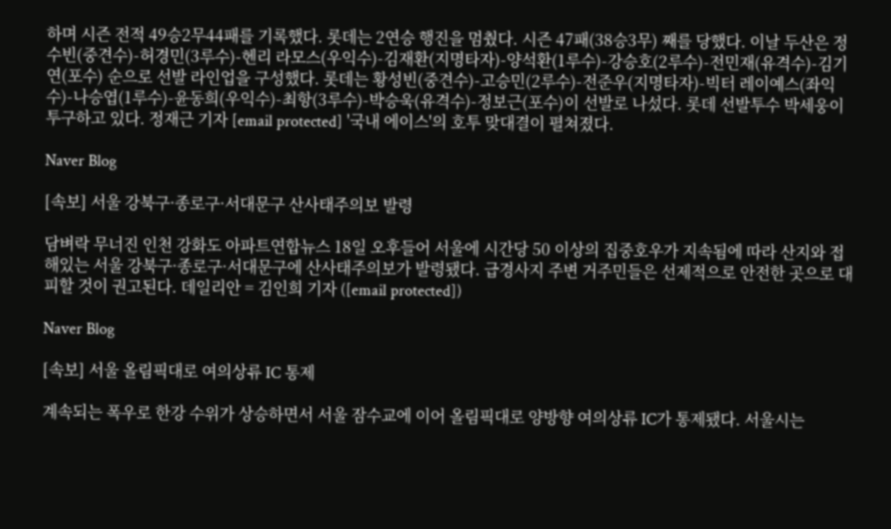하며 시즌 전적 49승2무44패를 기록했다. 롯데는 2연승 행진을 멈췄다. 시즌 47패(38승3무) 째를 당했다. 이날 두산은 정수빈(중견수)-허경민(3루수)-헨리 라모스(우익수)-김재환(지명타자)-양석환(1루수)-강승호(2루수)-전민재(유격수)-김기연(포수) 순으로 선발 라인업을 구성했다. 롯데는 황성빈(중견수)-고승민(2루수)-전준우(지명타자)-빅터 레이예스(좌익수)-나승엽(1루수)-윤동희(우익수)-최항(3루수)-박승욱(유격수)-정보근(포수)이 선발로 나섰다. 롯데 선발투수 박세웅이 투구하고 있다. 정재근 기자 [email protected] '국내 에이스'의 호투 맞대결이 펼쳐졌다.

Naver Blog

[속보] 서울 강북구·종로구·서대문구 산사태주의보 발령

담벼락 무너진 인천 강화도 아파트연합뉴스 18일 오후들어 서울에 시간당 50 이상의 집중호우가 지속됨에 따라 산지와 접해있는 서울 강북구·종로구·서대문구에 산사태주의보가 발령됐다. 급경사지 주변 거주민들은 선제적으로 안전한 곳으로 대피할 것이 권고된다. 데일리안 = 김인희 기자 ([email protected])

Naver Blog

[속보] 서울 올림픽대로 여의상류 IC 통제

계속되는 폭우로 한강 수위가 상승하면서 서울 잠수교에 이어 올림픽대로 양방향 여의상류 IC가 통제됐다. 서울시는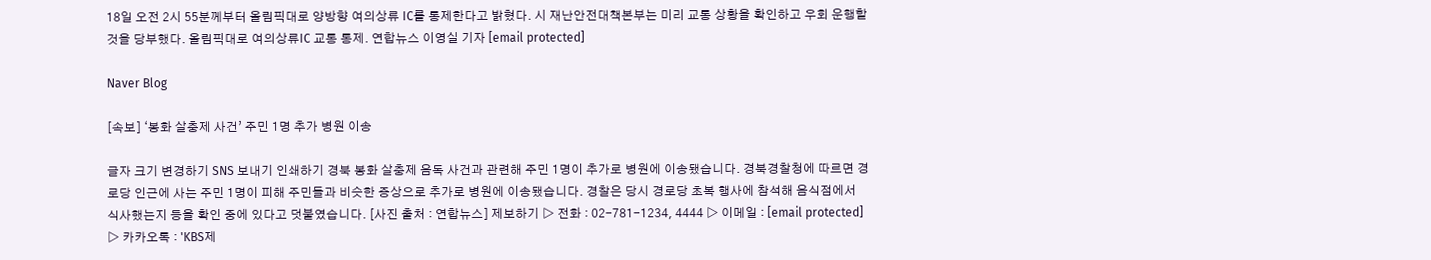18일 오전 2시 55분께부터 올림픽대로 양방향 여의상류 IC를 통제한다고 밝혔다. 시 재난안전대책본부는 미리 교통 상황을 확인하고 우회 운행할 것을 당부했다. 올림픽대로 여의상류IC 교통 통제. 연합뉴스 이영실 기자 [email protected]

Naver Blog

[속보] ‘봉화 살충제 사건’ 주민 1명 추가 병원 이송

글자 크기 변경하기 SNS 보내기 인쇄하기 경북 봉화 살충제 음독 사건과 관련해 주민 1명이 추가로 병원에 이송됐습니다. 경북경찰청에 따르면 경로당 인근에 사는 주민 1명이 피해 주민들과 비슷한 증상으로 추가로 병원에 이송됐습니다. 경찰은 당시 경로당 초복 행사에 참석해 음식점에서 식사했는지 등을 확인 중에 있다고 덧붙였습니다. [사진 출처 : 연합뉴스] 제보하기 ▷ 전화 : 02-781-1234, 4444 ▷ 이메일 : [email protected] ▷ 카카오톡 : 'KBS제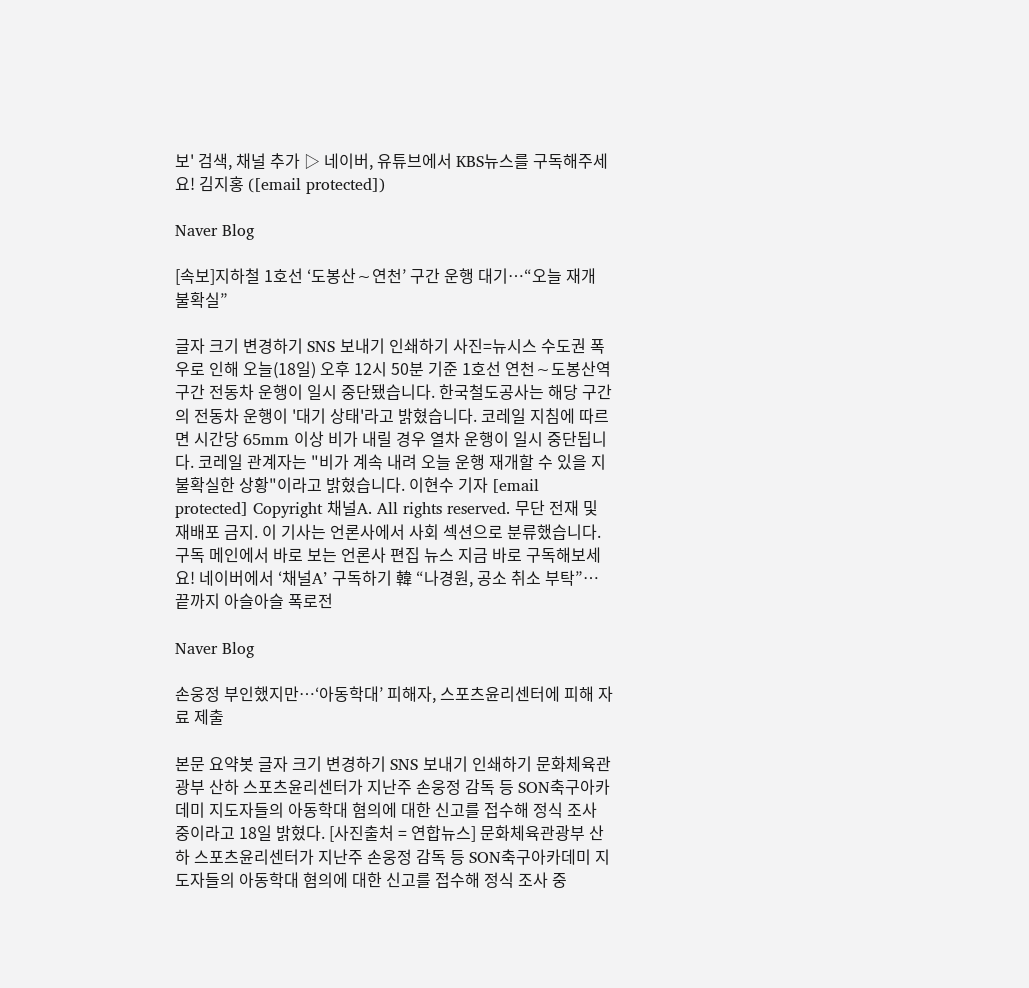보' 검색, 채널 추가 ▷ 네이버, 유튜브에서 KBS뉴스를 구독해주세요! 김지홍 ([email protected])

Naver Blog

[속보]지하철 1호선 ‘도봉산∼연천’ 구간 운행 대기…“오늘 재개 불확실”

글자 크기 변경하기 SNS 보내기 인쇄하기 사진=뉴시스 수도권 폭우로 인해 오늘(18일) 오후 12시 50분 기준 1호선 연천∼도봉산역 구간 전동차 운행이 일시 중단됐습니다. 한국철도공사는 해당 구간의 전동차 운행이 '대기 상태'라고 밝혔습니다. 코레일 지침에 따르면 시간당 65mm 이상 비가 내릴 경우 열차 운행이 일시 중단됩니다. 코레일 관계자는 "비가 계속 내려 오늘 운행 재개할 수 있을 지 불확실한 상황"이라고 밝혔습니다. 이현수 기자 [email protected] Copyright 채널A. All rights reserved. 무단 전재 및 재배포 금지. 이 기사는 언론사에서 사회 섹션으로 분류했습니다. 구독 메인에서 바로 보는 언론사 편집 뉴스 지금 바로 구독해보세요! 네이버에서 ‘채널A’ 구독하기 韓 “나경원, 공소 취소 부탁”…끝까지 아슬아슬 폭로전

Naver Blog

손웅정 부인했지만…‘아동학대’ 피해자, 스포츠윤리센터에 피해 자료 제출

본문 요약봇 글자 크기 변경하기 SNS 보내기 인쇄하기 문화체육관광부 산하 스포츠윤리센터가 지난주 손웅정 감독 등 SON축구아카데미 지도자들의 아동학대 혐의에 대한 신고를 접수해 정식 조사 중이라고 18일 밝혔다. [사진출처 = 연합뉴스] 문화체육관광부 산하 스포츠윤리센터가 지난주 손웅정 감독 등 SON축구아카데미 지도자들의 아동학대 혐의에 대한 신고를 접수해 정식 조사 중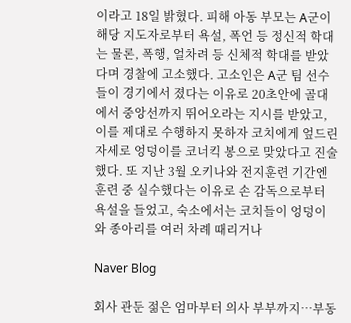이라고 18일 밝혔다. 피해 아동 부모는 A군이 해당 지도자로부터 욕설, 폭언 등 정신적 학대는 물론, 폭행, 얼차려 등 신체적 학대를 받았다며 경찰에 고소했다. 고소인은 A군 팀 선수들이 경기에서 졌다는 이유로 20초안에 골대에서 중앙선까지 뛰어오라는 지시를 받았고, 이를 제대로 수행하지 못하자 코치에게 엎드린 자세로 엉덩이를 코너킥 봉으로 맞았다고 진술했다. 또 지난 3월 오키나와 전지훈련 기간엔 훈련 중 실수했다는 이유로 손 감독으로부터 욕설을 들었고, 숙소에서는 코치들이 엉덩이와 종아리를 여러 차례 때리거나

Naver Blog

회사 관둔 젊은 엄마부터 의사 부부까지…부동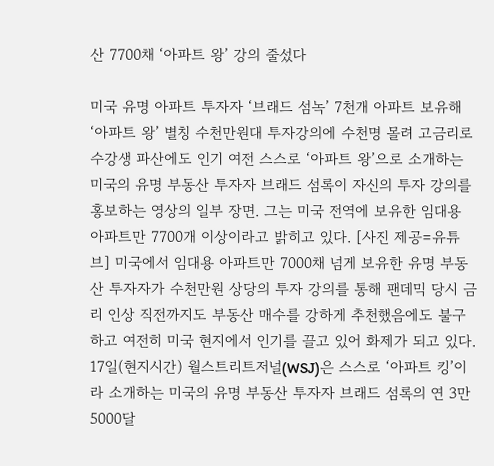산 7700채 ‘아파트 왕’ 강의 줄섰다

미국 유명 아파트 투자자 ‘브래드 섬녹’ 7천개 아파트 보유해 ‘아파트 왕’ 별칭 수천만원대 투자강의에 수천명 몰려 고금리로 수강생 파산에도 인기 여전 스스로 ‘아파트 왕’으로 소개하는 미국의 유명 부동산 투자자 브래드 섬록이 자신의 투자 강의를 홍보하는 영상의 일부 장면. 그는 미국 전역에 보유한 임대용 아파트만 7700개 이상이라고 밝히고 있다. [사진 제공=유튜브] 미국에서 임대용 아파트만 7000채 넘게 보유한 유명 부동산 투자자가 수천만원 상당의 투자 강의를 통해 팬데믹 당시 금리 인상 직전까지도 부동산 매수를 강하게 추천했음에도 불구하고 여전히 미국 현지에서 인기를 끌고 있어 화제가 되고 있다. 17일(현지시간) 월스트리트저널(WSJ)은 스스로 ‘아파트 킹’이라 소개하는 미국의 유명 부동산 투자자 브래드 섬록의 연 3만5000달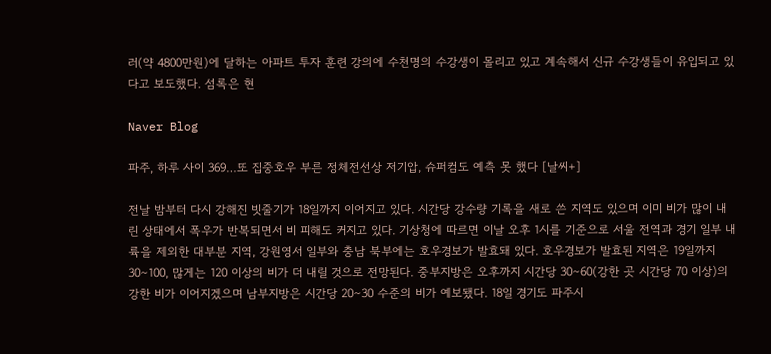러(약 4800만원)에 달하는 아파트 투자 훈련 강의에 수천명의 수강생이 몰리고 있고 계속해서 신규 수강생들이 유입되고 있다고 보도했다. 섬록은 현

Naver Blog

파주, 하루 사이 369…또 집중호우 부른 정체전선상 저기압, 슈퍼컴도 예측 못 했다 [날씨+]

전날 밤부터 다시 강해진 빗줄기가 18일까지 이어지고 있다. 시간당 강수량 기록을 새로 쓴 지역도 있으며 이미 비가 많이 내린 상태에서 폭우가 반복되면서 비 피해도 커지고 있다. 기상청에 따르면 이날 오후 1시를 기준으로 서울 전역과 경기 일부 내륙을 제외한 대부분 지역, 강원영서 일부와 충남 북부에는 호우경보가 발효돼 있다. 호우경보가 발효된 지역은 19일까지 30∼100, 많게는 120 이상의 비가 더 내릴 것으로 전망된다. 중부지방은 오후까지 시간당 30∼60(강한 곳 시간당 70 이상)의 강한 비가 이어지겠으며 남부지방은 시간당 20∼30 수준의 비가 예보됐다. 18일 경기도 파주시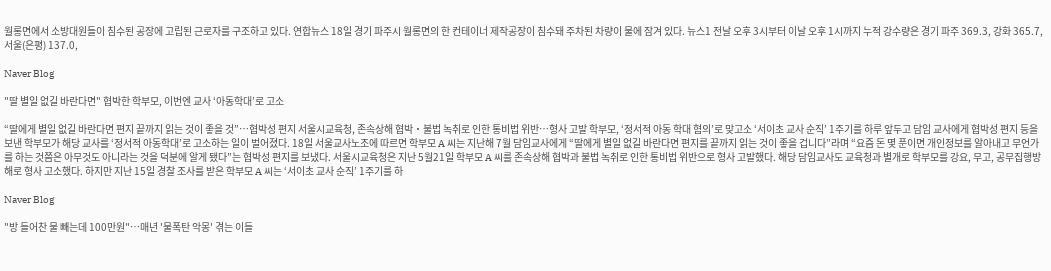월롱면에서 소방대원들이 침수된 공장에 고립된 근로자를 구조하고 있다. 연합뉴스 18일 경기 파주시 월롱면의 한 컨테이너 제작공장이 침수돼 주차된 차량이 물에 잠겨 있다. 뉴스1 전날 오후 3시부터 이날 오후 1시까지 누적 강수량은 경기 파주 369.3, 강화 365.7, 서울(은평) 137.0,

Naver Blog

"딸 별일 없길 바란다면" 협박한 학부모, 이번엔 교사 ‘아동학대’로 고소

“딸에게 별일 없길 바란다면 편지 끝까지 읽는 것이 좋을 것”…협박성 편지 서울시교육청, 존속상해 협박‧불법 녹취로 인한 통비법 위반…형사 고발 학부모, ‘정서적 아동 학대 혐의’로 맞고소 ‘서이초 교사 순직’ 1주기를 하루 앞두고 담임 교사에게 협박성 편지 등을 보낸 학부모가 해당 교사를 ‘정서적 아동학대’로 고소하는 일이 벌어졌다. 18일 서울교사노조에 따르면 학부모 A 씨는 지난해 7월 담임교사에게 “딸에게 별일 없길 바란다면 편지를 끝까지 읽는 것이 좋을 겁니다”라며 “요즘 돈 몇 푼이면 개인정보를 알아내고 무언가를 하는 것쯤은 아무것도 아니라는 것을 덕분에 알게 됐다”는 협박성 편지를 보냈다. 서울시교육청은 지난 5월21일 학부모 A 씨를 존속상해 협박과 불법 녹취로 인한 통비법 위반으로 형사 고발했다. 해당 담임교사도 교육청과 별개로 학부모를 강요, 무고, 공무집행방해로 형사 고소했다. 하지만 지난 15일 경찰 조사를 받은 학부모 A 씨는 ‘서이초 교사 순직’ 1주기를 하

Naver Blog

"방 들어찬 물 빼는데 100만원"…매년 '물폭탄 악몽' 겪는 이들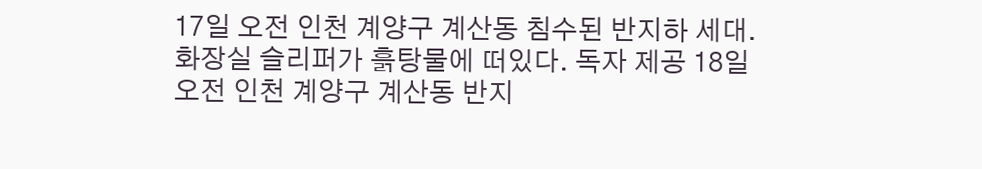17일 오전 인천 계양구 계산동 침수된 반지하 세대. 화장실 슬리퍼가 흙탕물에 떠있다. 독자 제공 18일 오전 인천 계양구 계산동 반지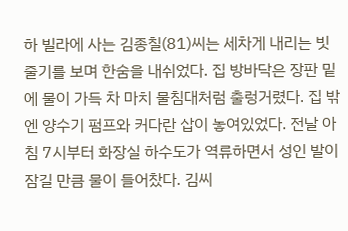하 빌라에 사는 김종칠(81)씨는 세차게 내리는 빗줄기를 보며 한숨을 내쉬었다. 집 방바닥은 장판 밑에 물이 가득 차 마치 물침대처럼 출렁거렸다. 집 밖엔 양수기 펌프와 커다란 삽이 놓여있었다. 전날 아침 7시부터 화장실 하수도가 역류하면서 성인 발이 잠길 만큼 물이 들어찼다. 김씨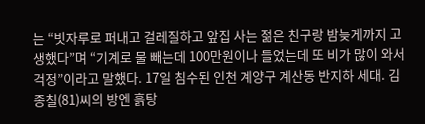는 “빗자루로 퍼내고 걸레질하고 앞집 사는 젊은 친구랑 밤늦게까지 고생했다”며 “기계로 물 빼는데 100만원이나 들었는데 또 비가 많이 와서 걱정”이라고 말했다. 17일 침수된 인천 계양구 계산동 반지하 세대. 김종칠(81)씨의 방엔 흙탕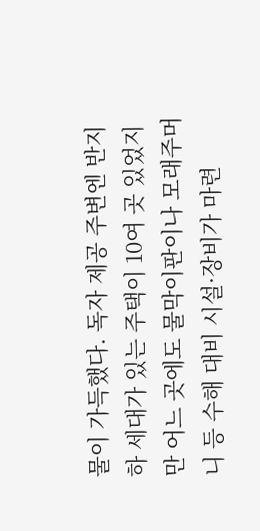물이 가득했다. 독자 제공 주변엔 반지하 세대가 있는 주택이 10여 곳 있었지만 어느 곳에도 물막이판이나 모래주머니 등 수해 대비 시설·장비가 마련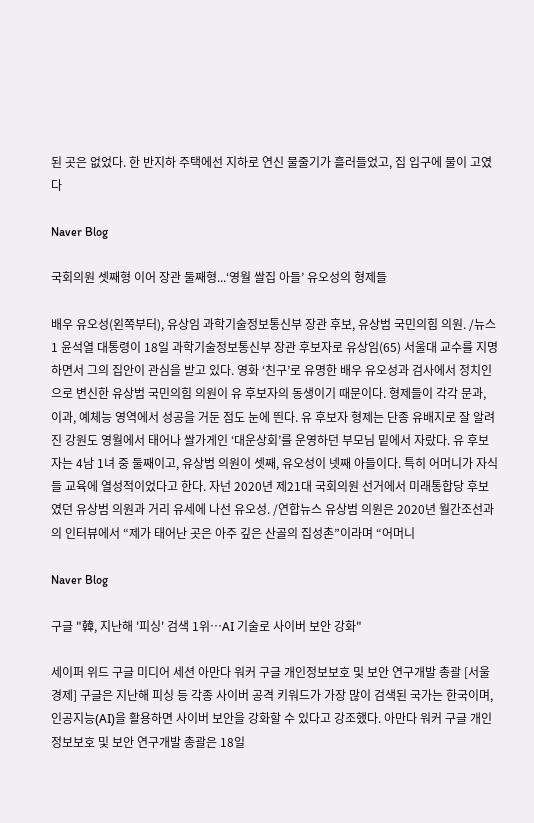된 곳은 없었다. 한 반지하 주택에선 지하로 연신 물줄기가 흘러들었고, 집 입구에 물이 고였다

Naver Blog

국회의원 셋째형 이어 장관 둘째형...‘영월 쌀집 아들’ 유오성의 형제들

배우 유오성(왼쪽부터), 유상임 과학기술정보통신부 장관 후보, 유상범 국민의힘 의원. /뉴스1 윤석열 대통령이 18일 과학기술정보통신부 장관 후보자로 유상임(65) 서울대 교수를 지명하면서 그의 집안이 관심을 받고 있다. 영화 ‘친구’로 유명한 배우 유오성과 검사에서 정치인으로 변신한 유상범 국민의힘 의원이 유 후보자의 동생이기 때문이다. 형제들이 각각 문과, 이과, 예체능 영역에서 성공을 거둔 점도 눈에 띈다. 유 후보자 형제는 단종 유배지로 잘 알려진 강원도 영월에서 태어나 쌀가게인 ‘대운상회’를 운영하던 부모님 밑에서 자랐다. 유 후보자는 4남 1녀 중 둘째이고, 유상범 의원이 셋째, 유오성이 넷째 아들이다. 특히 어머니가 자식들 교육에 열성적이었다고 한다. 자넌 2020년 제21대 국회의원 선거에서 미래통합당 후보였던 유상범 의원과 거리 유세에 나선 유오성. /연합뉴스 유상범 의원은 2020년 월간조선과의 인터뷰에서 “제가 태어난 곳은 아주 깊은 산골의 집성촌”이라며 “어머니

Naver Blog

구글 "韓, 지난해 '피싱' 검색 1위…AI 기술로 사이버 보안 강화"

세이퍼 위드 구글 미디어 세션 아만다 워커 구글 개인정보보호 및 보안 연구개발 총괄 [서울경제] 구글은 지난해 피싱 등 각종 사이버 공격 키워드가 가장 많이 검색된 국가는 한국이며, 인공지능(AI)을 활용하면 사이버 보안을 강화할 수 있다고 강조했다. 아만다 워커 구글 개인정보보호 및 보안 연구개발 총괄은 18일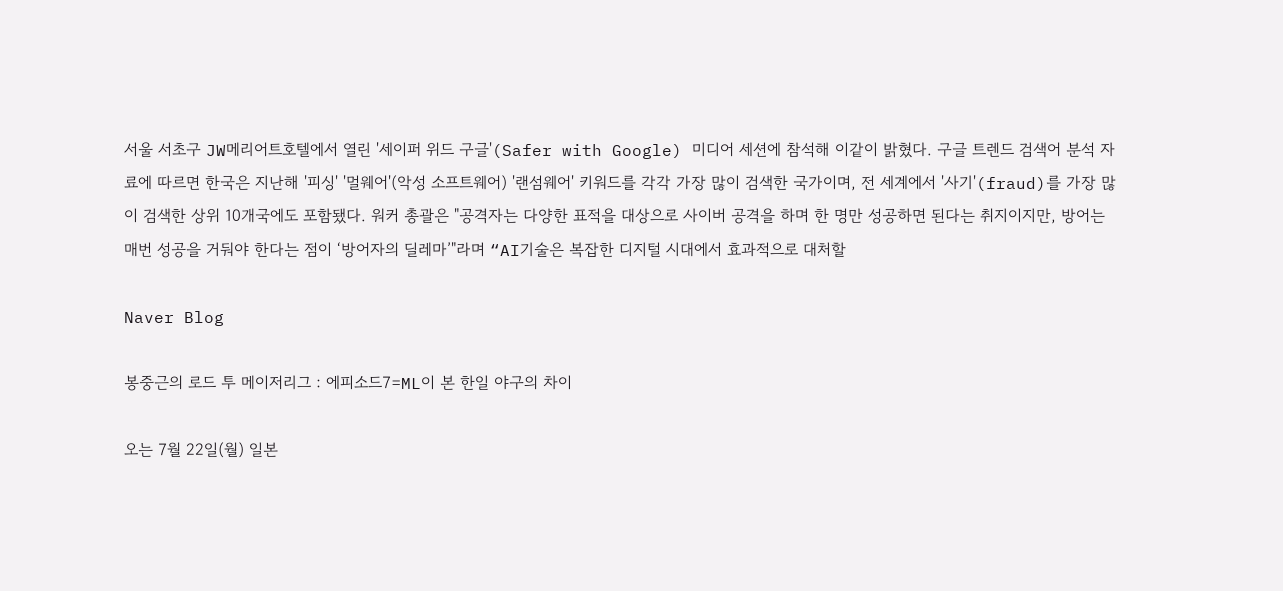서울 서초구 JW메리어트호텔에서 열린 '세이퍼 위드 구글'(Safer with Google) 미디어 세션에 참석해 이같이 밝혔다. 구글 트렌드 검색어 분석 자료에 따르면 한국은 지난해 '피싱' '멀웨어'(악성 소프트웨어) '랜섬웨어' 키워드를 각각 가장 많이 검색한 국가이며, 전 세계에서 '사기'(fraud)를 가장 많이 검색한 상위 10개국에도 포함됐다. 워커 총괄은 "공격자는 다양한 표적을 대상으로 사이버 공격을 하며 한 명만 성공하면 된다는 취지이지만, 방어는 매번 성공을 거둬야 한다는 점이 ‘방어자의 딜레마’"라며 “AI기술은 복잡한 디지털 시대에서 효과적으로 대처할

Naver Blog

봉중근의 로드 투 메이저리그 : 에피소드7=ML이 본 한일 야구의 차이

오는 7월 22일(월) 일본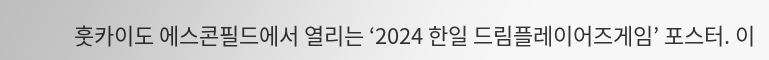훗카이도 에스콘필드에서 열리는 ‘2024 한일 드림플레이어즈게임’ 포스터. 이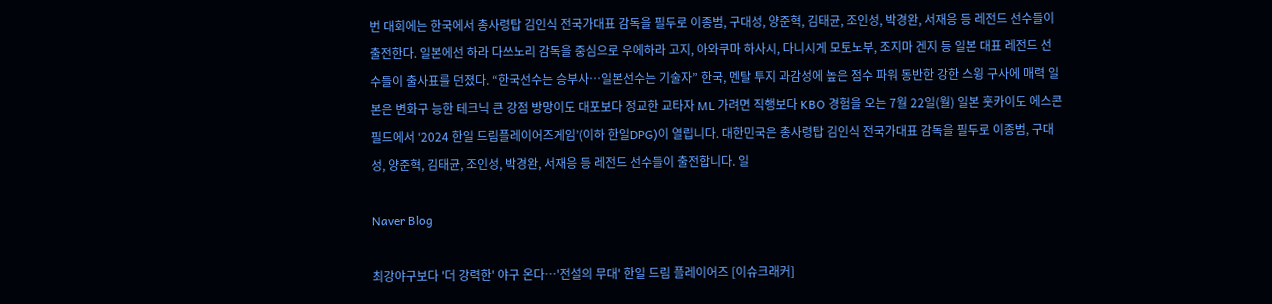번 대회에는 한국에서 총사령탑 김인식 전국가대표 감독을 필두로 이종범, 구대성, 양준혁, 김태균, 조인성, 박경완, 서재응 등 레전드 선수들이 출전한다. 일본에선 하라 다쓰노리 감독을 중심으로 우에하라 고지, 아와쿠마 하사시, 다니시게 모토노부, 조지마 겐지 등 일본 대표 레전드 선수들이 출사표를 던졌다. “한국선수는 승부사…일본선수는 기술자” 한국, 멘탈 투지 과감성에 높은 점수 파워 동반한 강한 스윙 구사에 매력 일본은 변화구 능한 테크닉 큰 강점 방망이도 대포보다 정교한 교타자 ML 가려면 직행보다 KBO 경험을 오는 7월 22일(월) 일본 훗카이도 에스콘필드에서 ‘2024 한일 드림플레이어즈게임’(이하 한일DPG)이 열립니다. 대한민국은 총사령탑 김인식 전국가대표 감독을 필두로 이종범, 구대성, 양준혁, 김태균, 조인성, 박경완, 서재응 등 레전드 선수들이 출전합니다. 일

Naver Blog

최강야구보다 '더 강력한' 야구 온다…'전설의 무대' 한일 드림 플레이어즈 [이슈크래커]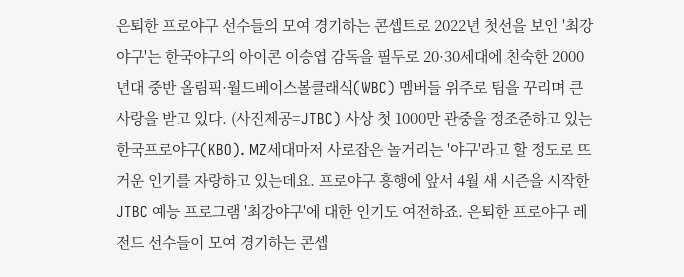은퇴한 프로야구 선수들의 모여 경기하는 콘셉트로 2022년 첫선을 보인 '최강야구'는 한국야구의 아이콘 이승엽 감독을 필두로 20·30세대에 친숙한 2000년대 중반 올림픽·월드베이스볼클래식(WBC) 멤버들 위주로 팀을 꾸리며 큰 사랑을 받고 있다. (사진제공=JTBC) 사상 첫 1000만 관중을 정조준하고 있는 한국프로야구(KBO). MZ세대마저 사로잡은 놀거리는 '야구'라고 할 정도로 뜨거운 인기를 자랑하고 있는데요. 프로야구 흥행에 앞서 4월 새 시즌을 시작한 JTBC 예능 프로그램 '최강야구'에 대한 인기도 여전하죠. 은퇴한 프로야구 레전드 선수들이 모여 경기하는 콘셉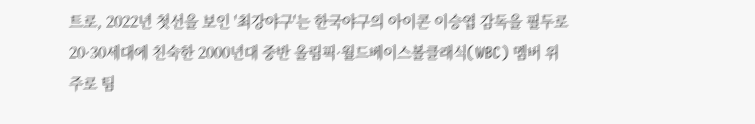트로, 2022년 첫선을 보인 '최강야구'는 한국야구의 아이콘 이승엽 감독을 필두로 20·30세대에 친숙한 2000년대 중반 올림픽·월드베이스볼클래식(WBC) 멤버 위주로 팀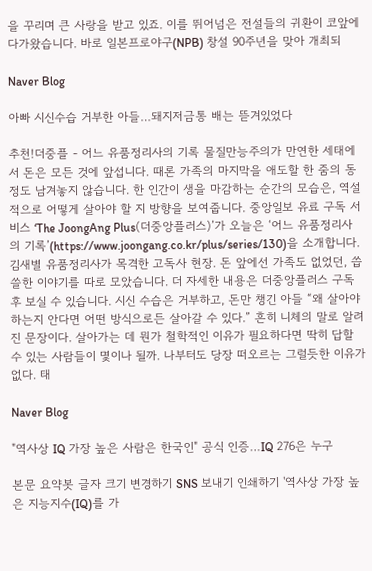을 꾸리며 큰 사랑을 받고 있죠. 이를 뛰어넘은 전설들의 귀환이 코앞에 다가왔습니다. 바로 일본프로야구(NPB) 창설 90주년을 맞아 개최되

Naver Blog

아빠 시신수습 거부한 아들…돼지저금통 배는 뜯겨있었다

추천!더중플 - 어느 유품정리사의 기록 물질만능주의가 만연한 세태에서 돈은 모든 것에 앞섭니다. 때론 가족의 마지막을 애도할 한 줌의 동정도 남겨놓지 않습니다. 한 인간이 생을 마감하는 순간의 모습은, 역설적으로 어떻게 살아야 할 지 방향을 보여줍니다. 중앙일보 유료 구독 서비스 ‘The JoongAng Plus(더중앙플러스)’가 오늘은 ‘어느 유품정리사의 기록’(https://www.joongang.co.kr/plus/series/130)을 소개합니다. 김새별 유품정리사가 목격한 고독사 현장. 돈 앞에선 가족도 없었던, 씁쓸한 이야기를 따로 모았습니다. 더 자세한 내용은 더중앙플러스 구독 후 보실 수 있습니다. 시신 수습은 거부하고, 돈만 챙긴 아들 “왜 살아야 하는지 안다면 어떤 방식으로든 살아갈 수 있다.” 흔히 니체의 말로 알려진 문장이다. 살아가는 데 뭔가 철학적인 이유가 필요하다면 딱히 답할 수 있는 사람들이 몇이나 될까. 나부터도 당장 떠오르는 그럴듯한 이유가 없다. 태

Naver Blog

"역사상 IQ 가장 높은 사람은 한국인" 공식 인증…IQ 276은 누구

본문 요약봇 글자 크기 변경하기 SNS 보내기 인쇄하기 '역사상 가장 높은 지능지수(IQ)를 가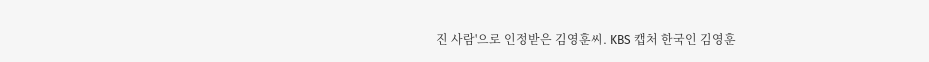진 사람'으로 인정받은 김영훈씨. KBS 캡처 한국인 김영훈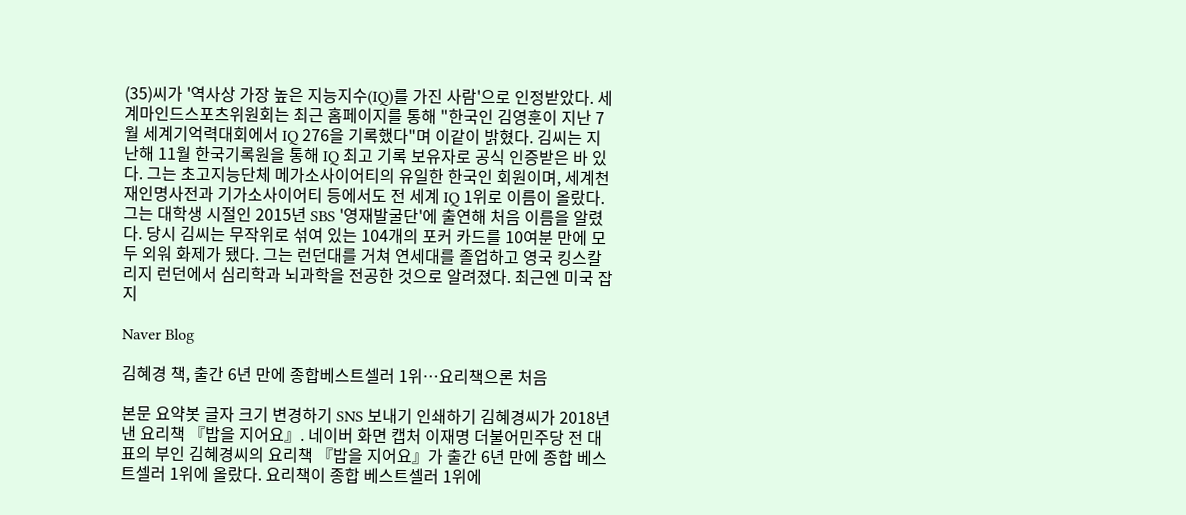(35)씨가 '역사상 가장 높은 지능지수(IQ)를 가진 사람'으로 인정받았다. 세계마인드스포츠위원회는 최근 홈페이지를 통해 "한국인 김영훈이 지난 7월 세계기억력대회에서 IQ 276을 기록했다"며 이같이 밝혔다. 김씨는 지난해 11월 한국기록원을 통해 IQ 최고 기록 보유자로 공식 인증받은 바 있다. 그는 초고지능단체 메가소사이어티의 유일한 한국인 회원이며, 세계천재인명사전과 기가소사이어티 등에서도 전 세계 IQ 1위로 이름이 올랐다. 그는 대학생 시절인 2015년 SBS '영재발굴단'에 출연해 처음 이름을 알렸다. 당시 김씨는 무작위로 섞여 있는 104개의 포커 카드를 10여분 만에 모두 외워 화제가 됐다. 그는 런던대를 거쳐 연세대를 졸업하고 영국 킹스칼리지 런던에서 심리학과 뇌과학을 전공한 것으로 알려졌다. 최근엔 미국 잡지

Naver Blog

김혜경 책, 출간 6년 만에 종합베스트셀러 1위…요리책으론 처음

본문 요약봇 글자 크기 변경하기 SNS 보내기 인쇄하기 김혜경씨가 2018년 낸 요리책 『밥을 지어요』. 네이버 화면 캡처 이재명 더불어민주당 전 대표의 부인 김혜경씨의 요리책 『밥을 지어요』가 출간 6년 만에 종합 베스트셀러 1위에 올랐다. 요리책이 종합 베스트셀러 1위에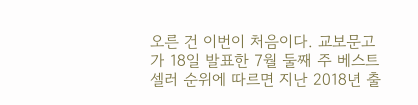오른 건 이번이 처음이다. 교보문고가 18일 발표한 7월 둘째 주 베스트셀러 순위에 따르면 지난 2018년 출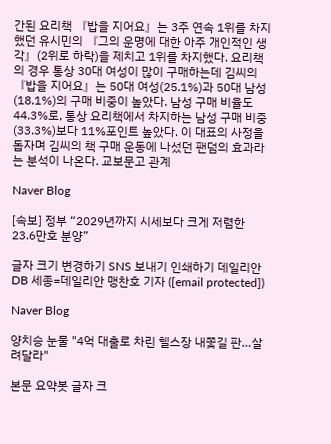간된 요리책 『밥을 지어요』는 3주 연속 1위를 차지했던 유시민의 『그의 운명에 대한 아주 개인적인 생각』(2위로 하락)을 제치고 1위를 차지했다. 요리책의 경우 통상 30대 여성이 많이 구매하는데 김씨의 『밥을 지어요』는 50대 여성(25.1%)과 50대 남성(18.1%)의 구매 비중이 높았다. 남성 구매 비율도 44.3%로, 통상 요리책에서 차지하는 남성 구매 비중(33.3%)보다 11%포인트 높았다. 이 대표의 사정을 돕자며 김씨의 책 구매 운동에 나섰던 팬덤의 효과라는 분석이 나온다. 교보문고 관계

Naver Blog

[속보] 정부 “2029년까지 시세보다 크게 저렴한 23.6만호 분양”

글자 크기 변경하기 SNS 보내기 인쇄하기 데일리안 DB 세종=데일리안 맹찬호 기자 ([email protected])

Naver Blog

양치승 눈물 "4억 대출로 차린 헬스장 내쫓길 판…살려달라"

본문 요약봇 글자 크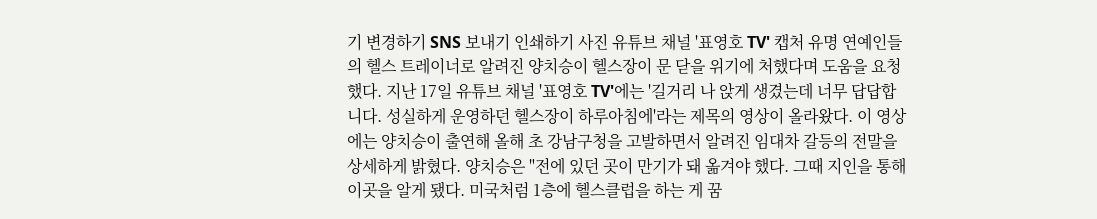기 변경하기 SNS 보내기 인쇄하기 사진 유튜브 채널 '표영호 TV' 캡처 유명 연예인들의 헬스 트레이너로 알려진 양치승이 헬스장이 문 닫을 위기에 처했다며 도움을 요청했다. 지난 17일 유튜브 채널 '표영호 TV'에는 '길거리 나 앉게 생겼는데 너무 답답합니다. 성실하게 운영하던 헬스장이 하루아침에'라는 제목의 영상이 올라왔다. 이 영상에는 양치승이 출연해 올해 초 강남구청을 고발하면서 알려진 임대차 갈등의 전말을 상세하게 밝혔다. 양치승은 "전에 있던 곳이 만기가 돼 옮겨야 했다. 그때 지인을 통해 이곳을 알게 됐다. 미국처럼 1층에 헬스클럽을 하는 게 꿈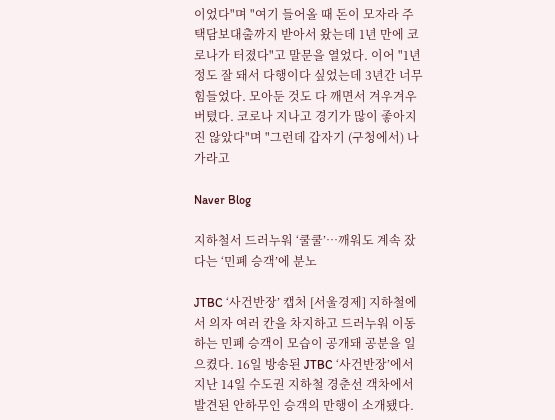이었다"며 "여기 들어올 때 돈이 모자라 주택담보대출까지 받아서 왔는데 1년 만에 코로나가 터졌다"고 말문을 열었다. 이어 "1년 정도 잘 돼서 다행이다 싶었는데 3년간 너무 힘들었다. 모아둔 것도 다 깨면서 겨우겨우 버텼다. 코로나 지나고 경기가 많이 좋아지진 않았다"며 "그런데 갑자기 (구청에서) 나가라고

Naver Blog

지하철서 드러누워 ‘쿨쿨’…깨워도 계속 잤다는 ‘민폐 승객’에 분노

JTBC ‘사건반장’ 캡처 [서울경제] 지하철에서 의자 여러 칸을 차지하고 드러누워 이동하는 민폐 승객이 모습이 공개돼 공분을 일으켰다. 16일 방송된 JTBC ‘사건반장’에서 지난 14일 수도권 지하철 경춘선 객차에서 발견된 안하무인 승객의 만행이 소개됐다.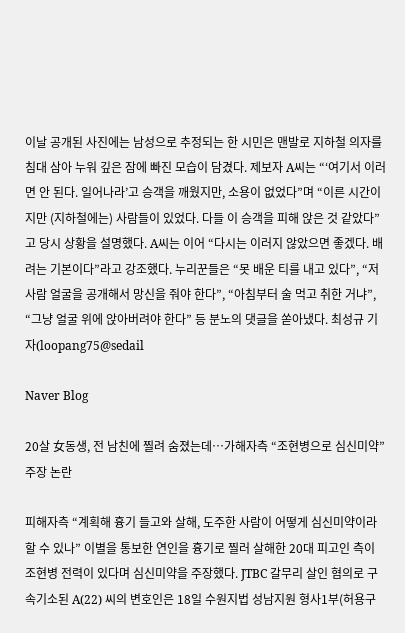이날 공개된 사진에는 남성으로 추정되는 한 시민은 맨발로 지하철 의자를 침대 삼아 누워 깊은 잠에 빠진 모습이 담겼다. 제보자 A씨는 “‘여기서 이러면 안 된다. 일어나라’고 승객을 깨웠지만, 소용이 없었다”며 “이른 시간이지만 (지하철에는) 사람들이 있었다. 다들 이 승객을 피해 앉은 것 같았다”고 당시 상황을 설명했다. A씨는 이어 “다시는 이러지 않았으면 좋겠다. 배려는 기본이다”라고 강조했다. 누리꾼들은 “못 배운 티를 내고 있다”, “저 사람 얼굴을 공개해서 망신을 줘야 한다”, “아침부터 술 먹고 취한 거냐”, “그냥 얼굴 위에 앉아버려야 한다” 등 분노의 댓글을 쏟아냈다. 최성규 기자(loopang75@sedail

Naver Blog

20살 女동생, 전 남친에 찔려 숨졌는데…가해자측 “조현병으로 심신미약” 주장 논란

피해자측 “계획해 흉기 들고와 살해, 도주한 사람이 어떻게 심신미약이라 할 수 있나” 이별을 통보한 연인을 흉기로 찔러 살해한 20대 피고인 측이 조현병 전력이 있다며 심신미약을 주장했다. JTBC 갈무리 살인 혐의로 구속기소된 A(22) 씨의 변호인은 18일 수원지법 성남지원 형사1부(허용구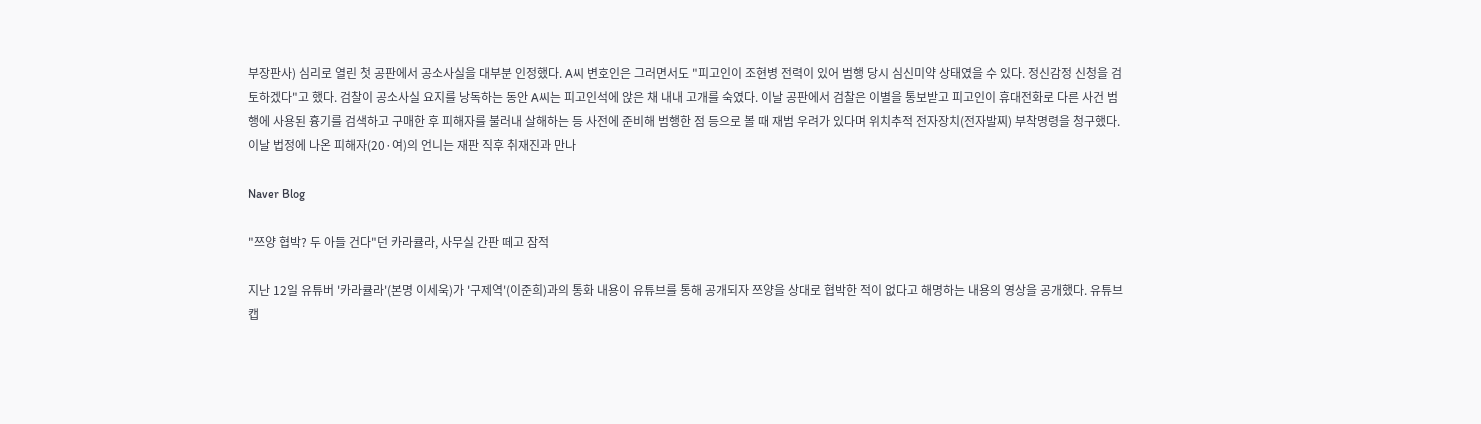부장판사) 심리로 열린 첫 공판에서 공소사실을 대부분 인정했다. A씨 변호인은 그러면서도 "피고인이 조현병 전력이 있어 범행 당시 심신미약 상태였을 수 있다. 정신감정 신청을 검토하겠다"고 했다. 검찰이 공소사실 요지를 낭독하는 동안 A씨는 피고인석에 앉은 채 내내 고개를 숙였다. 이날 공판에서 검찰은 이별을 통보받고 피고인이 휴대전화로 다른 사건 범행에 사용된 흉기를 검색하고 구매한 후 피해자를 불러내 살해하는 등 사전에 준비해 범행한 점 등으로 볼 때 재범 우려가 있다며 위치추적 전자장치(전자발찌) 부착명령을 청구했다. 이날 법정에 나온 피해자(20·여)의 언니는 재판 직후 취재진과 만나

Naver Blog

"쯔양 협박? 두 아들 건다"던 카라큘라, 사무실 간판 떼고 잠적

지난 12일 유튜버 '카라큘라'(본명 이세욱)가 '구제역'(이준희)과의 통화 내용이 유튜브를 통해 공개되자 쯔양을 상대로 협박한 적이 없다고 해명하는 내용의 영상을 공개했다. 유튜브 캡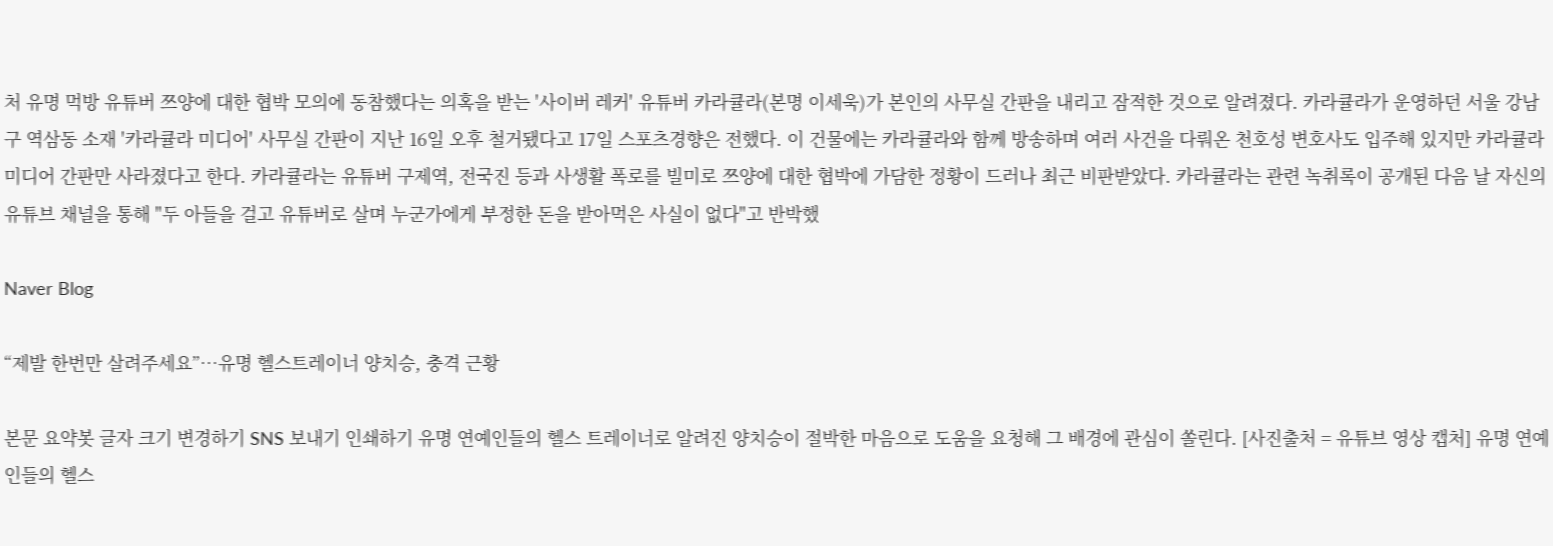처 유명 먹방 유튜버 쯔양에 대한 협박 모의에 동참했다는 의혹을 받는 '사이버 레커' 유튜버 카라큘라(본명 이세욱)가 본인의 사무실 간판을 내리고 잠적한 것으로 알려졌다. 카라큘라가 운영하던 서울 강남구 역삼동 소재 '카라큘라 미디어' 사무실 간판이 지난 16일 오후 철거됐다고 17일 스포츠경향은 전했다. 이 건물에는 카라큘라와 함께 방송하며 여러 사건을 다뤄온 천호성 변호사도 입주해 있지만 카라큘라 미디어 간판만 사라졌다고 한다. 카라큘라는 유튜버 구제역, 전국진 등과 사생활 폭로를 빌미로 쯔양에 대한 협박에 가담한 정황이 드러나 최근 비판받았다. 카라큘라는 관련 녹취록이 공개된 다음 날 자신의 유튜브 채널을 통해 "두 아들을 걸고 유튜버로 살며 누군가에게 부정한 돈을 받아먹은 사실이 없다"고 반박했

Naver Blog

“제발 한번만 살려주세요”…유명 헬스트레이너 양치승, 충격 근황

본문 요약봇 글자 크기 변경하기 SNS 보내기 인쇄하기 유명 연예인들의 헬스 트레이너로 알려진 양치승이 절박한 마음으로 도움을 요청해 그 배경에 관심이 쏠린다. [사진출처 = 유튜브 영상 캡처] 유명 연예인들의 헬스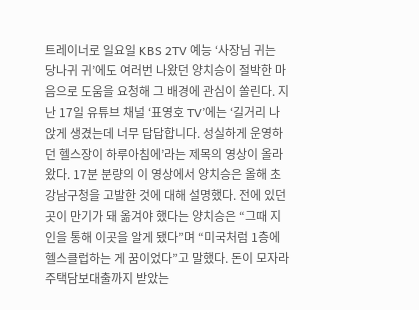트레이너로 일요일 KBS 2TV 예능 ‘사장님 귀는 당나귀 귀’에도 여러번 나왔던 양치승이 절박한 마음으로 도움을 요청해 그 배경에 관심이 쏠린다. 지난 17일 유튜브 채널 ‘표영호 TV’에는 ‘길거리 나 앉게 생겼는데 너무 답답합니다. 성실하게 운영하던 헬스장이 하루아침에’라는 제목의 영상이 올라왔다. 17분 분량의 이 영상에서 양치승은 올해 초 강남구청을 고발한 것에 대해 설명했다. 전에 있던 곳이 만기가 돼 옮겨야 했다는 양치승은 “그때 지인을 통해 이곳을 알게 됐다”며 “미국처럼 1층에 헬스클럽하는 게 꿈이었다”고 말했다. 돈이 모자라 주택담보대출까지 받았는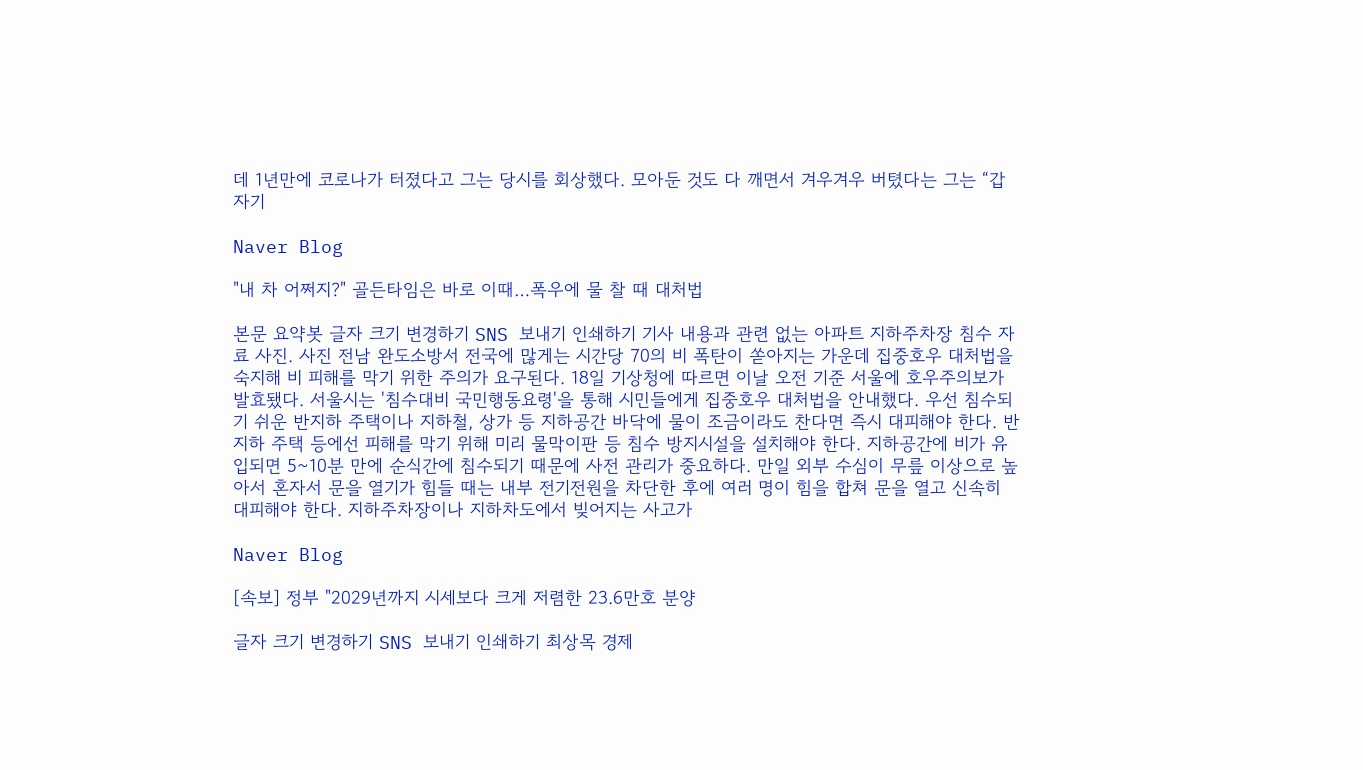데 1년만에 코로나가 터졌다고 그는 당시를 회상했다. 모아둔 것도 다 깨면서 겨우겨우 버텼다는 그는 “갑자기

Naver Blog

"내 차 어쩌지?" 골든타임은 바로 이때…폭우에 물 찰 때 대처법

본문 요약봇 글자 크기 변경하기 SNS 보내기 인쇄하기 기사 내용과 관련 없는 아파트 지하주차장 침수 자료 사진. 사진 전남 완도소방서 전국에 많게는 시간당 70의 비 폭탄이 쏟아지는 가운데 집중호우 대처법을 숙지해 비 피해를 막기 위한 주의가 요구된다. 18일 기상청에 따르면 이날 오전 기준 서울에 호우주의보가 발효됐다. 서울시는 '침수대비 국민행동요령'을 통해 시민들에게 집중호우 대처법을 안내했다. 우선 침수되기 쉬운 반지하 주택이나 지하철, 상가 등 지하공간 바닥에 물이 조금이라도 찬다면 즉시 대피해야 한다. 반지하 주택 등에선 피해를 막기 위해 미리 물막이판 등 침수 방지시설을 설치해야 한다. 지하공간에 비가 유입되면 5~10분 만에 순식간에 침수되기 때문에 사전 관리가 중요하다. 만일 외부 수심이 무릎 이상으로 높아서 혼자서 문을 열기가 힘들 때는 내부 전기전원을 차단한 후에 여러 명이 힘을 합쳐 문을 열고 신속히 대피해야 한다. 지하주차장이나 지하차도에서 빚어지는 사고가

Naver Blog

[속보] 정부 "2029년까지 시세보다 크게 저렴한 23.6만호 분양

글자 크기 변경하기 SNS 보내기 인쇄하기 최상목 경제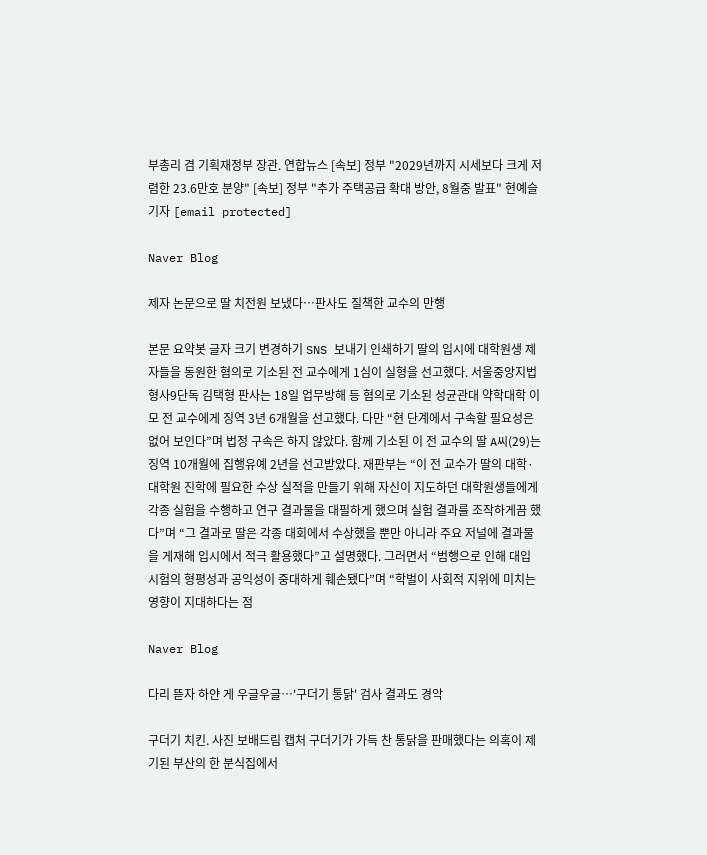부총리 겸 기획재정부 장관. 연합뉴스 [속보] 정부 "2029년까지 시세보다 크게 저렴한 23.6만호 분양" [속보] 정부 "추가 주택공급 확대 방안, 8월중 발표" 현예슬 기자 [email protected]

Naver Blog

제자 논문으로 딸 치전원 보냈다…판사도 질책한 교수의 만행

본문 요약봇 글자 크기 변경하기 SNS 보내기 인쇄하기 딸의 입시에 대학원생 제자들을 동원한 혐의로 기소된 전 교수에게 1심이 실형을 선고했다. 서울중앙지법 형사9단독 김택형 판사는 18일 업무방해 등 혐의로 기소된 성균관대 약학대학 이모 전 교수에게 징역 3년 6개월을 선고했다. 다만 “현 단계에서 구속할 필요성은 없어 보인다”며 법정 구속은 하지 않았다. 함께 기소된 이 전 교수의 딸 A씨(29)는 징역 10개월에 집행유예 2년을 선고받았다. 재판부는 “이 전 교수가 딸의 대학·대학원 진학에 필요한 수상 실적을 만들기 위해 자신이 지도하던 대학원생들에게 각종 실험을 수행하고 연구 결과물을 대필하게 했으며 실험 결과를 조작하게끔 했다”며 “그 결과로 딸은 각종 대회에서 수상했을 뿐만 아니라 주요 저널에 결과물을 게재해 입시에서 적극 활용했다”고 설명했다. 그러면서 “범행으로 인해 대입 시험의 형평성과 공익성이 중대하게 훼손됐다”며 “학벌이 사회적 지위에 미치는 영향이 지대하다는 점

Naver Blog

다리 뜯자 하얀 게 우글우글…'구더기 통닭' 검사 결과도 경악

구더기 치킨. 사진 보배드림 캡처 구더기가 가득 찬 통닭을 판매했다는 의혹이 제기된 부산의 한 분식집에서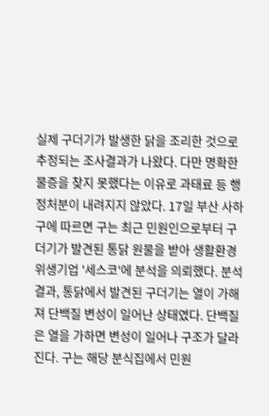실제 구더기가 발생한 닭을 조리한 것으로 추정되는 조사결과가 나왔다. 다만 명확한 물증을 찾지 못했다는 이유로 과태료 등 행정처분이 내려지지 않았다. 17일 부산 사하구에 따르면 구는 최근 민원인으로부터 구더기가 발견된 통닭 원물을 받아 생활환경 위생기업 '세스코'에 분석을 의뢰했다. 분석 결과, 통닭에서 발견된 구더기는 열이 가해져 단백질 변성이 일어난 상태였다. 단백질은 열을 가하면 변성이 일어나 구조가 달라진다. 구는 해당 분식집에서 민원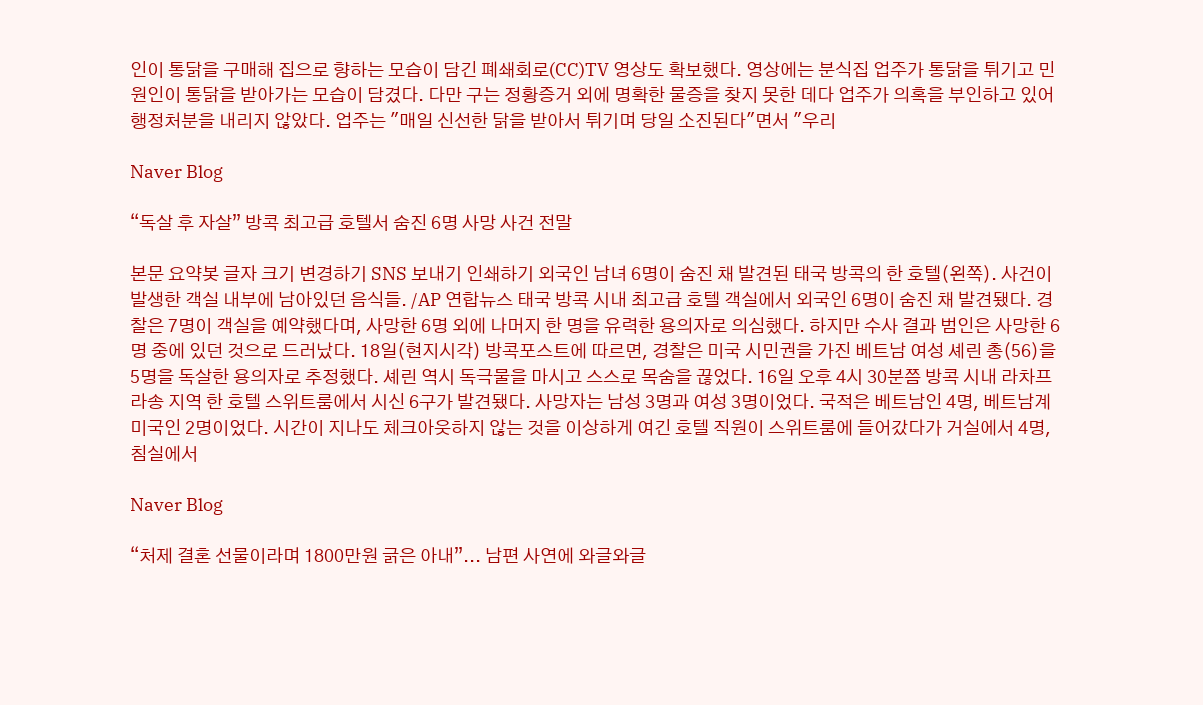인이 통닭을 구매해 집으로 향하는 모습이 담긴 폐쇄회로(CC)TV 영상도 확보했다. 영상에는 분식집 업주가 통닭을 튀기고 민원인이 통닭을 받아가는 모습이 담겼다. 다만 구는 정황증거 외에 명확한 물증을 찾지 못한 데다 업주가 의혹을 부인하고 있어 행정처분을 내리지 않았다. 업주는 "매일 신선한 닭을 받아서 튀기며 당일 소진된다"면서 "우리

Naver Blog

“독살 후 자살” 방콕 최고급 호텔서 숨진 6명 사망 사건 전말

본문 요약봇 글자 크기 변경하기 SNS 보내기 인쇄하기 외국인 남녀 6명이 숨진 채 발견된 태국 방콕의 한 호텔(왼쪽). 사건이 발생한 객실 내부에 남아있던 음식들. /AP 연합뉴스 태국 방콕 시내 최고급 호텔 객실에서 외국인 6명이 숨진 채 발견됐다. 경찰은 7명이 객실을 예약했다며, 사망한 6명 외에 나머지 한 명을 유력한 용의자로 의심했다. 하지만 수사 결과 범인은 사망한 6명 중에 있던 것으로 드러났다. 18일(현지시각) 방콕포스트에 따르면, 경찰은 미국 시민권을 가진 베트남 여성 셰린 총(56)을 5명을 독살한 용의자로 추정했다. 셰린 역시 독극물을 마시고 스스로 목숨을 끊었다. 16일 오후 4시 30분쯤 방콕 시내 라차프라송 지역 한 호텔 스위트룸에서 시신 6구가 발견됐다. 사망자는 남성 3명과 여성 3명이었다. 국적은 베트남인 4명, 베트남계 미국인 2명이었다. 시간이 지나도 체크아웃하지 않는 것을 이상하게 여긴 호텔 직원이 스위트룸에 들어갔다가 거실에서 4명, 침실에서

Naver Blog

“처제 결혼 선물이라며 1800만원 긁은 아내”... 남편 사연에 와글와글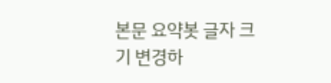본문 요약봇 글자 크기 변경하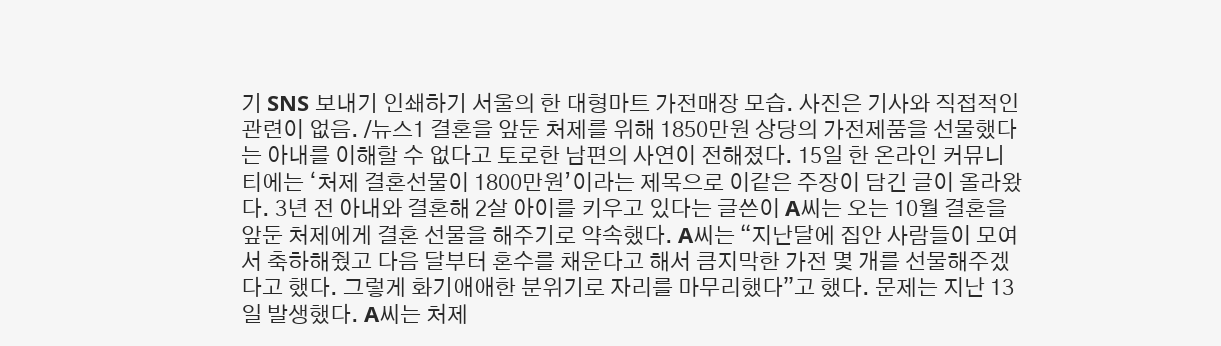기 SNS 보내기 인쇄하기 서울의 한 대형마트 가전매장 모습. 사진은 기사와 직접적인 관련이 없음. /뉴스1 결혼을 앞둔 처제를 위해 1850만원 상당의 가전제품을 선물했다는 아내를 이해할 수 없다고 토로한 남편의 사연이 전해졌다. 15일 한 온라인 커뮤니티에는 ‘처제 결혼선물이 1800만원’이라는 제목으로 이같은 주장이 담긴 글이 올라왔다. 3년 전 아내와 결혼해 2살 아이를 키우고 있다는 글쓴이 A씨는 오는 10월 결혼을 앞둔 처제에게 결혼 선물을 해주기로 약속했다. A씨는 “지난달에 집안 사람들이 모여서 축하해줬고 다음 달부터 혼수를 채운다고 해서 큼지막한 가전 몇 개를 선물해주겠다고 했다. 그렇게 화기애애한 분위기로 자리를 마무리했다”고 했다. 문제는 지난 13일 발생했다. A씨는 처제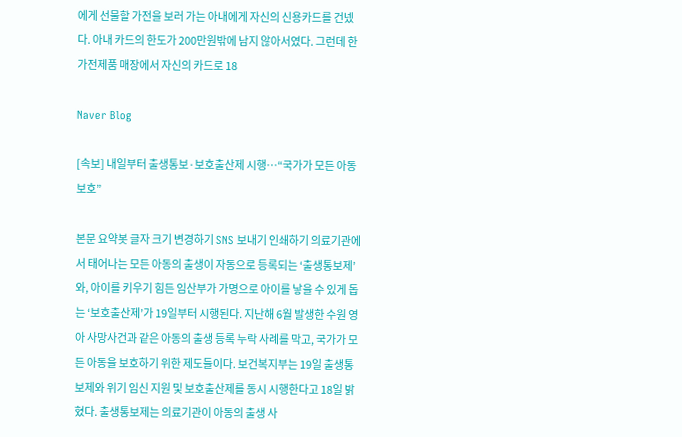에게 선물할 가전을 보러 가는 아내에게 자신의 신용카드를 건넸다. 아내 카드의 한도가 200만원밖에 남지 않아서였다. 그런데 한 가전제품 매장에서 자신의 카드로 18

Naver Blog

[속보] 내일부터 출생통보·보호출산제 시행…“국가가 모든 아동 보호”

본문 요약봇 글자 크기 변경하기 SNS 보내기 인쇄하기 의료기관에서 태어나는 모든 아동의 출생이 자동으로 등록되는 ‘출생통보제’와, 아이를 키우기 힘든 임산부가 가명으로 아이를 낳을 수 있게 돕는 ‘보호출산제’가 19일부터 시행된다. 지난해 6월 발생한 수원 영아 사망사건과 같은 아동의 출생 등록 누락 사례를 막고, 국가가 모든 아동을 보호하기 위한 제도들이다. 보건복지부는 19일 출생통보제와 위기 임신 지원 및 보호출산제를 동시 시행한다고 18일 밝혔다. 출생통보제는 의료기관이 아동의 출생 사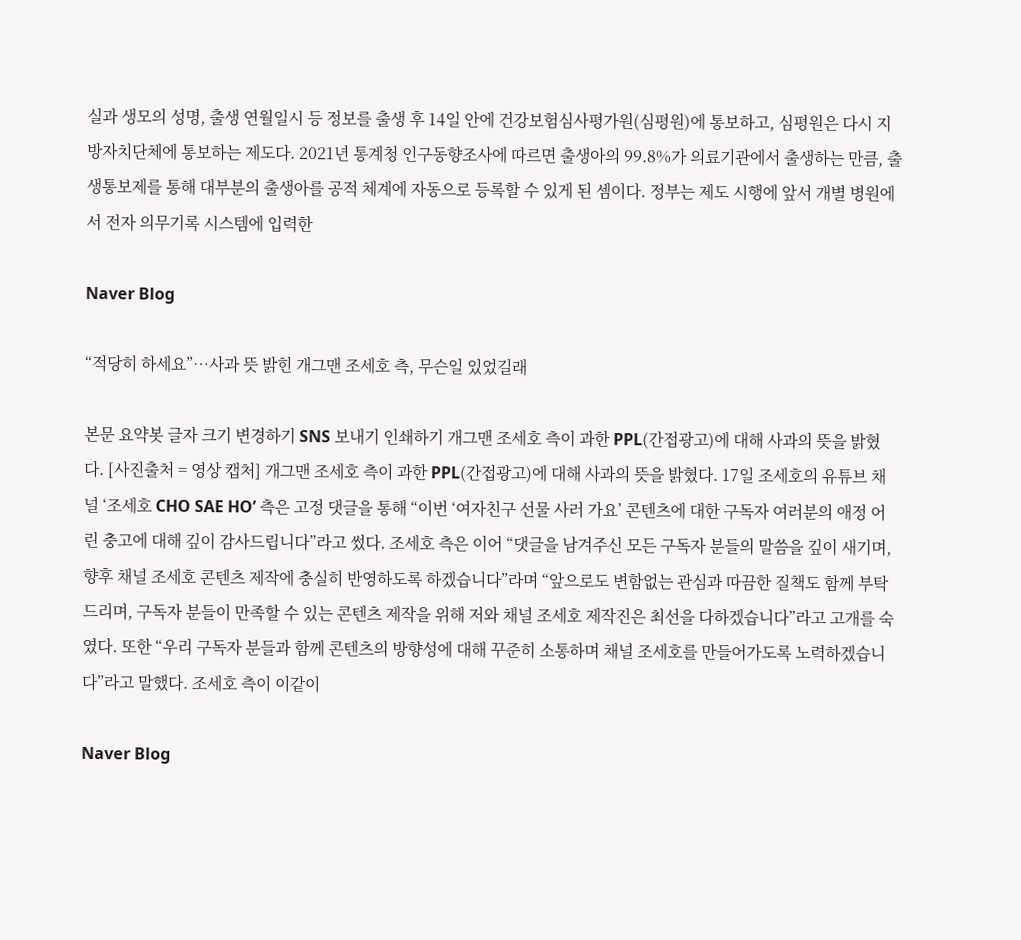실과 생모의 성명, 출생 연월일시 등 정보를 출생 후 14일 안에 건강보험심사평가원(심평원)에 통보하고, 심평원은 다시 지방자치단체에 통보하는 제도다. 2021년 통계청 인구동향조사에 따르면 출생아의 99.8%가 의료기관에서 출생하는 만큼, 출생통보제를 통해 대부분의 출생아를 공적 체계에 자동으로 등록할 수 있게 된 셈이다. 정부는 제도 시행에 앞서 개별 병원에서 전자 의무기록 시스템에 입력한

Naver Blog

“적당히 하세요”…사과 뜻 밝힌 개그맨 조세호 측, 무슨일 있었길래

본문 요약봇 글자 크기 변경하기 SNS 보내기 인쇄하기 개그맨 조세호 측이 과한 PPL(간접광고)에 대해 사과의 뜻을 밝혔다. [사진출처 = 영상 캡처] 개그맨 조세호 측이 과한 PPL(간접광고)에 대해 사과의 뜻을 밝혔다. 17일 조세호의 유튜브 채널 ‘조세호 CHO SAE HO’ 측은 고정 댓글을 통해 “이번 ‘여자친구 선물 사러 가요’ 콘텐츠에 대한 구독자 여러분의 애정 어린 충고에 대해 깊이 감사드립니다”라고 썼다. 조세호 측은 이어 “댓글을 남겨주신 모든 구독자 분들의 말씀을 깊이 새기며, 향후 채널 조세호 콘텐츠 제작에 충실히 반영하도록 하겠습니다”라며 “앞으로도 변함없는 관심과 따끔한 질책도 함께 부탁드리며, 구독자 분들이 만족할 수 있는 콘텐츠 제작을 위해 저와 채널 조세호 제작진은 최선을 다하겠습니다”라고 고개를 숙였다. 또한 “우리 구독자 분들과 함께 콘텐츠의 방향성에 대해 꾸준히 소통하며 채널 조세호를 만들어가도록 노력하겠습니다”라고 말했다. 조세호 측이 이같이

Naver Blog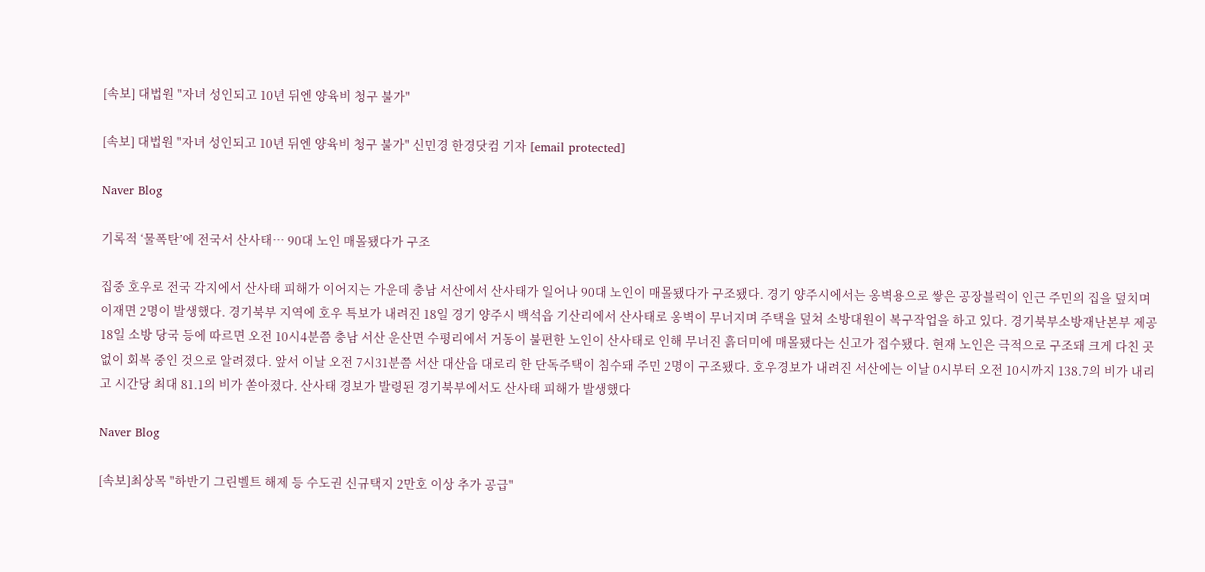[속보] 대법원 "자녀 성인되고 10년 뒤엔 양육비 청구 불가"

[속보] 대법원 "자녀 성인되고 10년 뒤엔 양육비 청구 불가" 신민경 한경닷컴 기자 [email protected]

Naver Blog

기록적 ‘물폭탄’에 전국서 산사태… 90대 노인 매몰됐다가 구조

집중 호우로 전국 각지에서 산사태 피해가 이어지는 가운데 충남 서산에서 산사태가 일어나 90대 노인이 매몰됐다가 구조됐다. 경기 양주시에서는 옹벽용으로 쌓은 공장블럭이 인근 주민의 집을 덮치며 이재면 2명이 발생했다. 경기북부 지역에 호우 특보가 내려진 18일 경기 양주시 백석읍 기산리에서 산사태로 옹벽이 무너지며 주택을 덮쳐 소방대원이 복구작업을 하고 있다. 경기북부소방재난본부 제공 18일 소방 당국 등에 따르면 오전 10시4분쯤 충남 서산 운산면 수평리에서 거동이 불편한 노인이 산사태로 인해 무너진 흙더미에 매몰됐다는 신고가 접수됐다. 현재 노인은 극적으로 구조돼 크게 다친 곳 없이 회복 중인 것으로 알려졌다. 앞서 이날 오전 7시31분쯤 서산 대산읍 대로리 한 단독주택이 침수돼 주민 2명이 구조됐다. 호우경보가 내려진 서산에는 이날 0시부터 오전 10시까지 138.7의 비가 내리고 시간당 최대 81.1의 비가 쏟아졌다. 산사태 경보가 발령된 경기북부에서도 산사태 피해가 발생했다

Naver Blog

[속보]최상목 "하반기 그린벨트 해제 등 수도권 신규택지 2만호 이상 추가 공급"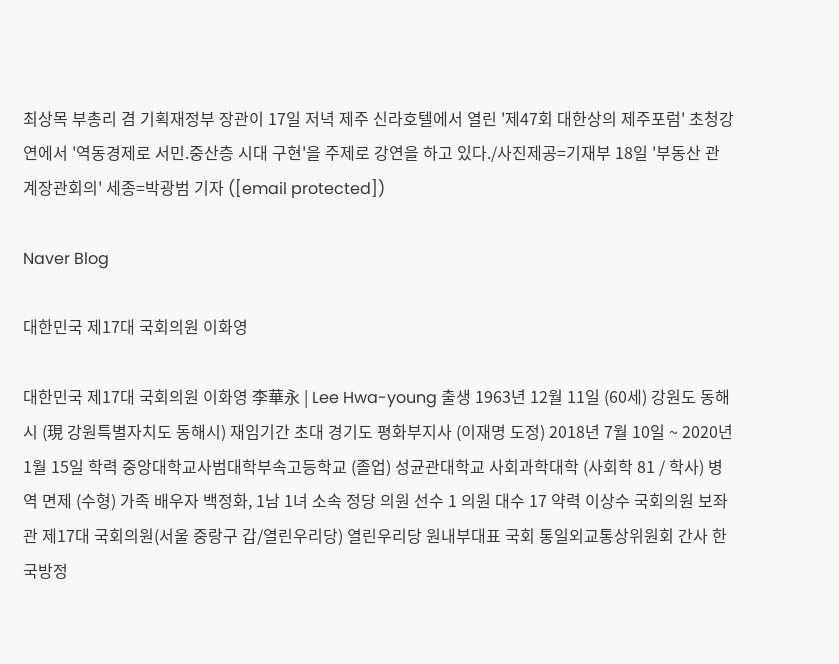최상목 부총리 겸 기획재정부 장관이 17일 저녁 제주 신라호텔에서 열린 '제47회 대한상의 제주포럼' 초청강연에서 '역동경제로 서민.중산층 시대 구현'을 주제로 강연을 하고 있다./사진제공=기재부 18일 '부동산 관계장관회의' 세종=박광범 기자 ([email protected])

Naver Blog

대한민국 제17대 국회의원 이화영

대한민국 제17대 국회의원 이화영 李華永 | Lee Hwa-young 출생 1963년 12월 11일 (60세) 강원도 동해시 (現 강원특별자치도 동해시) 재임기간 초대 경기도 평화부지사 (이재명 도정) 2018년 7월 10일 ~ 2020년 1월 15일 학력 중앙대학교사범대학부속고등학교 (졸업) 성균관대학교 사회과학대학 (사회학 81 / 학사) 병역 면제 (수형) 가족 배우자 백정화, 1남 1녀 소속 정당 의원 선수 1 의원 대수 17 약력 이상수 국회의원 보좌관 제17대 국회의원(서울 중랑구 갑/열린우리당) 열린우리당 원내부대표 국회 통일외교통상위원회 간사 한국방정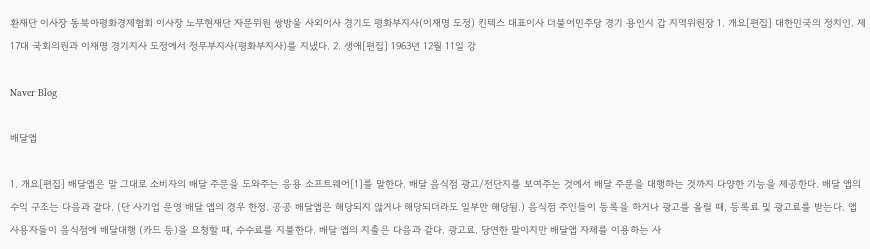환재단 이사장 동북아평화경제협회 이사장 노무현재단 자문위원 쌍방울 사외이사 경기도 평화부지사(이재명 도정) 킨텍스 대표이사 더불어민주당 경기 용인시 갑 지역위원장 1. 개요[편집] 대한민국의 정치인. 제17대 국회의원과 이재명 경기지사 도정에서 정무부지사(평화부지사)를 지냈다. 2. 생애[편집] 1963년 12월 11일 강

Naver Blog

배달앱

1. 개요[편집] 배달앱은 말 그대로 소비자의 배달 주문을 도와주는 응용 소프트웨어[1]를 말한다. 배달 음식점 광고/전단지를 보여주는 것에서 배달 주문을 대행하는 것까지 다양한 기능을 제공한다. 배달 앱의 수익 구조는 다음과 같다. (단 사기업 운영 배달 앱의 경우 한정. 공공 배달앱은 해당되지 않거나 해당되더라도 일부만 해당됨.) 음식점 주인들이 등록을 하거나 광고를 올릴 때, 등록료 및 광고료를 받는다. 앱 사용자들이 음식점에 배달대행 (카드 등)을 요청할 때, 수수료를 지불한다. 배달 앱의 지출은 다음과 같다. 광고료. 당연한 말이지만 배달앱 자체를 이용하는 사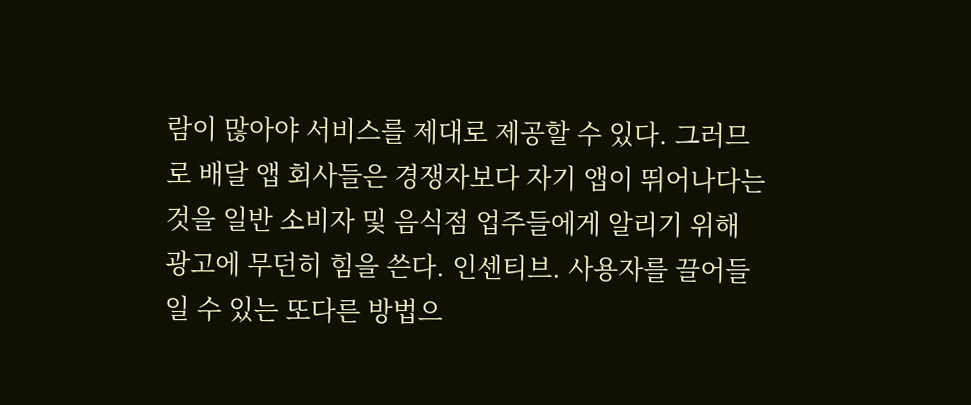람이 많아야 서비스를 제대로 제공할 수 있다. 그러므로 배달 앱 회사들은 경쟁자보다 자기 앱이 뛰어나다는 것을 일반 소비자 및 음식점 업주들에게 알리기 위해 광고에 무던히 힘을 쓴다. 인센티브. 사용자를 끌어들일 수 있는 또다른 방법으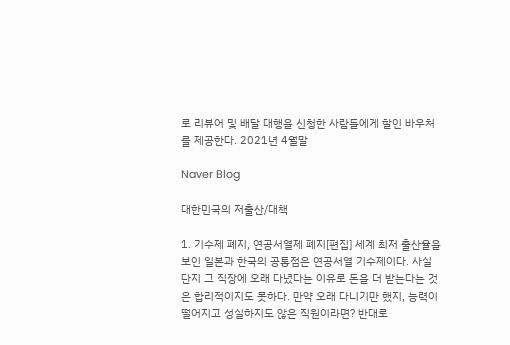로 리뷰어 및 배달 대행을 신청한 사람들에게 할인 바우처를 제공한다. 2021년 4월말

Naver Blog

대한민국의 저출산/대책

1. 기수제 폐지, 연공서열제 폐지[편집] 세계 최저 출산율을 보인 일본과 한국의 공통점은 연공서열 기수제이다. 사실 단지 그 직장에 오래 다녔다는 이유로 돈을 더 받는다는 것은 합리적이지도 못하다. 만약 오래 다니기만 했지, 능력이 떨어지고 성실하지도 않은 직원이라면? 반대로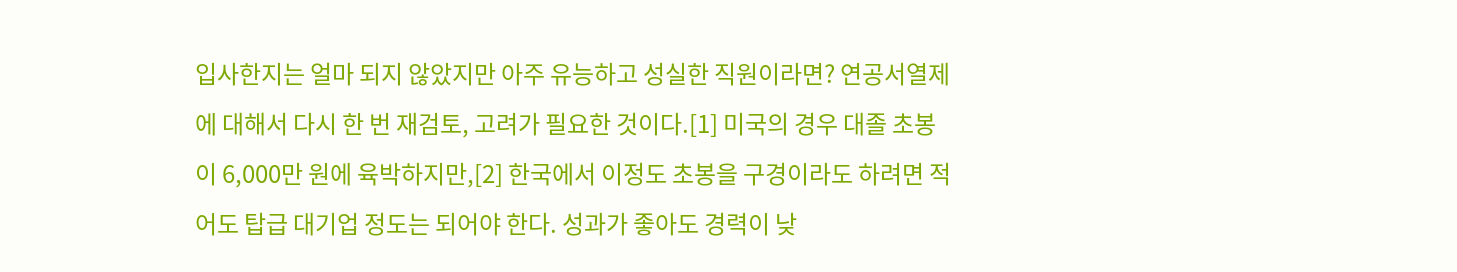입사한지는 얼마 되지 않았지만 아주 유능하고 성실한 직원이라면? 연공서열제에 대해서 다시 한 번 재검토, 고려가 필요한 것이다.[1] 미국의 경우 대졸 초봉이 6,000만 원에 육박하지만,[2] 한국에서 이정도 초봉을 구경이라도 하려면 적어도 탑급 대기업 정도는 되어야 한다. 성과가 좋아도 경력이 낮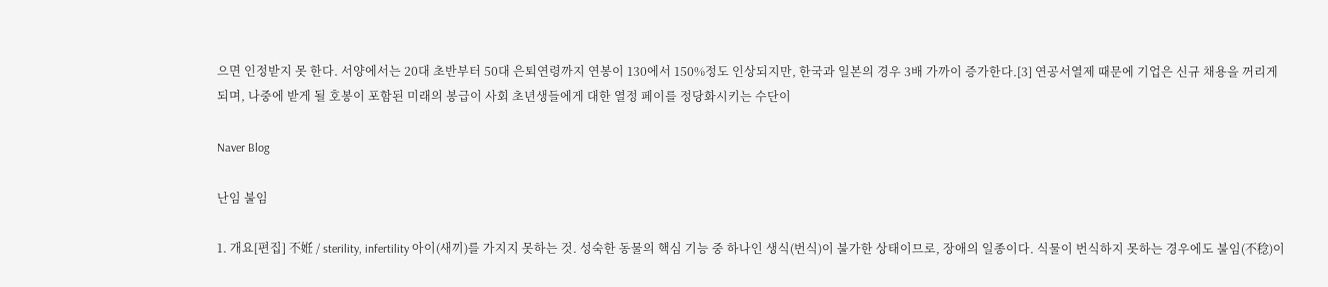으면 인정받지 못 한다. 서양에서는 20대 초반부터 50대 은퇴연령까지 연봉이 130에서 150%정도 인상되지만, 한국과 일본의 경우 3배 가까이 증가한다.[3] 연공서열제 때문에 기업은 신규 채용을 꺼리게 되며, 나중에 받게 될 호봉이 포함된 미래의 봉급이 사회 초년생들에게 대한 열정 페이를 정당화시키는 수단이

Naver Blog

난임 불임

1. 개요[편집] 不姙 / sterility, infertility 아이(새끼)를 가지지 못하는 것. 성숙한 동물의 핵심 기능 중 하나인 생식(번식)이 불가한 상태이므로, 장애의 일종이다. 식물이 번식하지 못하는 경우에도 불임(不稔)이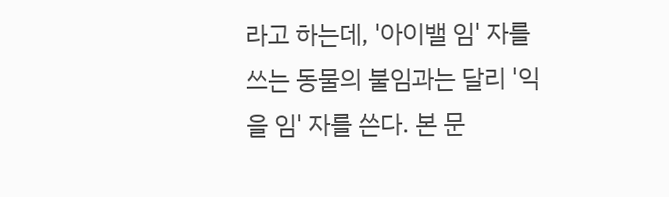라고 하는데, '아이밸 임' 자를 쓰는 동물의 불임과는 달리 '익을 임' 자를 쓴다. 본 문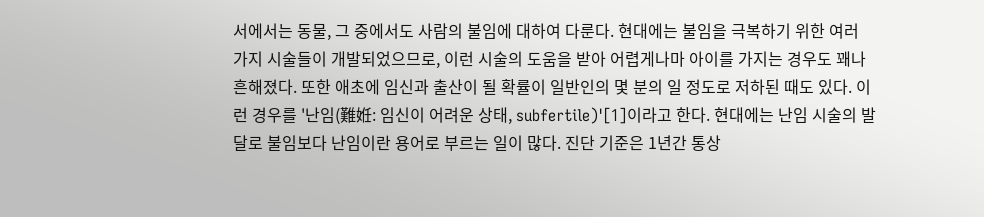서에서는 동물, 그 중에서도 사람의 불임에 대하여 다룬다. 현대에는 불임을 극복하기 위한 여러 가지 시술들이 개발되었으므로, 이런 시술의 도움을 받아 어렵게나마 아이를 가지는 경우도 꽤나 흔해졌다. 또한 애초에 임신과 출산이 될 확률이 일반인의 몇 분의 일 정도로 저하된 때도 있다. 이런 경우를 '난임(難姙: 임신이 어려운 상태, subfertile)'[1]이라고 한다. 현대에는 난임 시술의 발달로 불임보다 난임이란 용어로 부르는 일이 많다. 진단 기준은 1년간 통상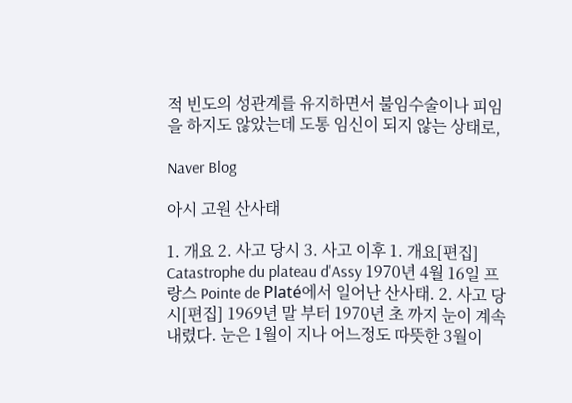적 빈도의 성관계를 유지하면서 불임수술이나 피임을 하지도 않았는데 도통 임신이 되지 않는 상태로,

Naver Blog

아시 고원 산사태

1. 개요 2. 사고 당시 3. 사고 이후 1. 개요[편집] Catastrophe du plateau d'Assy 1970년 4월 16일 프랑스 Pointe de Platé에서 일어난 산사태. 2. 사고 당시[편집] 1969년 말 부터 1970년 초 까지 눈이 계속 내렸다. 눈은 1월이 지나 어느정도 따뜻한 3월이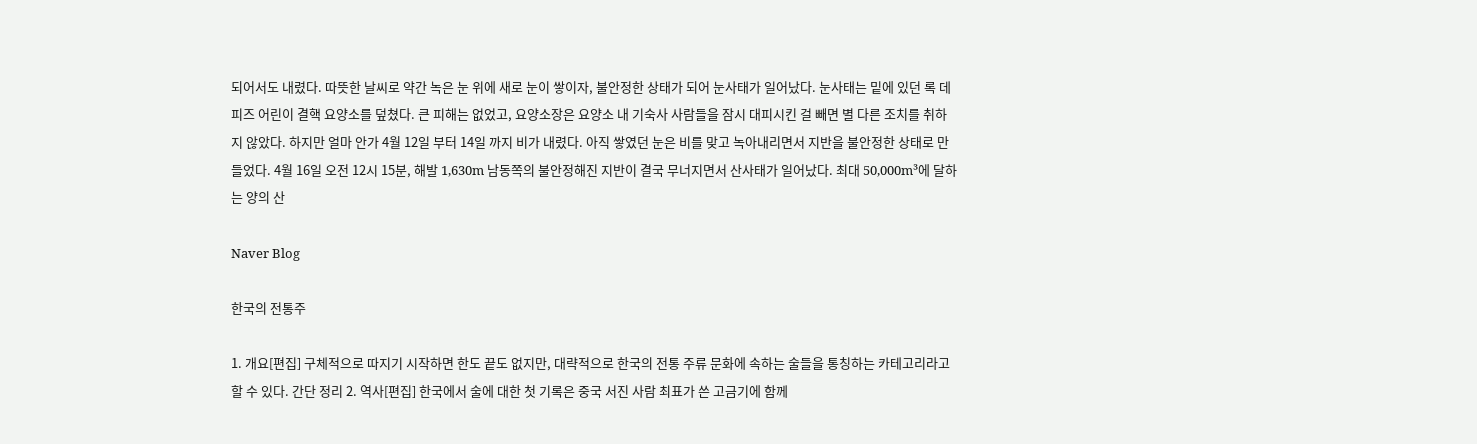되어서도 내렸다. 따뜻한 날씨로 약간 녹은 눈 위에 새로 눈이 쌓이자, 불안정한 상태가 되어 눈사태가 일어났다. 눈사태는 밑에 있던 록 데 피즈 어린이 결핵 요양소를 덮쳤다. 큰 피해는 없었고, 요양소장은 요양소 내 기숙사 사람들을 잠시 대피시킨 걸 빼면 별 다른 조치를 취하지 않았다. 하지만 얼마 안가 4월 12일 부터 14일 까지 비가 내렸다. 아직 쌓였던 눈은 비를 맞고 녹아내리면서 지반을 불안정한 상태로 만들었다. 4월 16일 오전 12시 15분, 해발 1,630m 남동쪽의 불안정해진 지반이 결국 무너지면서 산사태가 일어났다. 최대 50,000m³에 달하는 양의 산

Naver Blog

한국의 전통주

1. 개요[편집] 구체적으로 따지기 시작하면 한도 끝도 없지만, 대략적으로 한국의 전통 주류 문화에 속하는 술들을 통칭하는 카테고리라고 할 수 있다. 간단 정리 2. 역사[편집] 한국에서 술에 대한 첫 기록은 중국 서진 사람 최표가 쓴 고금기에 함께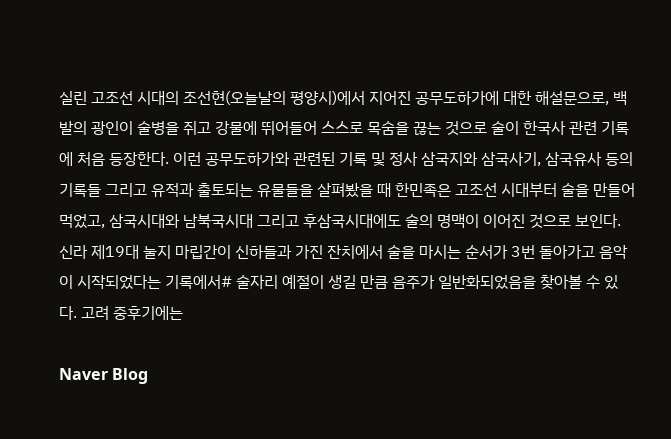실린 고조선 시대의 조선현(오늘날의 평양시)에서 지어진 공무도하가에 대한 해설문으로, 백발의 광인이 술병을 쥐고 강물에 뛰어들어 스스로 목숨을 끊는 것으로 술이 한국사 관련 기록에 처음 등장한다. 이런 공무도하가와 관련된 기록 및 정사 삼국지와 삼국사기, 삼국유사 등의 기록들 그리고 유적과 출토되는 유물들을 살펴봤을 때 한민족은 고조선 시대부터 술을 만들어 먹었고, 삼국시대와 남북국시대 그리고 후삼국시대에도 술의 명맥이 이어진 것으로 보인다. 신라 제19대 눌지 마립간이 신하들과 가진 잔치에서 술을 마시는 순서가 3번 돌아가고 음악이 시작되었다는 기록에서# 술자리 예절이 생길 만큼 음주가 일반화되었음을 찾아볼 수 있다. 고려 중후기에는

Naver Blog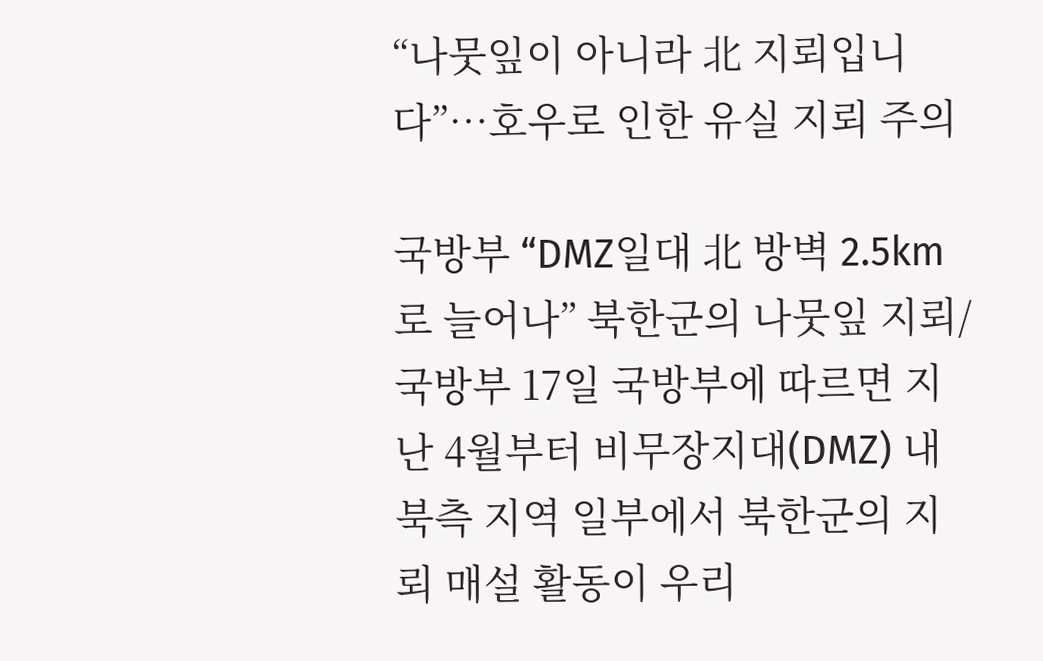“나뭇잎이 아니라 北 지뢰입니다”…호우로 인한 유실 지뢰 주의

국방부 “DMZ일대 北 방벽 2.5km로 늘어나” 북한군의 나뭇잎 지뢰/국방부 17일 국방부에 따르면 지난 4월부터 비무장지대(DMZ) 내 북측 지역 일부에서 북한군의 지뢰 매설 활동이 우리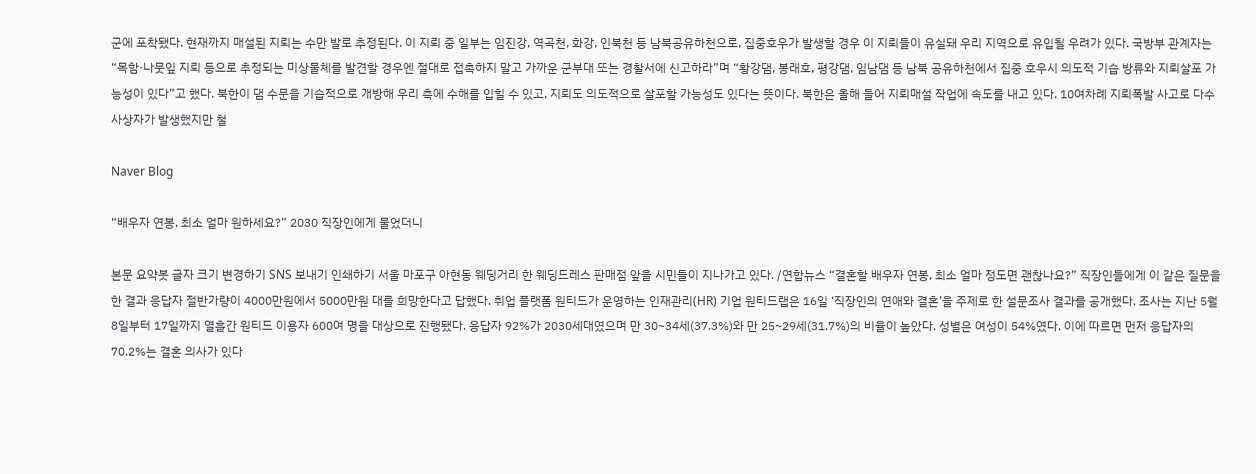군에 포착됐다. 현재까지 매설된 지뢰는 수만 발로 추정된다. 이 지뢰 중 일부는 임진강, 역곡천, 화강, 인북천 등 남북공유하천으로, 집중호우가 발생할 경우 이 지뢰들이 유실돼 우리 지역으로 유입될 우려가 있다. 국방부 관계자는 “목함·나뭇잎 지뢰 등으로 추정되는 미상물체를 발견할 경우엔 절대로 접촉하지 말고 가까운 군부대 또는 경찰서에 신고하라”며 “황강댐, 봉래호, 평강댐, 임남댐 등 남북 공유하천에서 집중 호우시 의도적 기습 방류와 지뢰살포 가능성이 있다”고 했다. 북한이 댐 수문을 기습적으로 개방해 우리 측에 수해를 입힐 수 있고, 지뢰도 의도적으로 살포할 가능성도 있다는 뜻이다. 북한은 올해 들어 지뢰매설 작업에 속도를 내고 있다. 10여차례 지뢰폭발 사고로 다수 사상자가 발생했지만 철

Naver Blog

“배우자 연봉, 최소 얼마 원하세요?” 2030 직장인에게 물었더니

본문 요약봇 글자 크기 변경하기 SNS 보내기 인쇄하기 서울 마포구 아현동 웨딩거리 한 웨딩드레스 판매점 앞을 시민들이 지나가고 있다. /연합뉴스 “결혼할 배우자 연봉, 최소 얼마 정도면 괜찮나요?” 직장인들에게 이 같은 질문을 한 결과 응답자 절반가량이 4000만원에서 5000만원 대를 희망한다고 답했다. 취업 플랫폼 원티드가 운영하는 인재관리(HR) 기업 원티드랩은 16일 ‘직장인의 연애와 결혼’을 주제로 한 설문조사 결과를 공개했다. 조사는 지난 5월 8일부터 17일까지 열흘간 원티드 이용자 600여 명을 대상으로 진행됐다. 응답자 92%가 2030세대였으며 만 30~34세(37.3%)와 만 25~29세(31.7%)의 비율이 높았다. 성별은 여성이 54%였다. 이에 따르면 먼저 응답자의 70.2%는 결혼 의사가 있다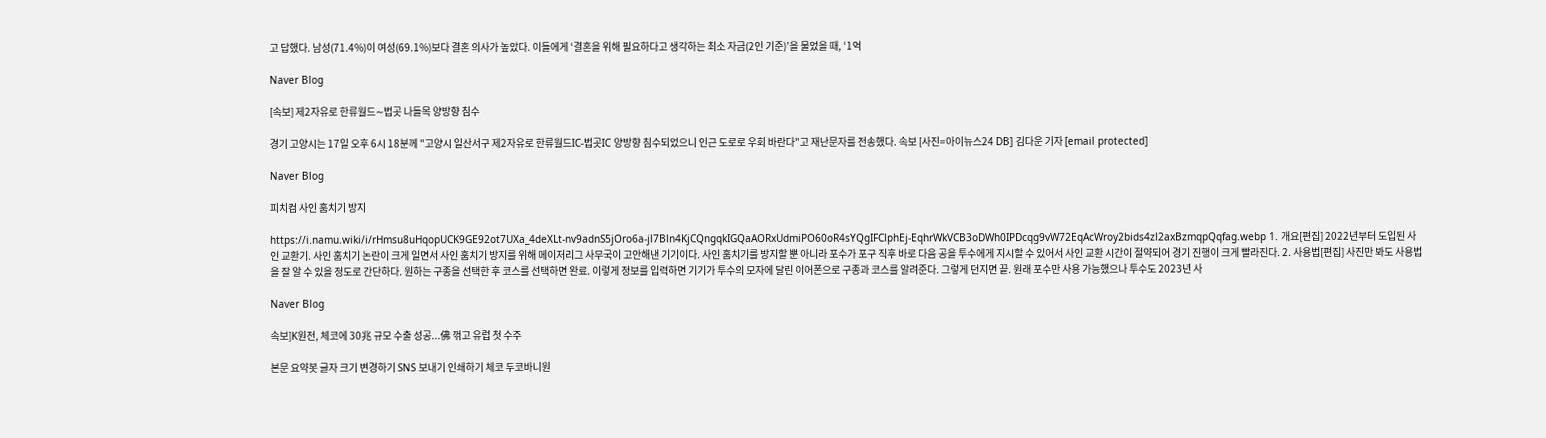고 답했다. 남성(71.4%)이 여성(69.1%)보다 결혼 의사가 높았다. 이들에게 ‘결혼을 위해 필요하다고 생각하는 최소 자금(2인 기준)’을 물었을 때, ‘1억

Naver Blog

[속보] 제2자유로 한류월드∼법곳 나들목 양방향 침수

경기 고양시는 17일 오후 6시 18분께 "고양시 일산서구 제2자유로 한류월드IC-법곳IC 양방향 침수되었으니 인근 도로로 우회 바란다"고 재난문자를 전송했다. 속보 [사진=아이뉴스24 DB] 김다운 기자 [email protected]

Naver Blog

피치컴 사인 훔치기 방지

https://i.namu.wiki/i/rHmsu8uHqopUCK9GE92ot7UXa_4deXLt-nv9adnS5jOro6a-jl7Bln4KjCQngqkIGQaAORxUdmiPO60oR4sYQgIFClphEj-EqhrWkVCB3oDWh0IPDcqg9vW72EqAcWroy2bids4zl2axBzmqpQqfag.webp 1. 개요[편집] 2022년부터 도입된 사인 교환기. 사인 훔치기 논란이 크게 일면서 사인 훔치기 방지를 위해 메이저리그 사무국이 고안해낸 기기이다. 사인 훔치기를 방지할 뿐 아니라 포수가 포구 직후 바로 다음 공을 투수에게 지시할 수 있어서 사인 교환 시간이 절약되어 경기 진행이 크게 빨라진다. 2. 사용법[편집] 사진만 봐도 사용법을 잘 알 수 있을 정도로 간단하다. 원하는 구종을 선택한 후 코스를 선택하면 완료. 이렇게 정보를 입력하면 기기가 투수의 모자에 달린 이어폰으로 구종과 코스를 알려준다. 그렇게 던지면 끝. 원래 포수만 사용 가능했으나 투수도 2023년 사

Naver Blog

속보]K원전, 체코에 30兆 규모 수출 성공...佛 꺾고 유럽 첫 수주

본문 요약봇 글자 크기 변경하기 SNS 보내기 인쇄하기 체코 두코바니원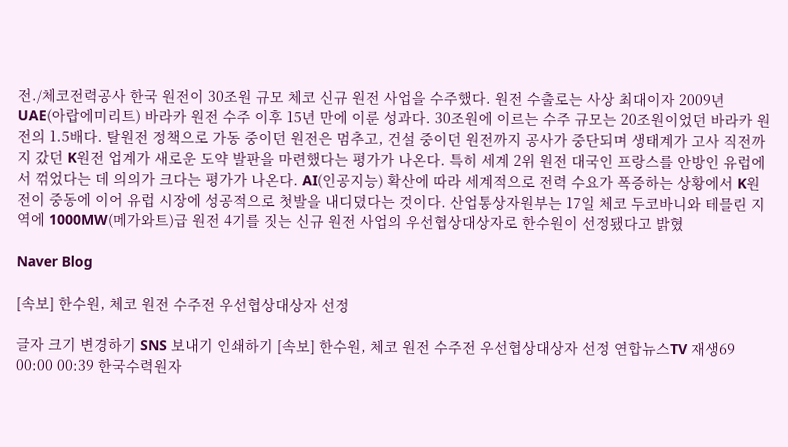전./체코전력공사 한국 원전이 30조원 규모 체코 신규 원전 사업을 수주했다. 원전 수출로는 사상 최대이자 2009년 UAE(아랍에미리트) 바라카 원전 수주 이후 15년 만에 이룬 성과다. 30조원에 이르는 수주 규모는 20조원이었던 바라카 원전의 1.5배다. 탈원전 정책으로 가동 중이던 원전은 멈추고, 건설 중이던 원전까지 공사가 중단되며 생태계가 고사 직전까지 갔던 K원전 업계가 새로운 도약 발판을 마련했다는 평가가 나온다. 특히 세계 2위 원전 대국인 프랑스를 안방인 유럽에서 꺾었다는 데 의의가 크다는 평가가 나온다. AI(인공지능) 확산에 따라 세계적으로 전력 수요가 폭증하는 상황에서 K원전이 중동에 이어 유럽 시장에 성공적으로 첫발을 내디뎠다는 것이다. 산업통상자원부는 17일 체코 두코바니와 테믈린 지역에 1000MW(메가와트)급 원전 4기를 짓는 신규 원전 사업의 우선협상대상자로 한수원이 선정됐다고 밝혔

Naver Blog

[속보] 한수원, 체코 원전 수주전 우선협상대상자 선정

글자 크기 변경하기 SNS 보내기 인쇄하기 [속보] 한수원, 체코 원전 수주전 우선협상대상자 선정 연합뉴스TV 재생69 00:00 00:39 한국수력원자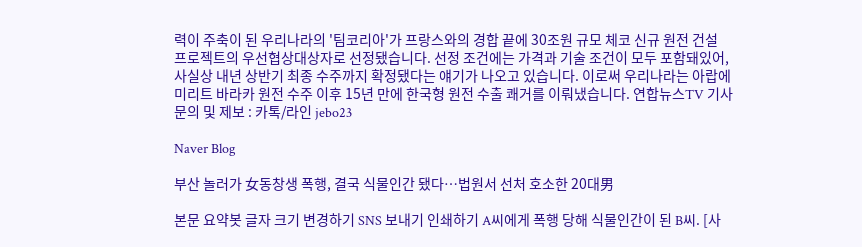력이 주축이 된 우리나라의 '팀코리아'가 프랑스와의 경합 끝에 30조원 규모 체코 신규 원전 건설 프로젝트의 우선협상대상자로 선정됐습니다. 선정 조건에는 가격과 기술 조건이 모두 포함돼있어, 사실상 내년 상반기 최종 수주까지 확정됐다는 얘기가 나오고 있습니다. 이로써 우리나라는 아랍에미리트 바라카 원전 수주 이후 15년 만에 한국형 원전 수출 쾌거를 이뤄냈습니다. 연합뉴스TV 기사문의 및 제보 : 카톡/라인 jebo23

Naver Blog

부산 놀러가 女동창생 폭행, 결국 식물인간 됐다…법원서 선처 호소한 20대男

본문 요약봇 글자 크기 변경하기 SNS 보내기 인쇄하기 A씨에게 폭행 당해 식물인간이 된 B씨. [사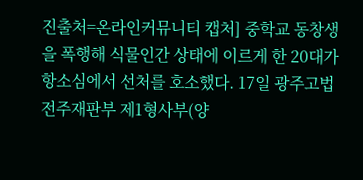진출처=온라인커뮤니티 캡처] 중학교 동창생을 폭행해 식물인간 상태에 이르게 한 20대가 항소심에서 선처를 호소했다. 17일 광주고법 전주재판부 제1형사부(양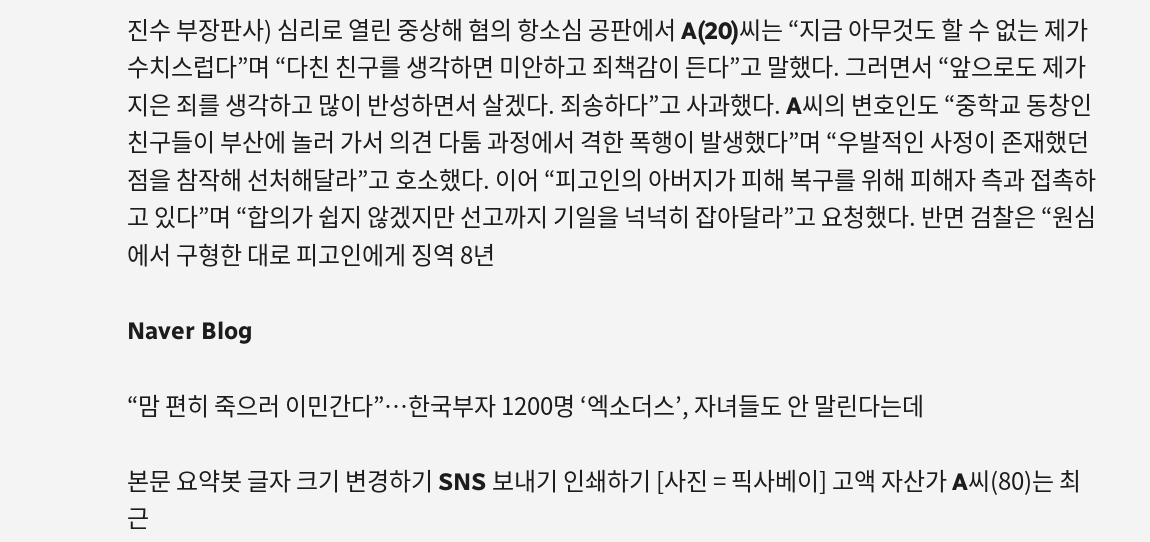진수 부장판사) 심리로 열린 중상해 혐의 항소심 공판에서 A(20)씨는 “지금 아무것도 할 수 없는 제가 수치스럽다”며 “다친 친구를 생각하면 미안하고 죄책감이 든다”고 말했다. 그러면서 “앞으로도 제가 지은 죄를 생각하고 많이 반성하면서 살겠다. 죄송하다”고 사과했다. A씨의 변호인도 “중학교 동창인 친구들이 부산에 놀러 가서 의견 다툼 과정에서 격한 폭행이 발생했다”며 “우발적인 사정이 존재했던 점을 참작해 선처해달라”고 호소했다. 이어 “피고인의 아버지가 피해 복구를 위해 피해자 측과 접촉하고 있다”며 “합의가 쉽지 않겠지만 선고까지 기일을 넉넉히 잡아달라”고 요청했다. 반면 검찰은 “원심에서 구형한 대로 피고인에게 징역 8년

Naver Blog

“맘 편히 죽으러 이민간다”…한국부자 1200명 ‘엑소더스’, 자녀들도 안 말린다는데

본문 요약봇 글자 크기 변경하기 SNS 보내기 인쇄하기 [사진 = 픽사베이] 고액 자산가 A씨(80)는 최근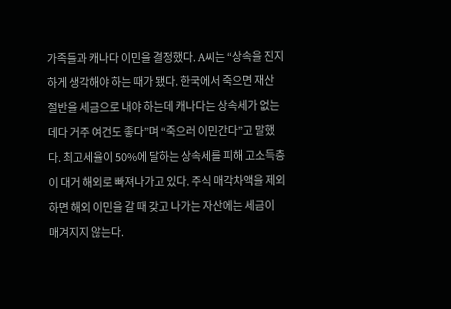가족들과 캐나다 이민을 결정했다. A씨는 “상속을 진지하게 생각해야 하는 때가 됐다. 한국에서 죽으면 재산 절반을 세금으로 내야 하는데 캐나다는 상속세가 없는데다 거주 여건도 좋다”며 “죽으러 이민간다”고 말했다. 최고세율이 50%에 달하는 상속세를 피해 고소득층이 대거 해외로 빠져나가고 있다. 주식 매각차액을 제외하면 해외 이민을 갈 때 갖고 나가는 자산에는 세금이 매겨지지 않는다.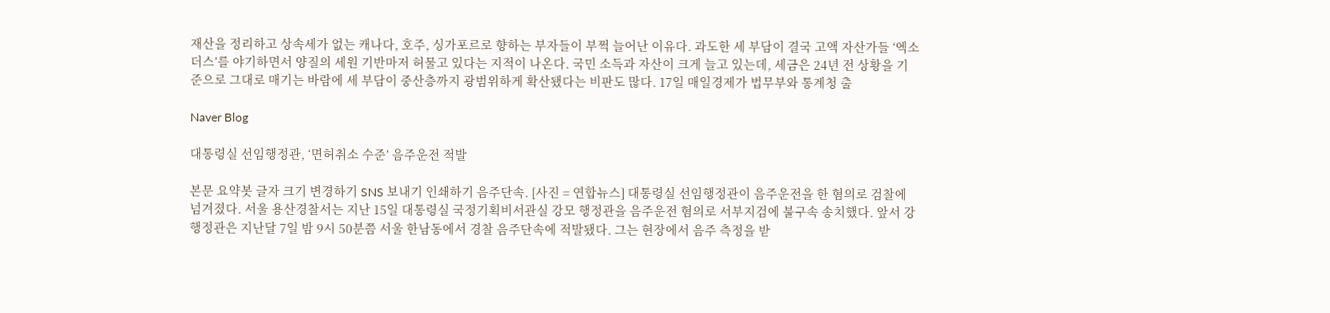재산을 정리하고 상속세가 없는 캐나다, 호주, 싱가포르로 향하는 부자들이 부쩍 늘어난 이유다. 과도한 세 부담이 결국 고액 자산가들 ‘엑소더스’를 야기하면서 양질의 세원 기반마저 허물고 있다는 지적이 나온다. 국민 소득과 자산이 크게 늘고 있는데, 세금은 24년 전 상황을 기준으로 그대로 매기는 바람에 세 부담이 중산층까지 광범위하게 확산됐다는 비판도 많다. 17일 매일경제가 법무부와 통계청 출

Naver Blog

대통령실 선임행정관, ‘면허취소 수준’ 음주운전 적발

본문 요약봇 글자 크기 변경하기 SNS 보내기 인쇄하기 음주단속. [사진 = 연합뉴스] 대통령실 선임행정관이 음주운전을 한 혐의로 검찰에 넘겨졌다. 서울 용산경찰서는 지난 15일 대통령실 국정기획비서관실 강모 행정관을 음주운전 혐의로 서부지검에 불구속 송치했다. 앞서 강 행정관은 지난달 7일 밤 9시 50분쯤 서울 한남동에서 경찰 음주단속에 적발됐다. 그는 현장에서 음주 측정을 받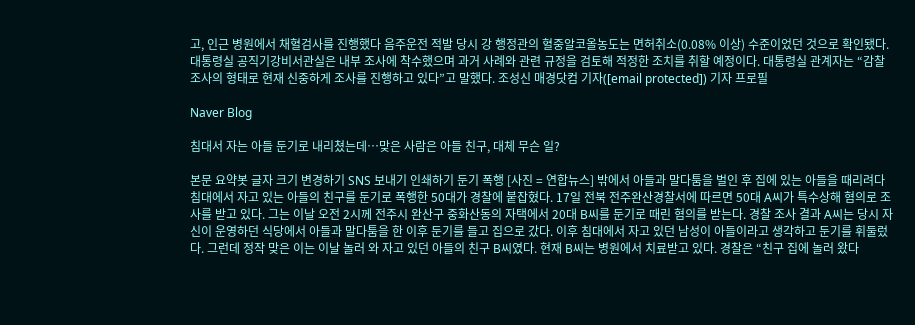고, 인근 병원에서 채혈검사를 진행했다 음주운전 적발 당시 강 행정관의 혈중알코올농도는 면허취소(0.08% 이상) 수준이었던 것으로 확인됐다. 대통령실 공직기강비서관실은 내부 조사에 착수했으며 과거 사례와 관련 규정을 검토해 적정한 조치를 취할 예정이다. 대통령실 관계자는 “감찰조사의 형태로 현재 신중하게 조사를 진행하고 있다”고 말했다. 조성신 매경닷컴 기자([email protected]) 기자 프로필

Naver Blog

침대서 자는 아들 둔기로 내리쳤는데…맞은 사람은 아들 친구, 대체 무슨 일?

본문 요약봇 글자 크기 변경하기 SNS 보내기 인쇄하기 둔기 폭행 [사진 = 연합뉴스] 밖에서 아들과 말다툼을 벌인 후 집에 있는 아들을 때리려다 침대에서 자고 있는 아들의 친구를 둔기로 폭행한 50대가 경찰에 붙잡혔다. 17일 전북 전주완산경찰서에 따르면 50대 A씨가 특수상해 혐의로 조사를 받고 있다. 그는 이날 오전 2시께 전주시 완산구 중화산동의 자택에서 20대 B씨를 둔기로 때린 혐의를 받는다. 경찰 조사 결과 A씨는 당시 자신이 운영하던 식당에서 아들과 말다툼을 한 이후 둔기를 들고 집으로 갔다. 이후 침대에서 자고 있던 남성이 아들이라고 생각하고 둔기를 휘둘렀다. 그런데 정작 맞은 이는 이날 놀러 와 자고 있던 아들의 친구 B씨였다. 현재 B씨는 병원에서 치료받고 있다. 경찰은 “친구 집에 놀러 왔다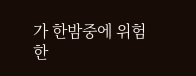가 한밤중에 위험한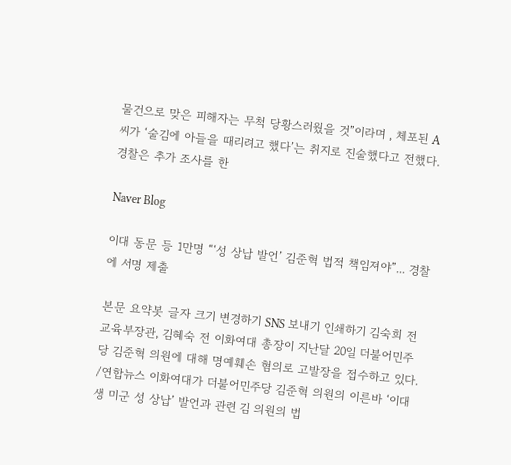물건으로 맞은 피해자는 무척 당황스러웠을 것”이라며 , 체포된 A씨가 ‘술김에 아들을 때리려고 했다’는 취지로 진술했다고 전했다. 경찰은 추가 조사를 한

Naver Blog

이대 동문 등 1만명 “‘성 상납 발언’ 김준혁 법적 책임져야”... 경찰에 서명 제출

본문 요약봇 글자 크기 변경하기 SNS 보내기 인쇄하기 김숙희 전 교육부장관, 김혜숙 전 이화여대 총장이 지난달 20일 더불어민주당 김준혁 의원에 대해 명예훼손 혐의로 고발장을 접수하고 있다. /연합뉴스 이화여대가 더불어민주당 김준혁 의원의 이른바 ‘이대생 미군 성 상납’ 발언과 관련 김 의원의 법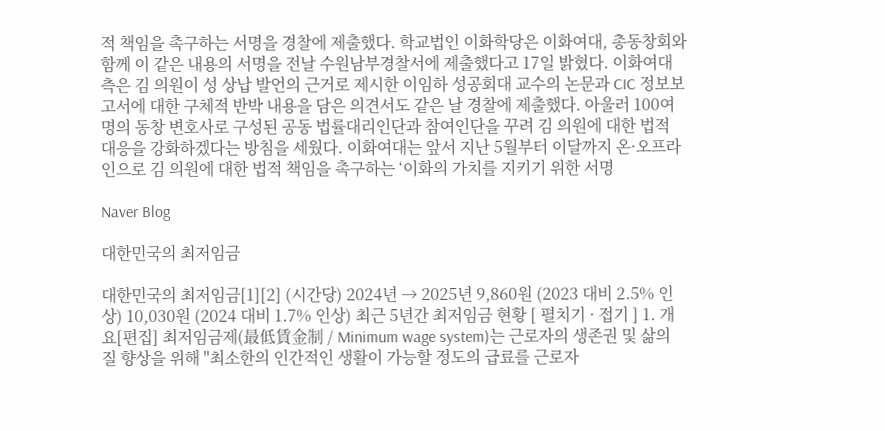적 책임을 촉구하는 서명을 경찰에 제출했다. 학교법인 이화학당은 이화여대, 총동창회와 함께 이 같은 내용의 서명을 전날 수원남부경찰서에 제출했다고 17일 밝혔다. 이화여대 측은 김 의원이 성 상납 발언의 근거로 제시한 이임하 성공회대 교수의 논문과 CIC 정보보고서에 대한 구체적 반박 내용을 담은 의견서도 같은 날 경찰에 제출했다. 아울러 100여명의 동창 변호사로 구성된 공동 법률대리인단과 참여인단을 꾸려 김 의원에 대한 법적 대응을 강화하겠다는 방침을 세웠다. 이화여대는 앞서 지난 5월부터 이달까지 온·오프라인으로 김 의원에 대한 법적 책임을 촉구하는 ‘이화의 가치를 지키기 위한 서명

Naver Blog

대한민국의 최저임금

대한민국의 최저임금[1][2] (시간당) 2024년 → 2025년 9,860원 (2023 대비 2.5% 인상) 10,030원 (2024 대비 1.7% 인상) 최근 5년간 최저임금 현황 [ 펼치기 · 접기 ] 1. 개요[편집] 최저임금제(最低賃金制 / Minimum wage system)는 근로자의 생존권 및 삶의 질 향상을 위해 "최소한의 인간적인 생활이 가능할 정도의 급료를 근로자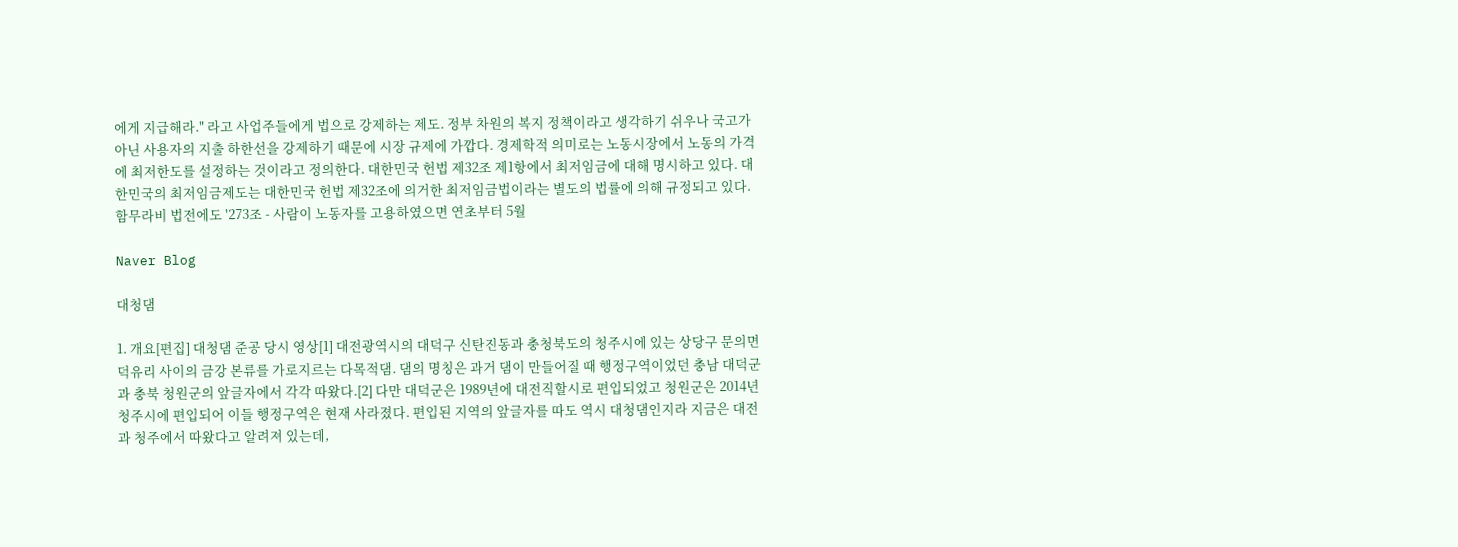에게 지급해라." 라고 사업주들에게 법으로 강제하는 제도. 정부 차원의 복지 정책이라고 생각하기 쉬우나 국고가 아닌 사용자의 지출 하한선을 강제하기 때문에 시장 규제에 가깝다. 경제학적 의미로는 노동시장에서 노동의 가격에 최저한도를 설정하는 것이라고 정의한다. 대한민국 헌법 제32조 제1항에서 최저임금에 대해 명시하고 있다. 대한민국의 최저임금제도는 대한민국 헌법 제32조에 의거한 최저임금법이라는 별도의 법률에 의해 규정되고 있다. 함무라비 법전에도 '273조 - 사람이 노동자를 고용하였으면 연초부터 5월

Naver Blog

대청댐

1. 개요[편집] 대청댐 준공 당시 영상[1] 대전광역시의 대덕구 신탄진동과 충청북도의 청주시에 있는 상당구 문의면 덕유리 사이의 금강 본류를 가로지르는 다목적댐. 댐의 명칭은 과거 댐이 만들어질 때 행정구역이었던 충남 대덕군과 충북 청원군의 앞글자에서 각각 따왔다.[2] 다만 대덕군은 1989년에 대전직할시로 편입되었고 청원군은 2014년 청주시에 편입되어 이들 행정구역은 현재 사라졌다. 편입된 지역의 앞글자를 따도 역시 대청댐인지라 지금은 대전과 청주에서 따왔다고 알려져 있는데,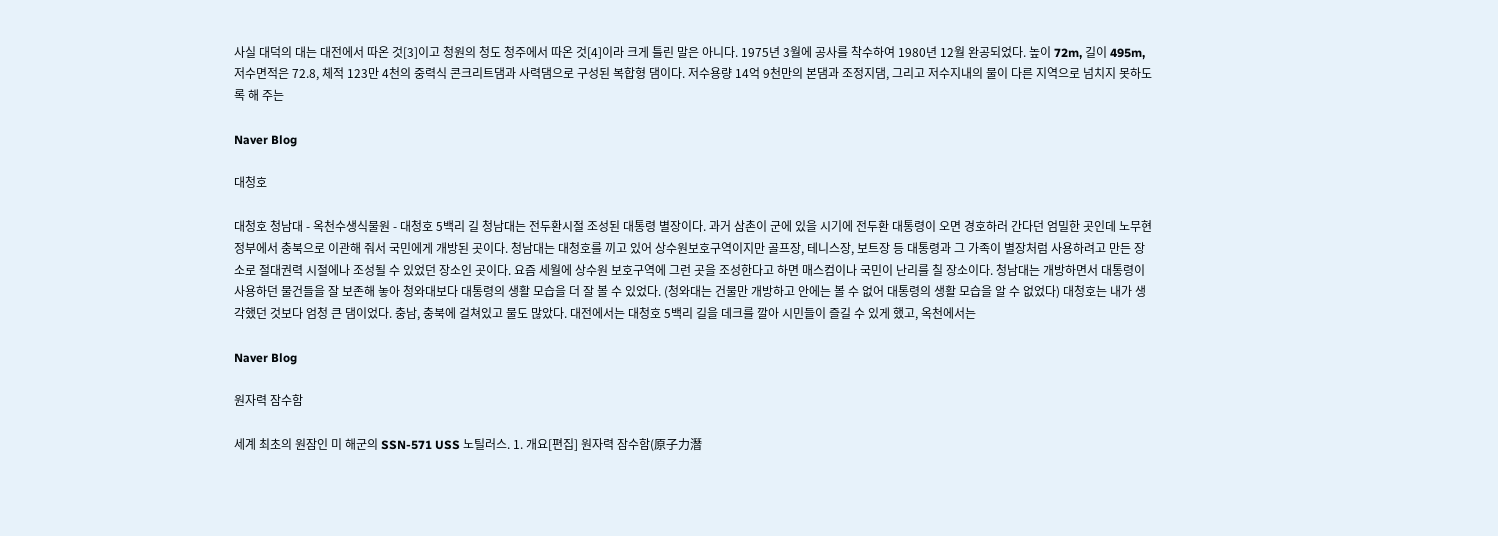사실 대덕의 대는 대전에서 따온 것[3]이고 청원의 청도 청주에서 따온 것[4]이라 크게 틀린 말은 아니다. 1975년 3월에 공사를 착수하여 1980년 12월 완공되었다. 높이 72m, 길이 495m, 저수면적은 72.8, 체적 123만 4천의 중력식 콘크리트댐과 사력댐으로 구성된 복합형 댐이다. 저수용량 14억 9천만의 본댐과 조정지댐, 그리고 저수지내의 물이 다른 지역으로 넘치지 못하도록 해 주는

Naver Blog

대청호

대청호 청남대 - 옥천수생식물원 - 대청호 5백리 길 청남대는 전두환시절 조성된 대통령 별장이다. 과거 삼촌이 군에 있을 시기에 전두환 대통령이 오면 경호하러 간다던 엄밀한 곳인데 노무현정부에서 충북으로 이관해 줘서 국민에게 개방된 곳이다. 청남대는 대청호를 끼고 있어 상수원보호구역이지만 골프장, 테니스장, 보트장 등 대통령과 그 가족이 별장처럼 사용하려고 만든 장소로 절대권력 시절에나 조성될 수 있었던 장소인 곳이다. 요즘 세월에 상수원 보호구역에 그런 곳을 조성한다고 하면 매스컴이나 국민이 난리를 칠 장소이다. 청남대는 개방하면서 대통령이 사용하던 물건들을 잘 보존해 놓아 청와대보다 대통령의 생활 모습을 더 잘 볼 수 있었다. (청와대는 건물만 개방하고 안에는 볼 수 없어 대통령의 생활 모습을 알 수 없었다) 대청호는 내가 생각했던 것보다 엄청 큰 댐이었다. 충남, 충북에 걸쳐있고 물도 많았다. 대전에서는 대청호 5백리 길을 데크를 깔아 시민들이 즐길 수 있게 했고, 옥천에서는

Naver Blog

원자력 잠수함

세계 최초의 원잠인 미 해군의 SSN-571 USS 노틸러스. 1. 개요[편집] 원자력 잠수함(原子力潛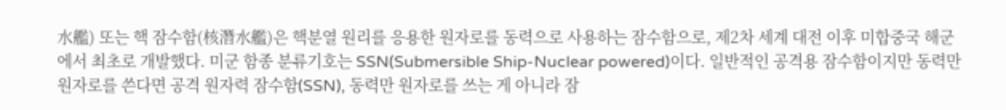水艦) 또는 핵 잠수함(核潛水艦)은 핵분열 원리를 응용한 원자로를 동력으로 사용하는 잠수함으로, 제2차 세계 대전 이후 미합중국 해군에서 최초로 개발했다. 미군 함종 분류기호는 SSN(Submersible Ship-Nuclear powered)이다. 일반적인 공격용 잠수함이지만 동력만 원자로를 쓴다면 공격 원자력 잠수함(SSN), 동력만 원자로를 쓰는 게 아니라 잠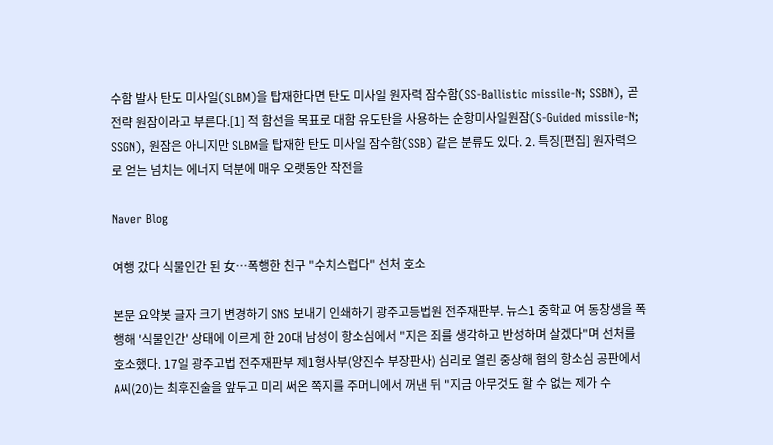수함 발사 탄도 미사일(SLBM)을 탑재한다면 탄도 미사일 원자력 잠수함(SS-Ballistic missile-N; SSBN), 곧 전략 원잠이라고 부른다.[1] 적 함선을 목표로 대함 유도탄을 사용하는 순항미사일원잠(S-Guided missile-N; SSGN), 원잠은 아니지만 SLBM을 탑재한 탄도 미사일 잠수함(SSB) 같은 분류도 있다. 2. 특징[편집] 원자력으로 얻는 넘치는 에너지 덕분에 매우 오랫동안 작전을

Naver Blog

여행 갔다 식물인간 된 女…폭행한 친구 "수치스럽다" 선처 호소

본문 요약봇 글자 크기 변경하기 SNS 보내기 인쇄하기 광주고등법원 전주재판부. 뉴스1 중학교 여 동창생을 폭행해 '식물인간' 상태에 이르게 한 20대 남성이 항소심에서 "지은 죄를 생각하고 반성하며 살겠다"며 선처를 호소했다. 17일 광주고법 전주재판부 제1형사부(양진수 부장판사) 심리로 열린 중상해 혐의 항소심 공판에서 A씨(20)는 최후진술을 앞두고 미리 써온 쪽지를 주머니에서 꺼낸 뒤 "지금 아무것도 할 수 없는 제가 수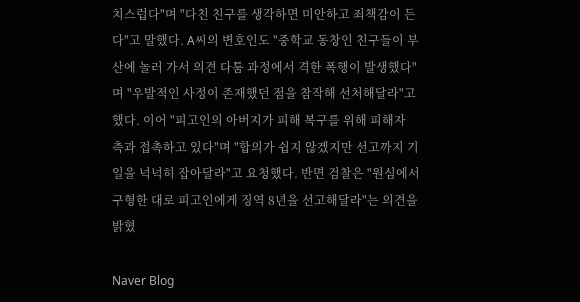치스럽다"며 "다친 친구를 생각하면 미안하고 죄책감이 든다"고 말했다. A씨의 변호인도 "중학교 동창인 친구들이 부산에 놀러 가서 의견 다툼 과정에서 격한 폭행이 발생했다"며 "우발적인 사정이 존재했던 점을 참작해 선처해달라"고 했다. 이어 "피고인의 아버지가 피해 복구를 위해 피해자 측과 접촉하고 있다"며 "합의가 쉽지 않겠지만 선고까지 기일을 넉넉히 잡아달라"고 요청했다. 반면 검찰은 "원심에서 구형한 대로 피고인에게 징역 8년을 선고해달라"는 의견을 밝혔

Naver Blog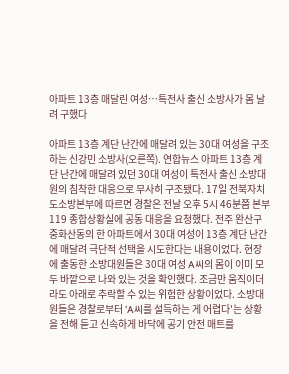아파트 13층 매달린 여성…특전사 출신 소방사가 몸 날려 구했다

아파트 13층 계단 난간에 매달려 있는 30대 여성을 구조하는 신강민 소방사(오른쪽). 연합뉴스 아파트 13층 계단 난간에 매달려 있던 30대 여성이 특전사 출신 소방대원의 침착한 대응으로 무사히 구조됐다. 17일 전북자치도소방본부에 따르면 경찰은 전날 오후 5시 46분쯤 본부 119 종합상황실에 공동 대응을 요청했다. 전주 완산구 중화산동의 한 아파트에서 30대 여성이 13층 계단 난간에 매달려 극단적 선택을 시도한다는 내용이었다. 현장에 출동한 소방대원들은 30대 여성 A씨의 몸이 이미 모두 바깥으로 나와 있는 것을 확인했다. 조금만 움직이더라도 아래로 추락할 수 있는 위험한 상황이었다. 소방대원들은 경찰로부터 'A씨를 설득하는 게 어렵다'는 상황을 전해 듣고 신속하게 바닥에 공기 안전 매트를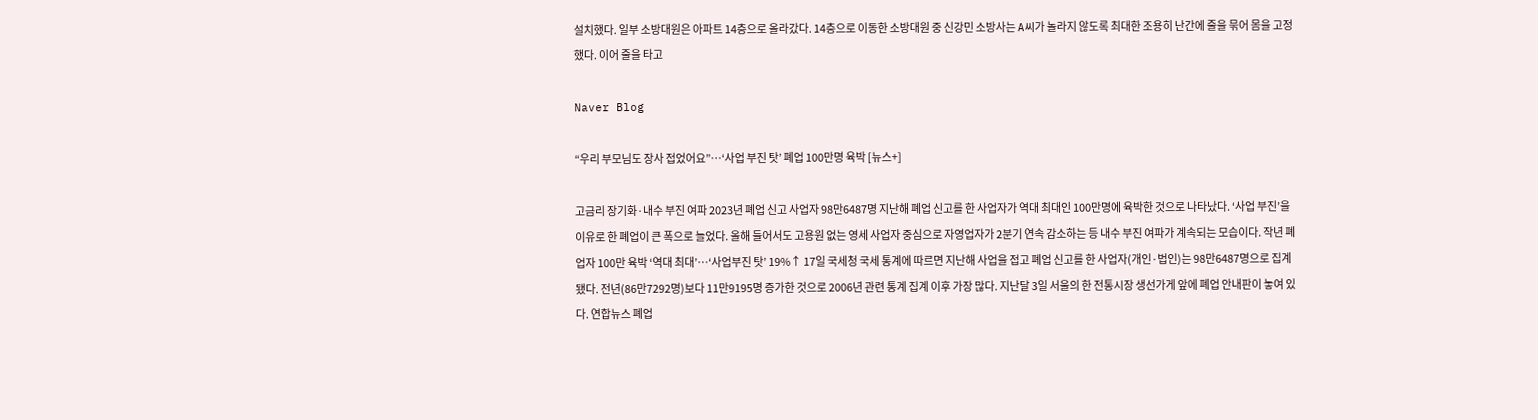설치했다. 일부 소방대원은 아파트 14층으로 올라갔다. 14층으로 이동한 소방대원 중 신강민 소방사는 A씨가 놀라지 않도록 최대한 조용히 난간에 줄을 묶어 몸을 고정했다. 이어 줄을 타고

Naver Blog

“우리 부모님도 장사 접었어요”…‘사업 부진 탓’ 폐업 100만명 육박 [뉴스+]

고금리 장기화·내수 부진 여파 2023년 폐업 신고 사업자 98만6487명 지난해 폐업 신고를 한 사업자가 역대 최대인 100만명에 육박한 것으로 나타났다. ‘사업 부진’을 이유로 한 폐업이 큰 폭으로 늘었다. 올해 들어서도 고용원 없는 영세 사업자 중심으로 자영업자가 2분기 연속 감소하는 등 내수 부진 여파가 계속되는 모습이다. 작년 폐업자 100만 육박 ‘역대 최대’…‘사업부진 탓’ 19%↑ 17일 국세청 국세 통계에 따르면 지난해 사업을 접고 폐업 신고를 한 사업자(개인·법인)는 98만6487명으로 집계됐다. 전년(86만7292명)보다 11만9195명 증가한 것으로 2006년 관련 통계 집계 이후 가장 많다. 지난달 3일 서울의 한 전통시장 생선가게 앞에 폐업 안내판이 놓여 있다. 연합뉴스 폐업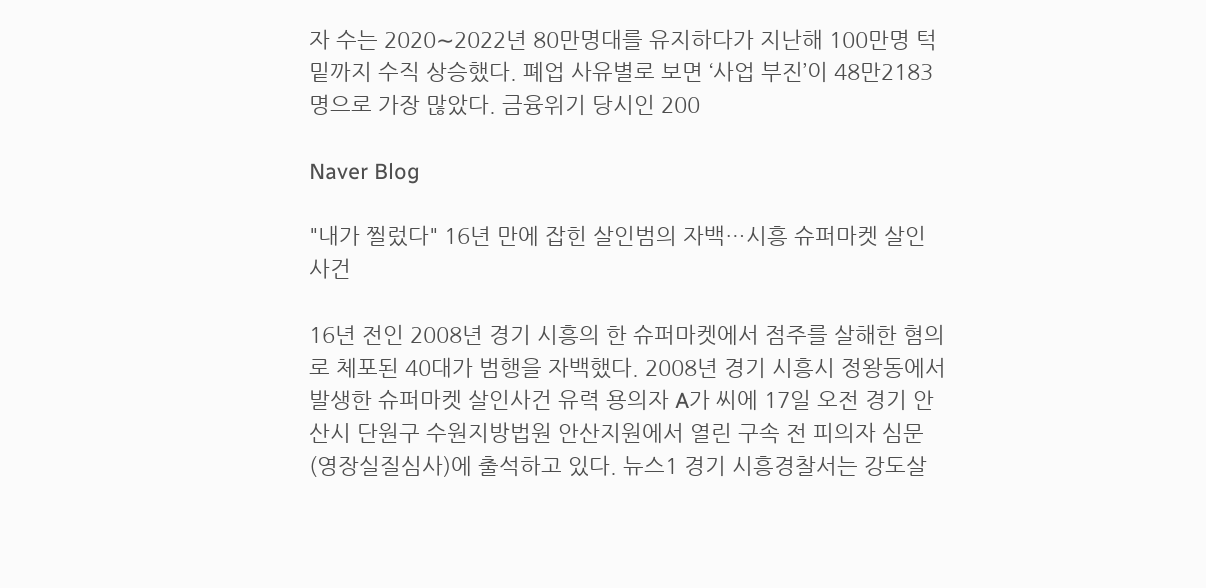자 수는 2020∼2022년 80만명대를 유지하다가 지난해 100만명 턱밑까지 수직 상승했다. 폐업 사유별로 보면 ‘사업 부진’이 48만2183명으로 가장 많았다. 금융위기 당시인 200

Naver Blog

"내가 찔렀다" 16년 만에 잡힌 살인범의 자백…시흥 슈퍼마켓 살인 사건

16년 전인 2008년 경기 시흥의 한 슈퍼마켓에서 점주를 살해한 혐의로 체포된 40대가 범행을 자백했다. 2008년 경기 시흥시 정왕동에서 발생한 슈퍼마켓 살인사건 유력 용의자 A가 씨에 17일 오전 경기 안산시 단원구 수원지방법원 안산지원에서 열린 구속 전 피의자 심문(영장실질심사)에 출석하고 있다. 뉴스1 경기 시흥경찰서는 강도살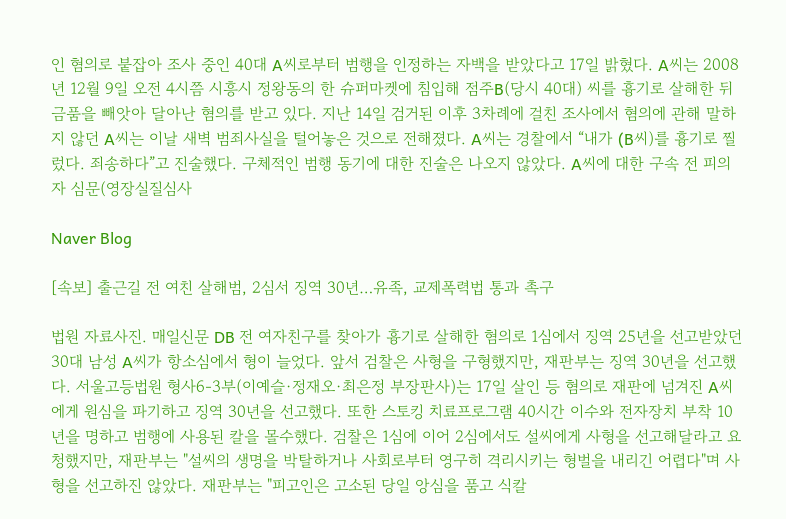인 혐의로 붙잡아 조사 중인 40대 A씨로부터 범행을 인정하는 자백을 받았다고 17일 밝혔다. A씨는 2008년 12월 9일 오전 4시쯤 시흥시 정왕동의 한 슈퍼마켓에 침입해 점주B(당시 40대) 씨를 흉기로 살해한 뒤 금품을 빼앗아 달아난 혐의를 받고 있다. 지난 14일 검거된 이후 3차례에 걸친 조사에서 혐의에 관해 말하지 않던 A씨는 이날 새벽 범죄사실을 털어놓은 것으로 전해졌다. A씨는 경찰에서 “내가 (B씨)를 흉기로 찔렀다. 죄송하다”고 진술했다. 구체적인 범행 동기에 대한 진술은 나오지 않았다. A씨에 대한 구속 전 피의자 심문(영장실질심사

Naver Blog

[속보] 출근길 전 여친 살해범, 2심서 징역 30년…유족, 교제폭력법 통과 촉구

법원 자료사진. 매일신문 DB 전 여자친구를 찾아가 흉기로 살해한 혐의로 1심에서 징역 25년을 선고받았던 30대 남성 A씨가 항소심에서 형이 늘었다. 앞서 검찰은 사형을 구형했지만, 재판부는 징역 30년을 선고했다. 서울고등법원 형사6-3부(이예슬·정재오·최은정 부장판사)는 17일 살인 등 혐의로 재판에 넘겨진 A씨에게 원심을 파기하고 징역 30년을 선고했다. 또한 스토킹 치료프로그램 40시간 이수와 전자장치 부착 10년을 명하고 범행에 사용된 칼을 몰수했다. 검찰은 1심에 이어 2심에서도 설씨에게 사형을 선고해달라고 요청했지만, 재판부는 "설씨의 생명을 박탈하거나 사회로부터 영구히 격리시키는 형벌을 내리긴 어렵다"며 사형을 선고하진 않았다. 재판부는 "피고인은 고소된 당일 앙심을 품고 식칼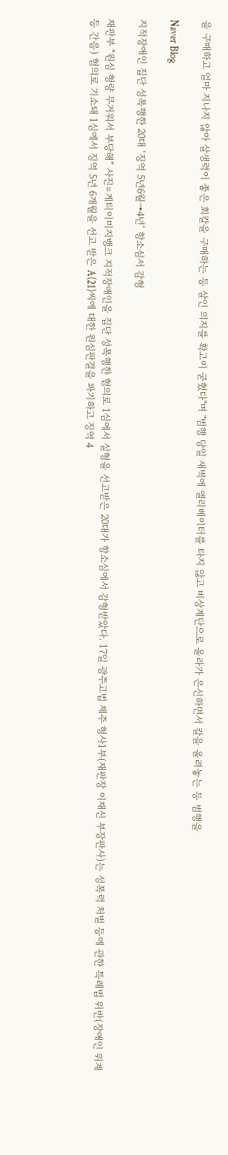을 구매하고 얼마 지나지 않아 살생력이 좋은 회칼을 구매하는 등 살인 의지를 확고이 굳혔다"며 "범행 당일 새벽에 엘리베이터를 타지 않고 비상계단으로 올라가 은신하면서 칼을 올려놓는 등 범행을

Naver Blog

지적장애인 집단 성폭행한 20대 ‘징역 5년6월→4년’ 항소심서 감형

재판부 “원심 형량 무거워서 부당해” 사진=게티이미지뱅크 지적장애인을 집단 성폭행한 혐의로 1심에서 실형을 선고받은 20대가 항소심에서 감형받았다. 17일 광주고법 제주 형사1부(재판장 이재신 부장판사)는 성폭력 처벌 등에 관한 특례법 위반(장애인 위계 등 간음) 혐의로 기소돼 1심에서 징역 5년 6개월을 선고 받은 A(21)씨에 대한 원심판결을 파기하고 징역 4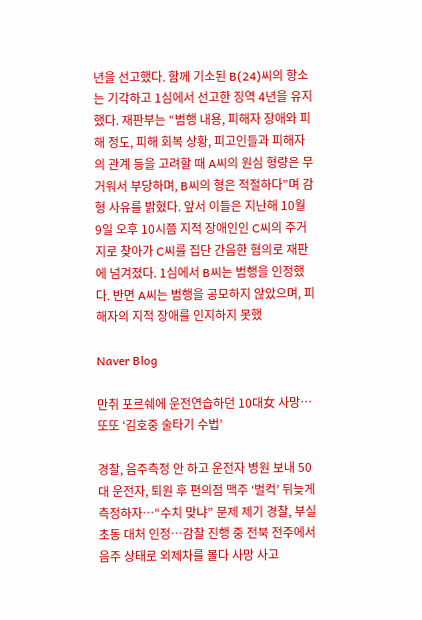년을 선고했다. 함께 기소된 B(24)씨의 항소는 기각하고 1심에서 선고한 징역 4년을 유지했다. 재판부는 “범행 내용, 피해자 장애와 피해 정도, 피해 회복 상황, 피고인들과 피해자의 관계 등을 고려할 때 A씨의 원심 형량은 무거워서 부당하며, B씨의 형은 적절하다”며 감형 사유를 밝혔다. 앞서 이들은 지난해 10월 9일 오후 10시쯤 지적 장애인인 C씨의 주거지로 찾아가 C씨를 집단 간음한 혐의로 재판에 넘겨졌다. 1심에서 B씨는 범행을 인정했다. 반면 A씨는 범행을 공모하지 않았으며, 피해자의 지적 장애를 인지하지 못했

Naver Blog

만취 포르쉐에 운전연습하던 10대女 사망…또또 ‘김호중 술타기 수법’

경찰, 음주측정 안 하고 운전자 병원 보내 50대 운전자, 퇴원 후 편의점 맥주 ‘벌컥’ 뒤늦게 측정하자…“수치 맞냐” 문제 제기 경찰, 부실 초동 대처 인정…감찰 진행 중 전북 전주에서 음주 상태로 외제차를 몰다 사망 사고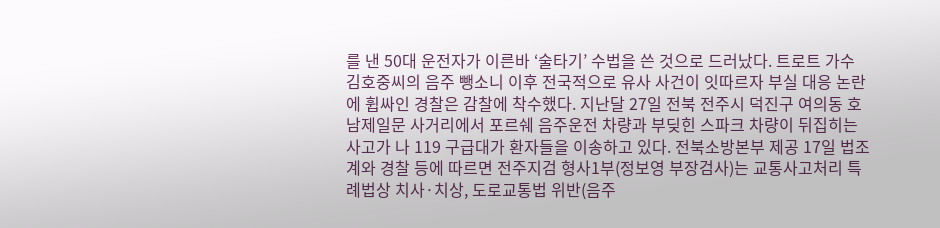를 낸 50대 운전자가 이른바 ‘술타기’ 수법을 쓴 것으로 드러났다. 트로트 가수 김호중씨의 음주 뺑소니 이후 전국적으로 유사 사건이 잇따르자 부실 대응 논란에 휩싸인 경찰은 감찰에 착수했다. 지난달 27일 전북 전주시 덕진구 여의동 호남제일문 사거리에서 포르쉐 음주운전 차량과 부딪힌 스파크 차량이 뒤집히는 사고가 나 119 구급대가 환자들을 이송하고 있다. 전북소방본부 제공 17일 법조계와 경찰 등에 따르면 전주지검 형사1부(정보영 부장검사)는 교통사고처리 특례법상 치사·치상, 도로교통법 위반(음주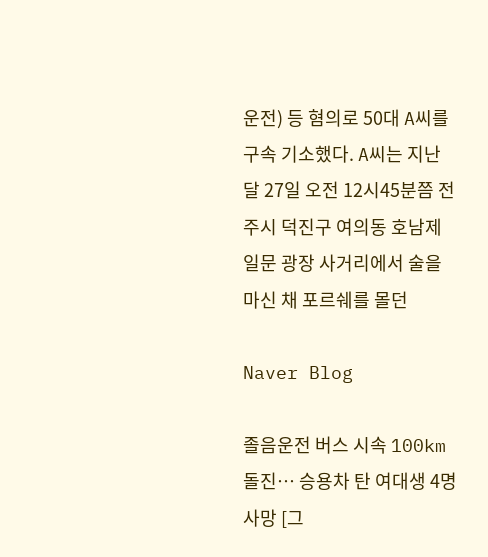운전) 등 혐의로 50대 A씨를 구속 기소했다. A씨는 지난달 27일 오전 12시45분쯤 전주시 덕진구 여의동 호남제일문 광장 사거리에서 술을 마신 채 포르쉐를 몰던

Naver Blog

졸음운전 버스 시속 100km 돌진… 승용차 탄 여대생 4명 사망 [그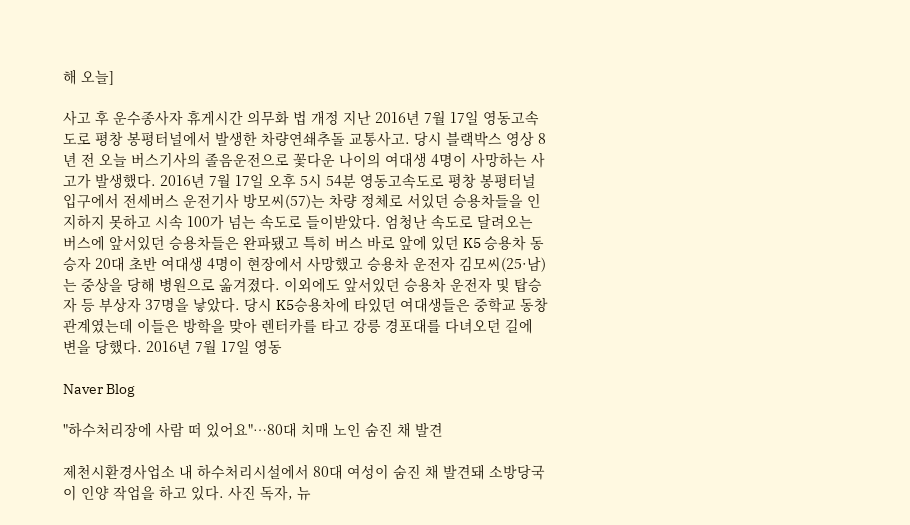해 오늘]

사고 후 운수종사자 휴게시간 의무화 법 개정 지난 2016년 7월 17일 영동고속도로 평창 봉평터널에서 발생한 차량연쇄추돌 교통사고. 당시 블랙박스 영상 8년 전 오늘 버스기사의 졸음운전으로 꽃다운 나이의 여대생 4명이 사망하는 사고가 발생했다. 2016년 7월 17일 오후 5시 54분 영동고속도로 평창 봉평터널 입구에서 전세버스 운전기사 방모씨(57)는 차량 정체로 서있던 승용차들을 인지하지 못하고 시속 100가 넘는 속도로 들이받았다. 엄청난 속도로 달려오는 버스에 앞서있던 승용차들은 완파됐고 특히 버스 바로 앞에 있던 K5 승용차 동승자 20대 초반 여대생 4명이 현장에서 사망했고 승용차 운전자 김모씨(25·남)는 중상을 당해 병원으로 옮겨졌다. 이외에도 앞서있던 승용차 운전자 및 탑승자 등 부상자 37명을 낳았다. 당시 K5승용차에 타있던 여대생들은 중학교 동창 관계였는데 이들은 방학을 맞아 렌터카를 타고 강릉 경포대를 다녀오던 길에 변을 당했다. 2016년 7월 17일 영동

Naver Blog

"하수처리장에 사람 떠 있어요"…80대 치매 노인 숨진 채 발견

제천시환경사업소 내 하수처리시설에서 80대 여성이 숨진 채 발견돼 소방당국이 인양 작업을 하고 있다. 사진 독자, 뉴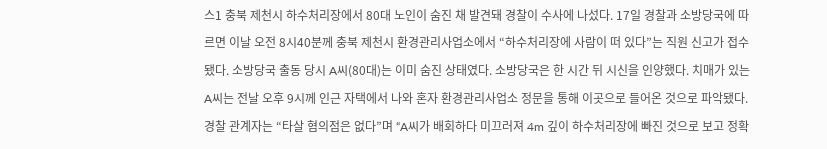스1 충북 제천시 하수처리장에서 80대 노인이 숨진 채 발견돼 경찰이 수사에 나섰다. 17일 경찰과 소방당국에 따르면 이날 오전 8시40분께 충북 제천시 환경관리사업소에서 “하수처리장에 사람이 떠 있다”는 직원 신고가 접수됐다. 소방당국 출동 당시 A씨(80대)는 이미 숨진 상태였다. 소방당국은 한 시간 뒤 시신을 인양했다. 치매가 있는 A씨는 전날 오후 9시께 인근 자택에서 나와 혼자 환경관리사업소 정문을 통해 이곳으로 들어온 것으로 파악됐다. 경찰 관계자는 “타살 혐의점은 없다”며 “A씨가 배회하다 미끄러져 4m 깊이 하수처리장에 빠진 것으로 보고 정확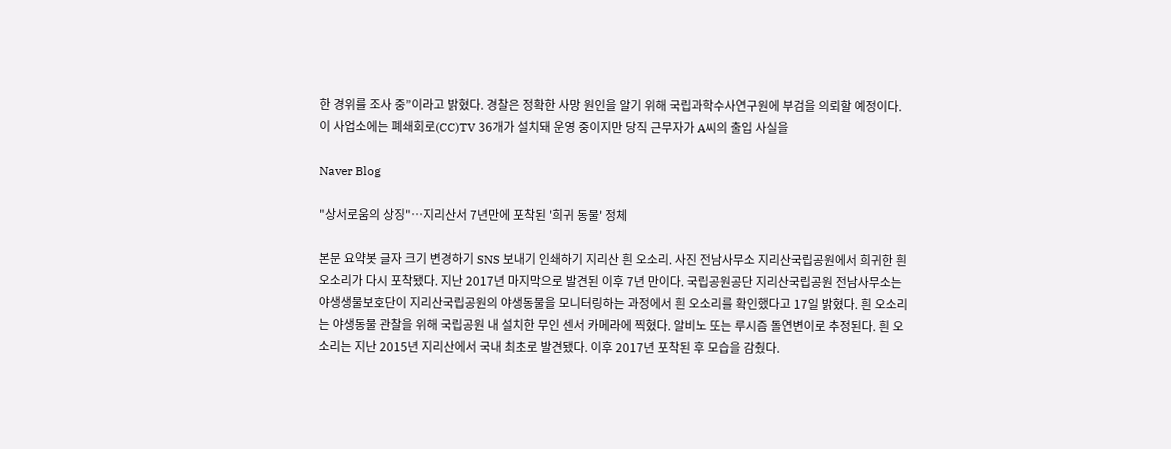한 경위를 조사 중”이라고 밝혔다. 경찰은 정확한 사망 원인을 알기 위해 국립과학수사연구원에 부검을 의뢰할 예정이다. 이 사업소에는 폐쇄회로(CC)TV 36개가 설치돼 운영 중이지만 당직 근무자가 A씨의 출입 사실을

Naver Blog

"상서로움의 상징"…지리산서 7년만에 포착된 '희귀 동물' 정체

본문 요약봇 글자 크기 변경하기 SNS 보내기 인쇄하기 지리산 흰 오소리. 사진 전남사무소 지리산국립공원에서 희귀한 흰 오소리가 다시 포착됐다. 지난 2017년 마지막으로 발견된 이후 7년 만이다. 국립공원공단 지리산국립공원 전남사무소는 야생생물보호단이 지리산국립공원의 야생동물을 모니터링하는 과정에서 흰 오소리를 확인했다고 17일 밝혔다. 흰 오소리는 야생동물 관찰을 위해 국립공원 내 설치한 무인 센서 카메라에 찍혔다. 알비노 또는 루시즘 돌연변이로 추정된다. 흰 오소리는 지난 2015년 지리산에서 국내 최초로 발견됐다. 이후 2017년 포착된 후 모습을 감췄다.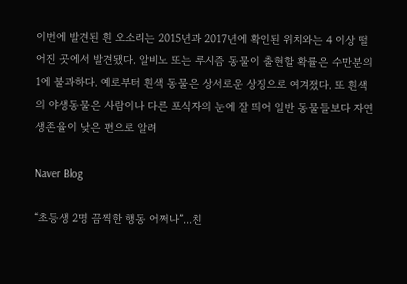이번에 발견된 흰 오소리는 2015년과 2017년에 확인된 위치와는 4 이상 떨어진 곳에서 발견됐다. 알비노 또는 루시즘 동물이 출현할 확률은 수만분의 1에 불과하다. 예로부터 흰색 동물은 상서로운 상징으로 여겨졌다. 또 흰색의 야생동물은 사람이나 다른 포식자의 눈에 잘 띄어 일반 동물들보다 자연 생존율이 낮은 편으로 알려

Naver Blog

“초등생 2명 끔찍한 행동 어쩌나”...친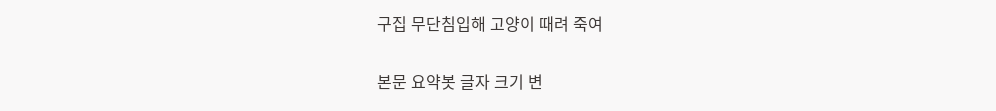구집 무단침입해 고양이 때려 죽여

본문 요약봇 글자 크기 변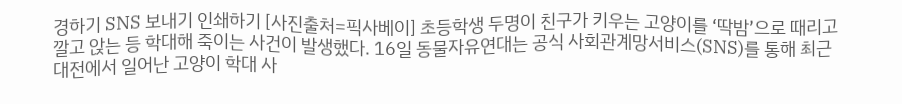경하기 SNS 보내기 인쇄하기 [사진출처=픽사베이] 초등학생 두명이 친구가 키우는 고양이를 ‘딱밤’으로 때리고 깔고 앉는 등 학대해 죽이는 사건이 발생했다. 16일 동물자유연대는 공식 사회관계망서비스(SNS)를 통해 최근 대전에서 일어난 고양이 학대 사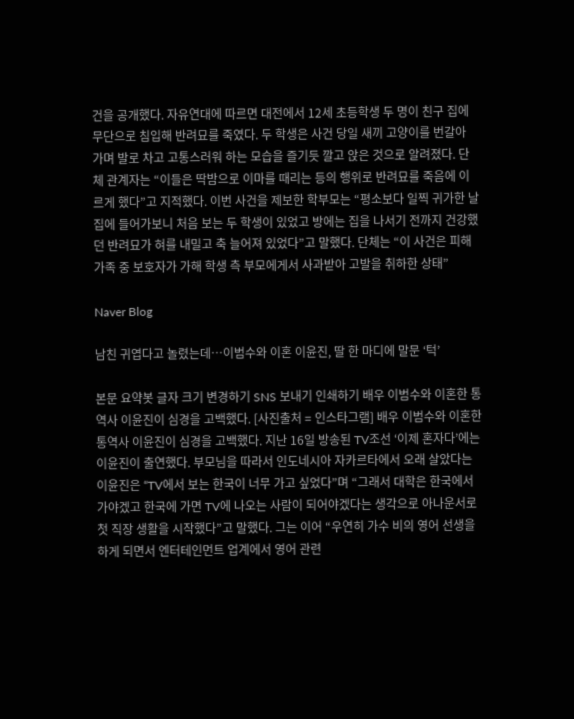건을 공개했다. 자유연대에 따르면 대전에서 12세 초등학생 두 명이 친구 집에 무단으로 침입해 반려묘를 죽였다. 두 학생은 사건 당일 새끼 고양이를 번갈아 가며 발로 차고 고통스러워 하는 모습을 즐기듯 깔고 앉은 것으로 알려졌다. 단체 관계자는 “이들은 딱밤으로 이마를 때리는 등의 행위로 반려묘를 죽음에 이르게 했다”고 지적했다. 이번 사건을 제보한 학부모는 “평소보다 일찍 귀가한 날 집에 들어가보니 처음 보는 두 학생이 있었고 방에는 집을 나서기 전까지 건강했던 반려묘가 혀를 내밀고 축 늘어져 있었다”고 말했다. 단체는 “이 사건은 피해 가족 중 보호자가 가해 학생 측 부모에게서 사과받아 고발을 취하한 상태”

Naver Blog

남친 귀엽다고 놀렸는데…이범수와 이혼 이윤진, 딸 한 마디에 말문 ‘턱’

본문 요약봇 글자 크기 변경하기 SNS 보내기 인쇄하기 배우 이범수와 이혼한 통역사 이윤진이 심경을 고백했다. [사진출처 = 인스타그램] 배우 이범수와 이혼한 통역사 이윤진이 심경을 고백했다. 지난 16일 방송된 TV조선 ‘이제 혼자다’에는 이윤진이 출연했다. 부모님을 따라서 인도네시아 자카르타에서 오래 살았다는 이윤진은 “TV에서 보는 한국이 너무 가고 싶었다”며 “그래서 대학은 한국에서 가야겠고 한국에 가면 TV에 나오는 사람이 되어야겠다는 생각으로 아나운서로 첫 직장 생활을 시작했다”고 말했다. 그는 이어 “우연히 가수 비의 영어 선생을 하게 되면서 엔터테인먼트 업계에서 영어 관련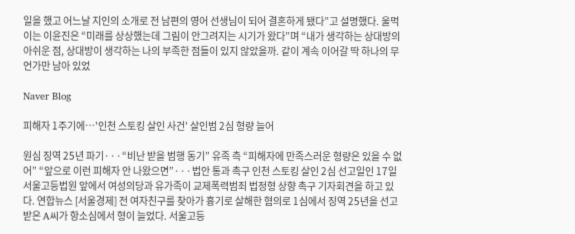일을 했고 어느날 지인의 소개로 전 남편의 영어 선생님이 되어 결혼하게 됐다”고 설명했다. 울먹이는 이윤진은 “미래를 상상했는데 그림이 안그려지는 시기가 왔다”며 “내가 생각하는 상대방의 아쉬운 점, 상대방이 생각하는 나의 부족한 점들이 있지 않았을까. 같이 계속 이어갈 딱 하나의 무언가만 남아 있었

Naver Blog

피해자 1주기에…'인천 스토킹 살인 사건' 살인범 2심 형량 늘어

원심 징역 25년 파기···“비난 받을 범행 동기” 유족 측 “피해자에 만족스러운 형량은 있을 수 없어” “앞으로 이런 피해자 안 나왔으면”···법안 통과 촉구 인천 스토킹 살인 2심 선고일인 17일 서울고등법원 앞에서 여성의당과 유가족이 교제폭력범죄 법정형 상향 촉구 기자회견을 하고 있다. 연합뉴스 [서울경제] 전 여자친구를 찾아가 흉기로 살해한 혐의로 1심에서 징역 25년을 선고받은 A씨가 항소심에서 형이 늘었다. 서울고등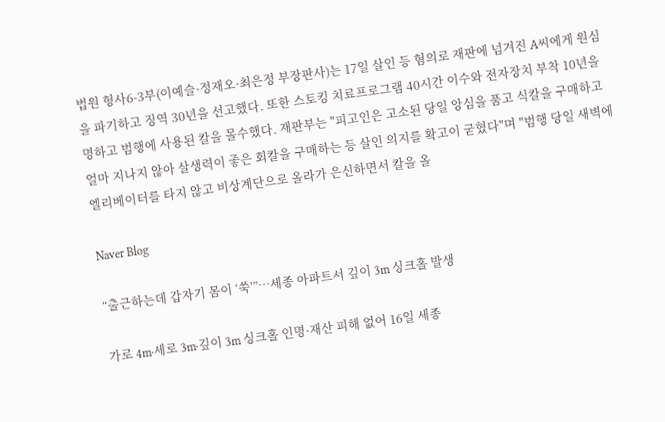법원 형사6-3부(이예슬·정재오·최은정 부장판사)는 17일 살인 등 혐의로 재판에 넘겨진 A씨에게 원심을 파기하고 징역 30년을 선고했다. 또한 스토킹 치료프로그램 40시간 이수와 전자장치 부착 10년을 명하고 범행에 사용된 칼을 몰수했다. 재판부는 "피고인은 고소된 당일 앙심을 품고 식칼을 구매하고 얼마 지나지 않아 살생력이 좋은 회칼을 구매하는 등 살인 의지를 확고이 굳혔다"며 "범행 당일 새벽에 엘리베이터를 타지 않고 비상계단으로 올라가 은신하면서 칼을 올

Naver Blog

“출근하는데 갑자기 몸이 ‘쑥’”…세종 아파트서 깊이 3m 싱크홀 발생

가로 4m·세로 3m·깊이 3m 싱크홀 인명·재산 피해 없어 16일 세종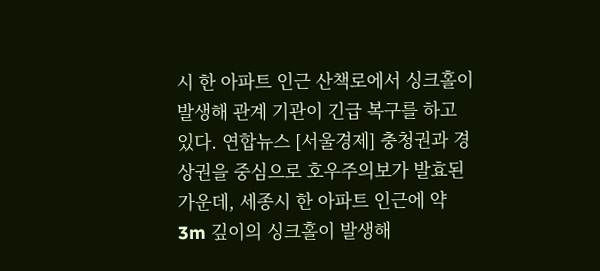시 한 아파트 인근 산책로에서 싱크홀이 발생해 관계 기관이 긴급 복구를 하고 있다. 연합뉴스 [서울경제] 충청권과 경상권을 중심으로 호우주의보가 발효된 가운데, 세종시 한 아파트 인근에 약 3m 깊이의 싱크홀이 발생해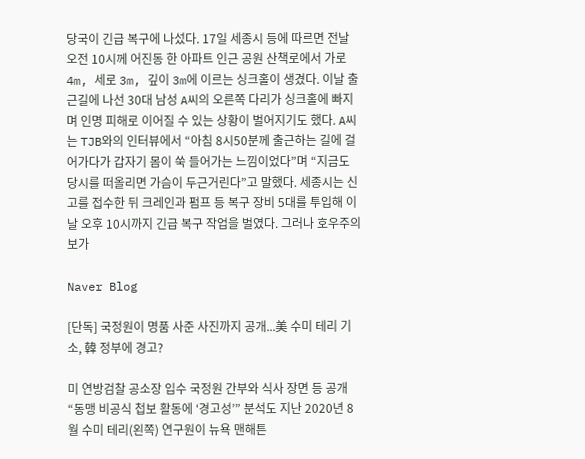당국이 긴급 복구에 나섰다. 17일 세종시 등에 따르면 전날 오전 10시께 어진동 한 아파트 인근 공원 산책로에서 가로 4m, 세로 3m, 깊이 3m에 이르는 싱크홀이 생겼다. 이날 출근길에 나선 30대 남성 A씨의 오른쪽 다리가 싱크홀에 빠지며 인명 피해로 이어질 수 있는 상황이 벌어지기도 했다. A씨는 TJB와의 인터뷰에서 “아침 8시50분께 출근하는 길에 걸어가다가 갑자기 몸이 쑥 들어가는 느낌이었다”며 “지금도 당시를 떠올리면 가슴이 두근거린다”고 말했다. 세종시는 신고를 접수한 뒤 크레인과 펌프 등 복구 장비 5대를 투입해 이날 오후 10시까지 긴급 복구 작업을 벌였다. 그러나 호우주의보가

Naver Blog

[단독] 국정원이 명품 사준 사진까지 공개...美 수미 테리 기소, 韓 정부에 경고?

미 연방검찰 공소장 입수 국정원 간부와 식사 장면 등 공개 “동맹 비공식 첩보 활동에 ‘경고성’” 분석도 지난 2020년 8월 수미 테리(왼쪽) 연구원이 뉴욕 맨해튼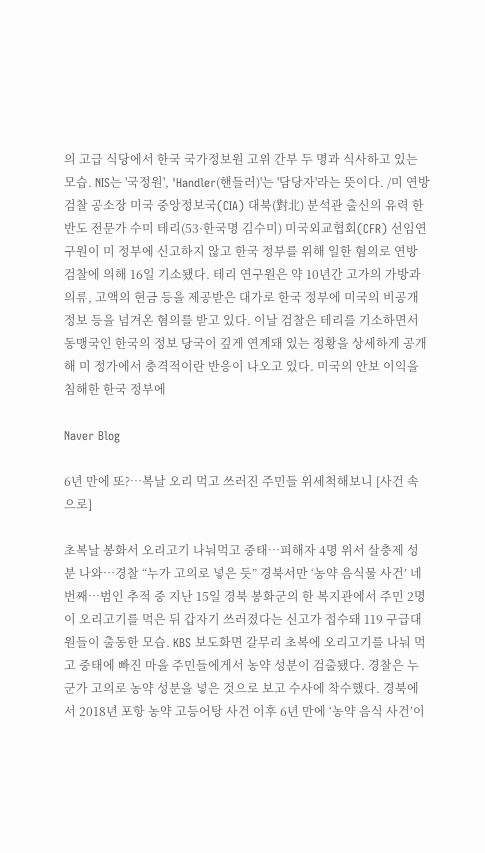의 고급 식당에서 한국 국가정보원 고위 간부 두 명과 식사하고 있는 모습. NIS는 '국정원', 'Handler(핸들러)'는 '담당자'라는 뜻이다. /미 연방검찰 공소장 미국 중앙정보국(CIA) 대북(對北) 분석관 출신의 유력 한반도 전문가 수미 테리(53·한국명 김수미) 미국외교협회(CFR) 선임연구원이 미 정부에 신고하지 않고 한국 정부를 위해 일한 혐의로 연방 검찰에 의해 16일 기소됐다. 테리 연구원은 약 10년간 고가의 가방과 의류, 고액의 현금 등을 제공받은 대가로 한국 정부에 미국의 비공개 정보 등을 넘겨온 혐의를 받고 있다. 이날 검찰은 테리를 기소하면서 동맹국인 한국의 정보 당국이 깊게 연계돼 있는 정황을 상세하게 공개해 미 정가에서 충격적이란 반응이 나오고 있다. 미국의 안보 이익을 침해한 한국 정부에

Naver Blog

6년 만에 또?…복날 오리 먹고 쓰러진 주민들 위세척해보니 [사건 속으로]

초복날 봉화서 오리고기 나눠먹고 중태…피해자 4명 위서 살충제 성분 나와…경찰 “누가 고의로 넣은 듯” 경북서만 ‘농약 음식물 사건’ 네 번째…범인 추적 중 지난 15일 경북 봉화군의 한 복지관에서 주민 2명이 오리고기를 먹은 뒤 갑자기 쓰러졌다는 신고가 접수돼 119 구급대원들이 출동한 모습. KBS 보도화면 갈무리 초복에 오리고기를 나눠 먹고 중태에 빠진 마을 주민들에게서 농약 성분이 검출됐다. 경찰은 누군가 고의로 농약 성분을 넣은 것으로 보고 수사에 착수했다. 경북에서 2018년 포항 농약 고등어탕 사건 이후 6년 만에 ‘농약 음식 사건’이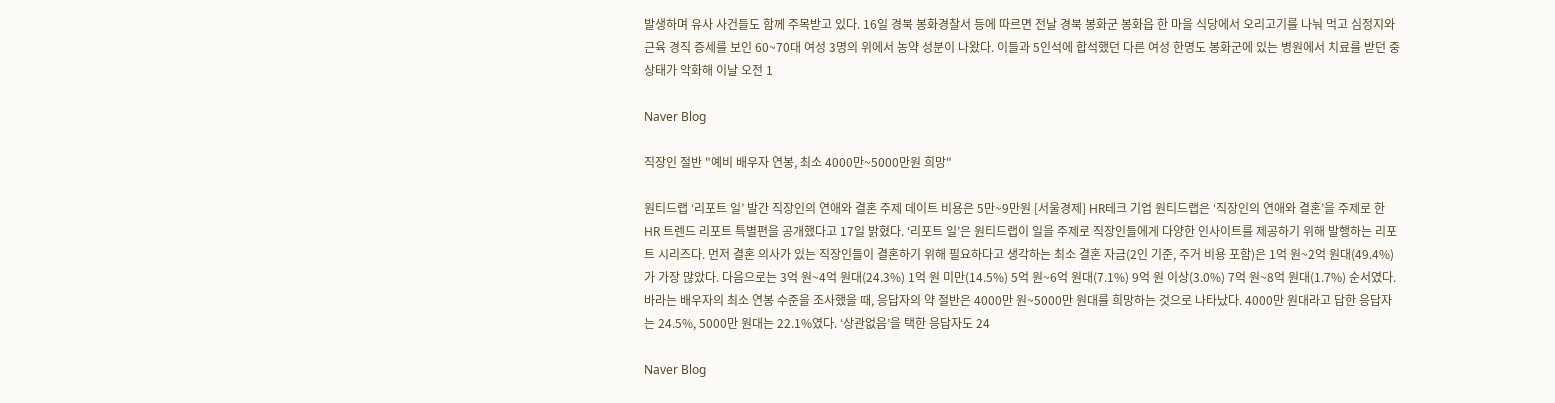발생하며 유사 사건들도 함께 주목받고 있다. 16일 경북 봉화경찰서 등에 따르면 전날 경북 봉화군 봉화읍 한 마을 식당에서 오리고기를 나눠 먹고 심정지와 근육 경직 증세를 보인 60~70대 여성 3명의 위에서 농약 성분이 나왔다. 이들과 5인석에 합석했던 다른 여성 한명도 봉화군에 있는 병원에서 치료를 받던 중 상태가 악화해 이날 오전 1

Naver Blog

직장인 절반 "예비 배우자 연봉, 최소 4000만~5000만원 희망"

원티드랩 ‘리포트 일’ 발간 직장인의 연애와 결혼 주제 데이트 비용은 5만~9만원 [서울경제] HR테크 기업 원티드랩은 ‘직장인의 연애와 결혼’을 주제로 한 HR 트렌드 리포트 특별편을 공개했다고 17일 밝혔다. ‘리포트 일’은 원티드랩이 일을 주제로 직장인들에게 다양한 인사이트를 제공하기 위해 발행하는 리포트 시리즈다. 먼저 결혼 의사가 있는 직장인들이 결혼하기 위해 필요하다고 생각하는 최소 결혼 자금(2인 기준, 주거 비용 포함)은 1억 원~2억 원대(49.4%)가 가장 많았다. 다음으로는 3억 원~4억 원대(24.3%) 1억 원 미만(14.5%) 5억 원~6억 원대(7.1%) 9억 원 이상(3.0%) 7억 원~8억 원대(1.7%) 순서였다. 바라는 배우자의 최소 연봉 수준을 조사했을 때, 응답자의 약 절반은 4000만 원~5000만 원대를 희망하는 것으로 나타났다. 4000만 원대라고 답한 응답자는 24.5%, 5000만 원대는 22.1%였다. ‘상관없음’을 택한 응답자도 24

Naver Blog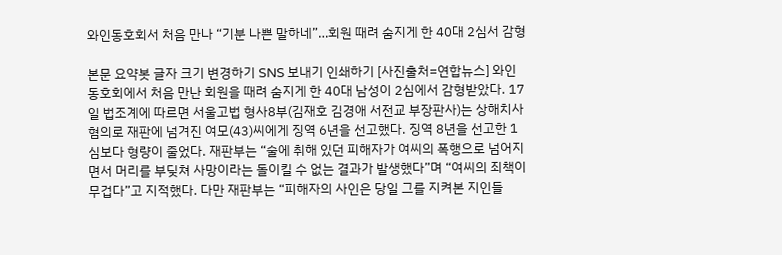와인동호회서 처음 만나 “기분 나쁜 말하네”…회원 때려 숨지게 한 40대 2심서 감형

본문 요약봇 글자 크기 변경하기 SNS 보내기 인쇄하기 [사진출처=연합뉴스] 와인 동호회에서 처음 만난 회원을 때려 숨지게 한 40대 남성이 2심에서 감형받았다. 17일 법조계에 따르면 서울고법 형사8부(김재호 김경애 서전교 부장판사)는 상해치사 혐의로 재판에 넘겨진 여모(43)씨에게 징역 6년을 선고했다. 징역 8년을 선고한 1심보다 형량이 줄었다. 재판부는 “술에 취해 있던 피해자가 여씨의 폭행으로 넘어지면서 머리를 부딪쳐 사망이라는 돌이킬 수 없는 결과가 발생했다”며 “여씨의 죄책이 무겁다”고 지적했다. 다만 재판부는 “피해자의 사인은 당일 그를 지켜본 지인들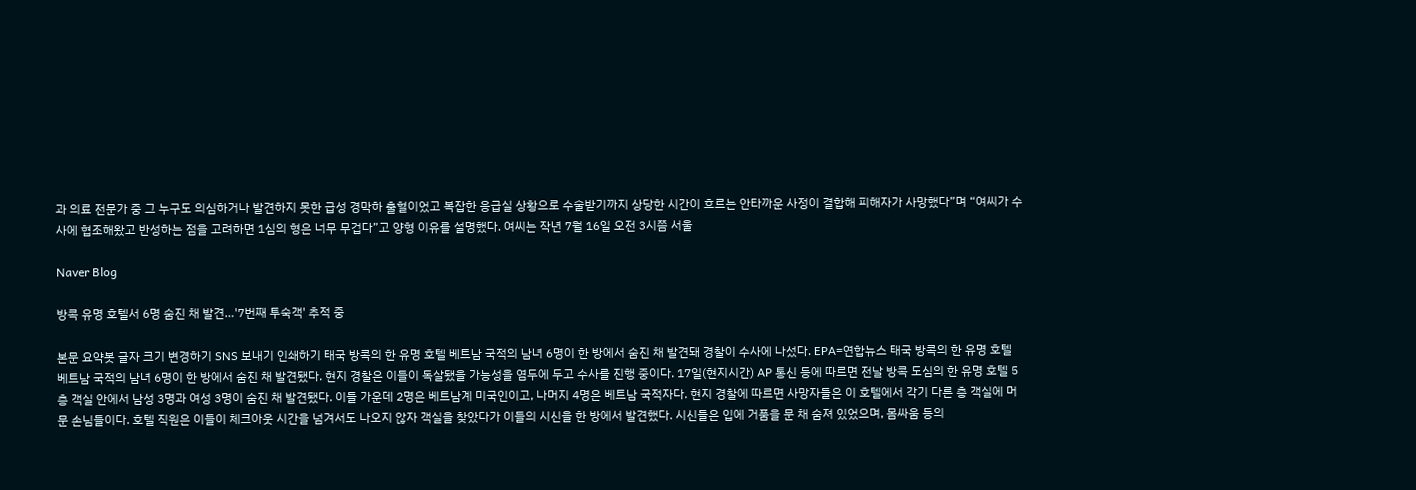과 의료 전문가 중 그 누구도 의심하거나 발견하지 못한 급성 경막하 출혈이었고 복잡한 응급실 상황으로 수술받기까지 상당한 시간이 흐르는 안타까운 사정이 결합해 피해자가 사망했다”며 “여씨가 수사에 협조해왔고 반성하는 점을 고려하면 1심의 형은 너무 무겁다”고 양형 이유를 설명했다. 여씨는 작년 7월 16일 오전 3시쯤 서울

Naver Blog

방콕 유명 호텔서 6명 숨진 채 발견…'7번째 투숙객' 추적 중

본문 요약봇 글자 크기 변경하기 SNS 보내기 인쇄하기 태국 방콕의 한 유명 호텔 베트남 국적의 남녀 6명이 한 방에서 숨진 채 발견돼 경찰이 수사에 나섰다. EPA=연합뉴스 태국 방콕의 한 유명 호텔 베트남 국적의 남녀 6명이 한 방에서 숨진 채 발견됐다. 현지 경찰은 이들이 독살됐을 가능성을 염두에 두고 수사를 진행 중이다. 17일(현지시간) AP 통신 등에 따르면 전날 방콕 도심의 한 유명 호텔 5층 객실 안에서 남성 3명과 여성 3명이 숨진 채 발견됐다. 이들 가운데 2명은 베트남계 미국인이고, 나머지 4명은 베트남 국적자다. 현지 경찰에 따르면 사망자들은 이 호텔에서 각기 다른 층 객실에 머문 손님들이다. 호텔 직원은 이들이 체크아웃 시간을 넘겨서도 나오지 않자 객실을 찾았다가 이들의 시신을 한 방에서 발견했다. 시신들은 입에 거품을 문 채 숨져 있었으며, 몸싸움 등의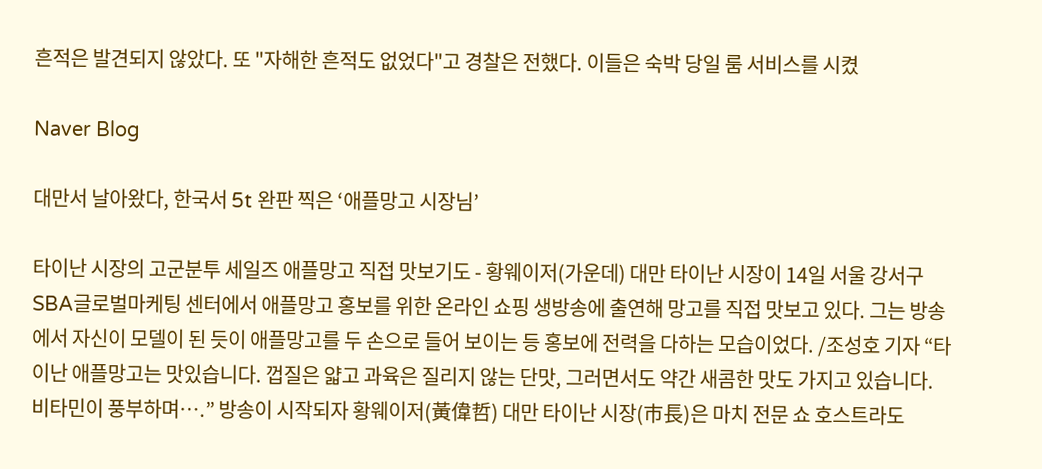흔적은 발견되지 않았다. 또 "자해한 흔적도 없었다"고 경찰은 전했다. 이들은 숙박 당일 룸 서비스를 시켰

Naver Blog

대만서 날아왔다, 한국서 5t 완판 찍은 ‘애플망고 시장님’

타이난 시장의 고군분투 세일즈 애플망고 직접 맛보기도 - 황웨이저(가운데) 대만 타이난 시장이 14일 서울 강서구 SBA글로벌마케팅 센터에서 애플망고 홍보를 위한 온라인 쇼핑 생방송에 출연해 망고를 직접 맛보고 있다. 그는 방송에서 자신이 모델이 된 듯이 애플망고를 두 손으로 들어 보이는 등 홍보에 전력을 다하는 모습이었다. /조성호 기자 “타이난 애플망고는 맛있습니다. 껍질은 얇고 과육은 질리지 않는 단맛, 그러면서도 약간 새콤한 맛도 가지고 있습니다. 비타민이 풍부하며….” 방송이 시작되자 황웨이저(黃偉哲) 대만 타이난 시장(市長)은 마치 전문 쇼 호스트라도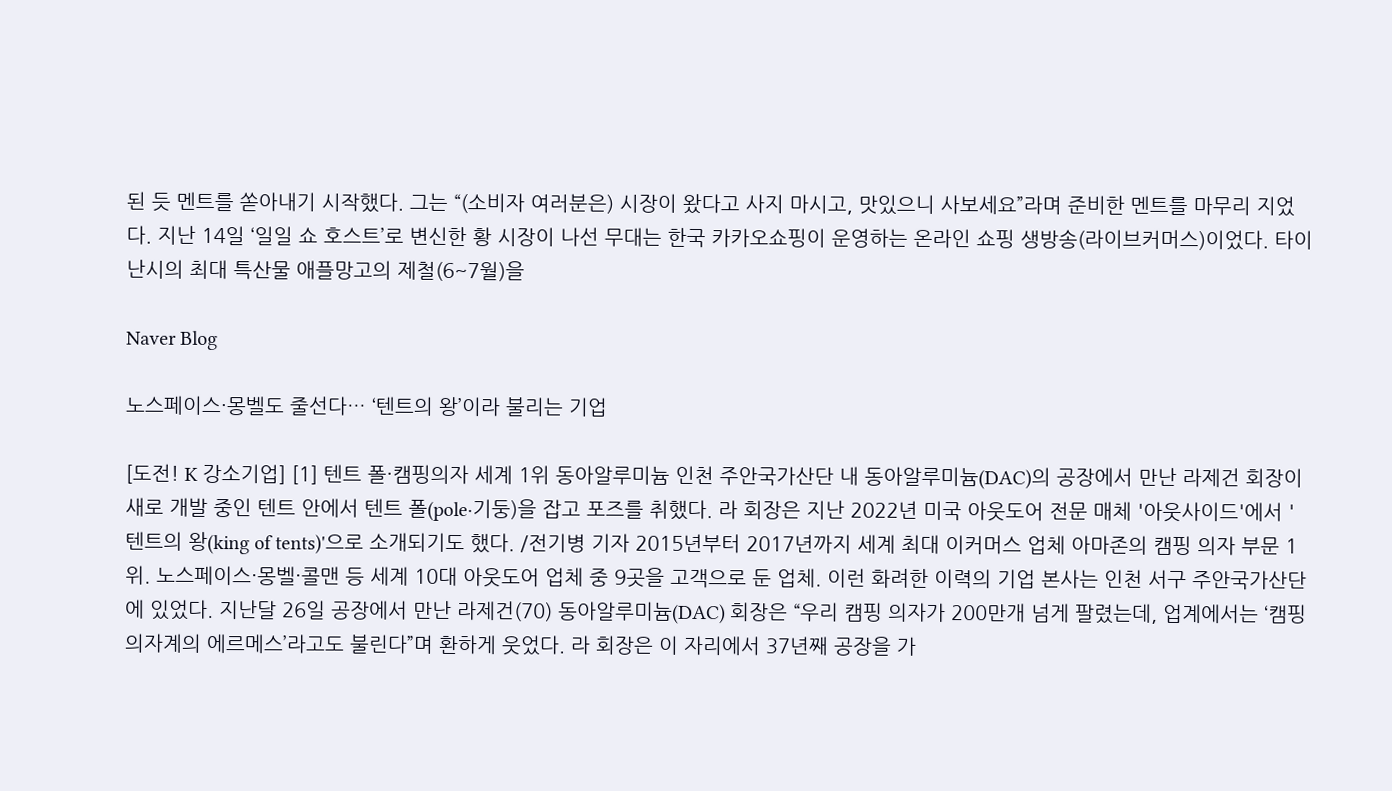된 듯 멘트를 쏟아내기 시작했다. 그는 “(소비자 여러분은) 시장이 왔다고 사지 마시고, 맛있으니 사보세요”라며 준비한 멘트를 마무리 지었다. 지난 14일 ‘일일 쇼 호스트’로 변신한 황 시장이 나선 무대는 한국 카카오쇼핑이 운영하는 온라인 쇼핑 생방송(라이브커머스)이었다. 타이난시의 최대 특산물 애플망고의 제철(6~7월)을

Naver Blog

노스페이스·몽벨도 줄선다… ‘텐트의 왕’이라 불리는 기업

[도전! K 강소기업] [1] 텐트 폴·캠핑의자 세계 1위 동아알루미늄 인천 주안국가산단 내 동아알루미늄(DAC)의 공장에서 만난 라제건 회장이 새로 개발 중인 텐트 안에서 텐트 폴(pole·기둥)을 잡고 포즈를 취했다. 라 회장은 지난 2022년 미국 아웃도어 전문 매체 '아웃사이드'에서 '텐트의 왕(king of tents)'으로 소개되기도 했다. /전기병 기자 2015년부터 2017년까지 세계 최대 이커머스 업체 아마존의 캠핑 의자 부문 1위. 노스페이스·몽벨·콜맨 등 세계 10대 아웃도어 업체 중 9곳을 고객으로 둔 업체. 이런 화려한 이력의 기업 본사는 인천 서구 주안국가산단에 있었다. 지난달 26일 공장에서 만난 라제건(70) 동아알루미늄(DAC) 회장은 “우리 캠핑 의자가 200만개 넘게 팔렸는데, 업계에서는 ‘캠핑 의자계의 에르메스’라고도 불린다”며 환하게 웃었다. 라 회장은 이 자리에서 37년째 공장을 가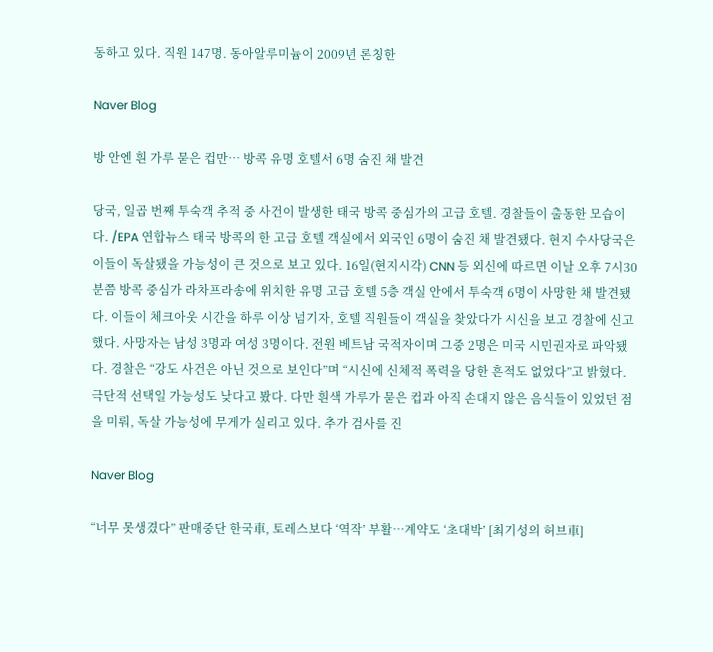동하고 있다. 직원 147명. 동아알루미늄이 2009년 론칭한

Naver Blog

방 안엔 흰 가루 묻은 컵만… 방콕 유명 호텔서 6명 숨진 채 발견

당국, 일곱 번째 투숙객 추적 중 사건이 발생한 태국 방콕 중심가의 고급 호텔. 경찰들이 출동한 모습이다. /EPA 연합뉴스 태국 방콕의 한 고급 호텔 객실에서 외국인 6명이 숨진 채 발견됐다. 현지 수사당국은 이들이 독살됐을 가능성이 큰 것으로 보고 있다. 16일(현지시각) CNN 등 외신에 따르면 이날 오후 7시30분쯤 방콕 중심가 라차프라송에 위치한 유명 고급 호텔 5층 객실 안에서 투숙객 6명이 사망한 채 발견됐다. 이들이 체크아웃 시간을 하루 이상 넘기자, 호텔 직원들이 객실을 찾았다가 시신을 보고 경찰에 신고했다. 사망자는 남성 3명과 여성 3명이다. 전원 베트남 국적자이며 그중 2명은 미국 시민권자로 파악됐다. 경찰은 “강도 사건은 아닌 것으로 보인다”며 “시신에 신체적 폭력을 당한 흔적도 없었다”고 밝혔다. 극단적 선택일 가능성도 낮다고 봤다. 다만 흰색 가루가 묻은 컵과 아직 손대지 않은 음식들이 있었던 점을 미뤄, 독살 가능성에 무게가 실리고 있다. 추가 검사를 진

Naver Blog

“너무 못생겼다” 판매중단 한국車, 토레스보다 ‘역작’ 부활…계약도 ‘초대박’ [최기성의 허브車]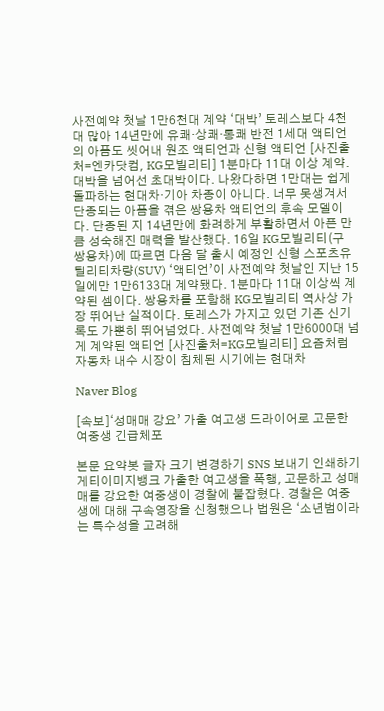사전예약 첫날 1만6천대 계약 ‘대박’ 토레스보다 4천대 많아 14년만에 유쾌·상쾌·통쾌 반전 1세대 액티언의 아픔도 씻어내 원조 액티언과 신형 액티언 [사진출처=엔카닷컴, KG모빌리티] 1분마다 11대 이상 계약. 대박을 넘어선 초대박이다. 나왔다하면 1만대는 쉽게 돌파하는 현대차·기아 차종이 아니다. 너무 못생겨서 단종되는 아픔을 겪은 쌍용차 액티언의 후속 모델이다. 단종된 지 14년만에 화려하게 부활하면서 아픈 만큼 성숙해진 매력을 발산했다. 16일 KG모빌리티(구 쌍용차)에 따르면 다음 달 출시 예정인 신형 스포츠유틸리티차량(SUV) ‘액티언’이 사전예약 첫날인 지난 15일에만 1만6133대 계약됐다. 1분마다 11대 이상씩 계약된 셈이다. 쌍용차를 포함해 KG모빌리티 역사상 가장 뛰어난 실적이다. 토레스가 가지고 있던 기존 신기록도 가뿐히 뛰어넘었다. 사전예약 첫날 1만6000대 넘게 계약된 액티언 [사진출처=KG모빌리티] 요즘처럼 자동차 내수 시장이 침체된 시기에는 현대차

Naver Blog

[속보]‘성매매 강요’ 가출 여고생 드라이어로 고문한 여중생 긴급체포

본문 요약봇 글자 크기 변경하기 SNS 보내기 인쇄하기 게티이미지뱅크 가출한 여고생을 폭행, 고문하고 성매매를 강요한 여중생이 경찰에 붙잡혔다. 경찰은 여중생에 대해 구속영장을 신청했으나 법원은 ‘소년범이라는 특수성을 고려해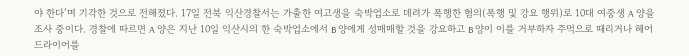야 한다’며 기각한 것으로 전해졌다. 17일 전북 익산경찰서는 가출한 여고생을 숙박업소로 데려가 폭행한 혐의(폭행 및 강요 행위)로 10대 여중생 A 양을 조사 중이다. 경찰에 따르면 A 양은 지난 10일 익산시의 한 숙박업소에서 B 양에게 성매매할 것을 강요하고 B 양이 이를 거부하자 주먹으로 때리거나 헤어드라이어를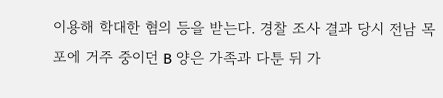이용해 학대한 혐의 등을 받는다. 경찰 조사 결과 당시 전남 목포에 거주 중이던 B 양은 가족과 다툰 뒤 가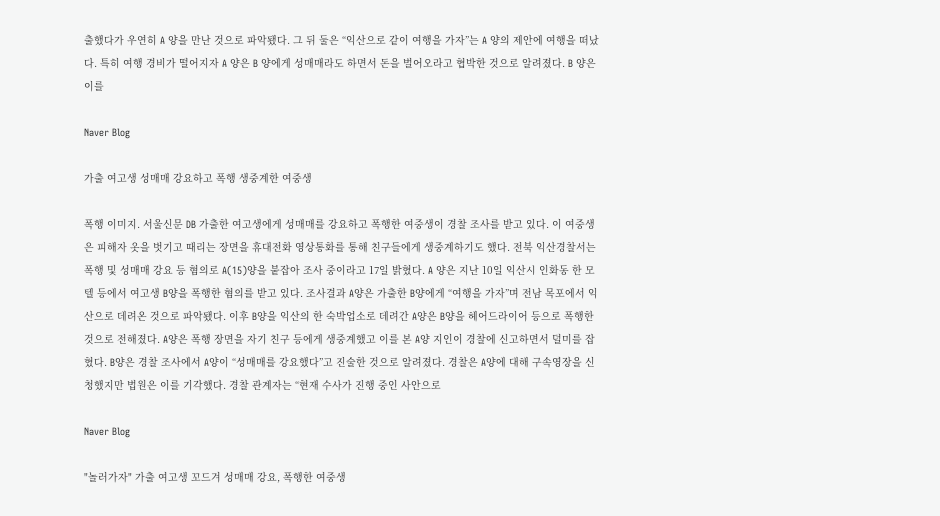출했다가 우연히 A 양을 만난 것으로 파악됐다. 그 뒤 둘은 “익산으로 같이 여행을 가자”는 A 양의 제안에 여행을 떠났다. 특히 여행 경비가 떨어지자 A 양은 B 양에게 성매매라도 하면서 돈을 벌어오라고 협박한 것으로 알려졌다. B 양은 이를

Naver Blog

가출 여고생 성매매 강요하고 폭행 생중계한 여중생

폭행 이미지. 서울신문 DB 가출한 여고생에게 성매매를 강요하고 폭행한 여중생이 경찰 조사를 받고 있다. 이 여중생은 피해자 옷을 벗기고 때리는 장면을 휴대전화 영상통화를 통해 친구들에게 생중계하기도 했다. 전북 익산경찰서는 폭행 및 성매매 강요 등 혐의로 A(15)양을 붙잡아 조사 중이라고 17일 밝혔다. A 양은 지난 10일 익산시 인화동 한 모텔 등에서 여고생 B양을 폭행한 혐의를 받고 있다. 조사결과 A양은 가출한 B양에게 “여행을 가자”며 전남 목포에서 익산으로 데려온 것으로 파악됐다. 이후 B양을 익산의 한 숙박업소로 데려간 A양은 B양을 헤어드라이어 등으로 폭행한 것으로 전해졌다. A양은 폭행 장면을 자기 친구 등에게 생중계했고 이를 본 A양 지인이 경찰에 신고하면서 덜미를 잡혔다. B양은 경찰 조사에서 A양이 “성매매를 강요했다”고 진술한 것으로 알려졌다. 경찰은 A양에 대해 구속영장을 신청했지만 법원은 이를 기각했다. 경찰 관계자는 “현재 수사가 진행 중인 사안으로

Naver Blog

"놀러가자" 가출 여고생 꼬드겨 성매매 강요, 폭행한 여중생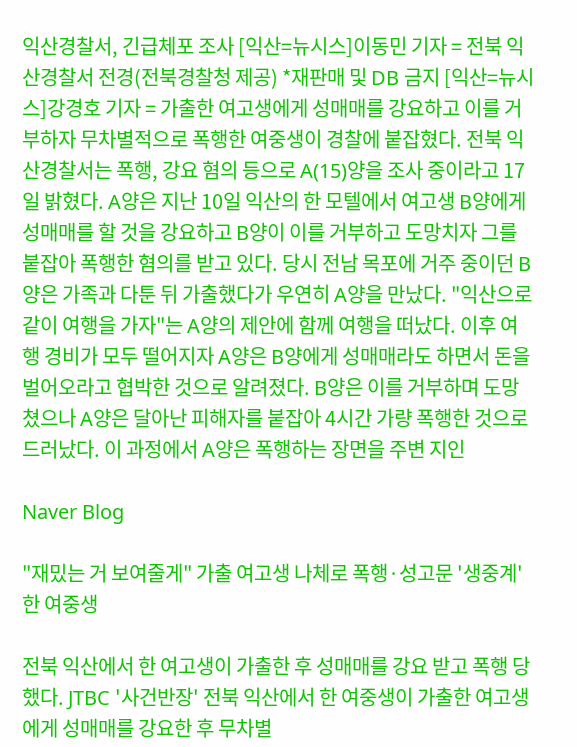익산경찰서, 긴급체포 조사 [익산=뉴시스]이동민 기자 = 전북 익산경찰서 전경(전북경찰청 제공) *재판매 및 DB 금지 [익산=뉴시스]강경호 기자 = 가출한 여고생에게 성매매를 강요하고 이를 거부하자 무차별적으로 폭행한 여중생이 경찰에 붙잡혔다. 전북 익산경찰서는 폭행, 강요 혐의 등으로 A(15)양을 조사 중이라고 17일 밝혔다. A양은 지난 10일 익산의 한 모텔에서 여고생 B양에게 성매매를 할 것을 강요하고 B양이 이를 거부하고 도망치자 그를 붙잡아 폭행한 혐의를 받고 있다. 당시 전남 목포에 거주 중이던 B양은 가족과 다툰 뒤 가출했다가 우연히 A양을 만났다. "익산으로 같이 여행을 가자"는 A양의 제안에 함께 여행을 떠났다. 이후 여행 경비가 모두 떨어지자 A양은 B양에게 성매매라도 하면서 돈을 벌어오라고 협박한 것으로 알려졌다. B양은 이를 거부하며 도망쳤으나 A양은 달아난 피해자를 붙잡아 4시간 가량 폭행한 것으로 드러났다. 이 과정에서 A양은 폭행하는 장면을 주변 지인

Naver Blog

"재밌는 거 보여줄게" 가출 여고생 나체로 폭행·성고문 '생중계'한 여중생

전북 익산에서 한 여고생이 가출한 후 성매매를 강요 받고 폭행 당했다. JTBC '사건반장' 전북 익산에서 한 여중생이 가출한 여고생에게 성매매를 강요한 후 무차별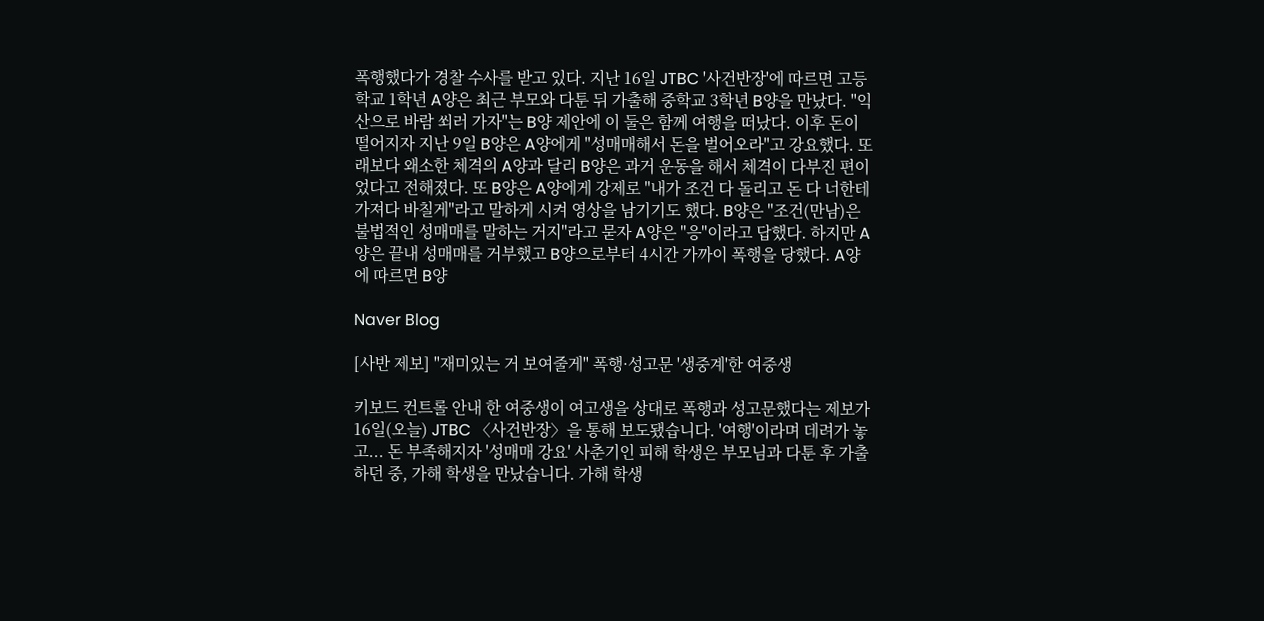폭행했다가 경찰 수사를 받고 있다. 지난 16일 JTBC '사건반장'에 따르면 고등학교 1학년 A양은 최근 부모와 다툰 뒤 가출해 중학교 3학년 B양을 만났다. "익산으로 바람 쐬러 가자"는 B양 제안에 이 둘은 함께 여행을 떠났다. 이후 돈이 떨어지자 지난 9일 B양은 A양에게 "성매매해서 돈을 벌어오라"고 강요했다. 또래보다 왜소한 체격의 A양과 달리 B양은 과거 운동을 해서 체격이 다부진 편이었다고 전해졌다. 또 B양은 A양에게 강제로 "내가 조건 다 돌리고 돈 다 너한테 가져다 바칠게"라고 말하게 시켜 영상을 남기기도 했다. B양은 "조건(만남)은 불법적인 성매매를 말하는 거지"라고 묻자 A양은 "응"이라고 답했다. 하지만 A양은 끝내 성매매를 거부했고 B양으로부터 4시간 가까이 폭행을 당했다. A양에 따르면 B양

Naver Blog

[사반 제보] "재미있는 거 보여줄게" 폭행·성고문 '생중계'한 여중생

키보드 컨트롤 안내 한 여중생이 여고생을 상대로 폭행과 성고문했다는 제보가 16일(오늘) JTBC 〈사건반장〉을 통해 보도됐습니다. '여행'이라며 데려가 놓고... 돈 부족해지자 '성매매 강요' 사춘기인 피해 학생은 부모님과 다툰 후 가출하던 중, 가해 학생을 만났습니다. 가해 학생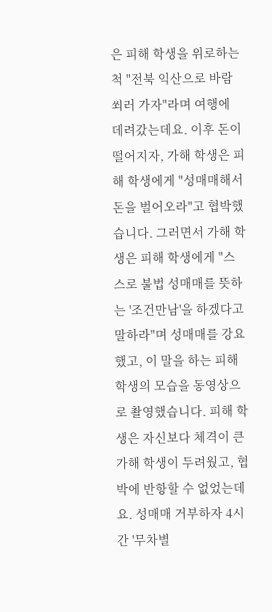은 피해 학생을 위로하는 척 "전북 익산으로 바람 쐬러 가자"라며 여행에 데려갔는데요. 이후 돈이 떨어지자, 가해 학생은 피해 학생에게 "성매매해서 돈을 벌어오라"고 협박했습니다. 그러면서 가해 학생은 피해 학생에게 "스스로 불법 성매매를 뜻하는 '조건만남'을 하겠다고 말하라"며 성매매를 강요했고, 이 말을 하는 피해 학생의 모습을 동영상으로 촬영했습니다. 피해 학생은 자신보다 체격이 큰 가해 학생이 두려웠고, 협박에 반항할 수 없었는데요. 성매매 거부하자 4시간 '무차별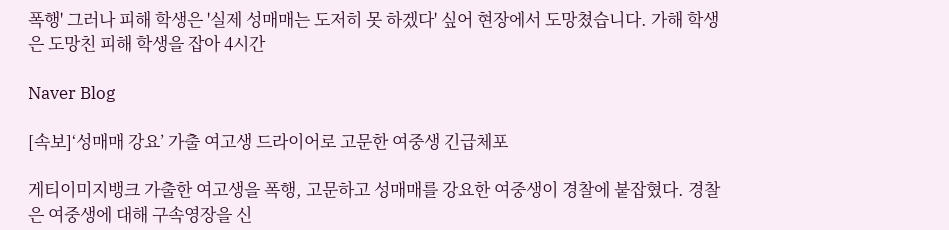폭행' 그러나 피해 학생은 '실제 성매매는 도저히 못 하겠다' 싶어 현장에서 도망쳤습니다. 가해 학생은 도망친 피해 학생을 잡아 4시간

Naver Blog

[속보]‘성매매 강요’ 가출 여고생 드라이어로 고문한 여중생 긴급체포

게티이미지뱅크 가출한 여고생을 폭행, 고문하고 성매매를 강요한 여중생이 경찰에 붙잡혔다. 경찰은 여중생에 대해 구속영장을 신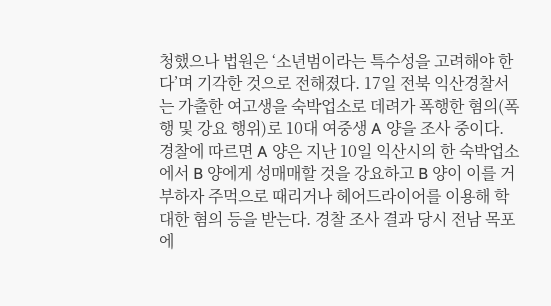청했으나 법원은 ‘소년범이라는 특수성을 고려해야 한다’며 기각한 것으로 전해졌다. 17일 전북 익산경찰서는 가출한 여고생을 숙박업소로 데려가 폭행한 혐의(폭행 및 강요 행위)로 10대 여중생 A 양을 조사 중이다. 경찰에 따르면 A 양은 지난 10일 익산시의 한 숙박업소에서 B 양에게 성매매할 것을 강요하고 B 양이 이를 거부하자 주먹으로 때리거나 헤어드라이어를 이용해 학대한 혐의 등을 받는다. 경찰 조사 결과 당시 전남 목포에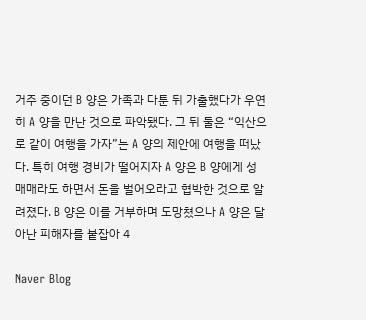거주 중이던 B 양은 가족과 다툰 뒤 가출했다가 우연히 A 양을 만난 것으로 파악됐다. 그 뒤 둘은 “익산으로 같이 여행을 가자”는 A 양의 제안에 여행을 떠났다. 특히 여행 경비가 떨어지자 A 양은 B 양에게 성매매라도 하면서 돈을 벌어오라고 협박한 것으로 알려졌다. B 양은 이를 거부하며 도망쳤으나 A 양은 달아난 피해자를 붙잡아 4

Naver Blog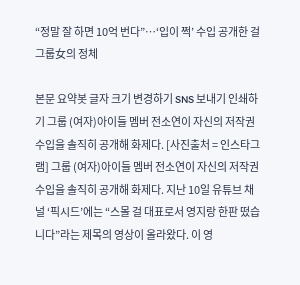“정말 잘 하면 10억 번다”…‘입이 쩍’ 수입 공개한 걸그룹女의 정체

본문 요약봇 글자 크기 변경하기 SNS 보내기 인쇄하기 그룹 (여자)아이들 멤버 전소연이 자신의 저작권 수입을 솔직히 공개해 화제다. [사진출처 = 인스타그램] 그룹 (여자)아이들 멤버 전소연이 자신의 저작권 수입을 솔직히 공개해 화제다. 지난 10일 유튜브 채널 ‘픽시드’에는 “스몰 걸 대표로서 영지랑 한판 떴습니다”라는 제목의 영상이 올라왔다. 이 영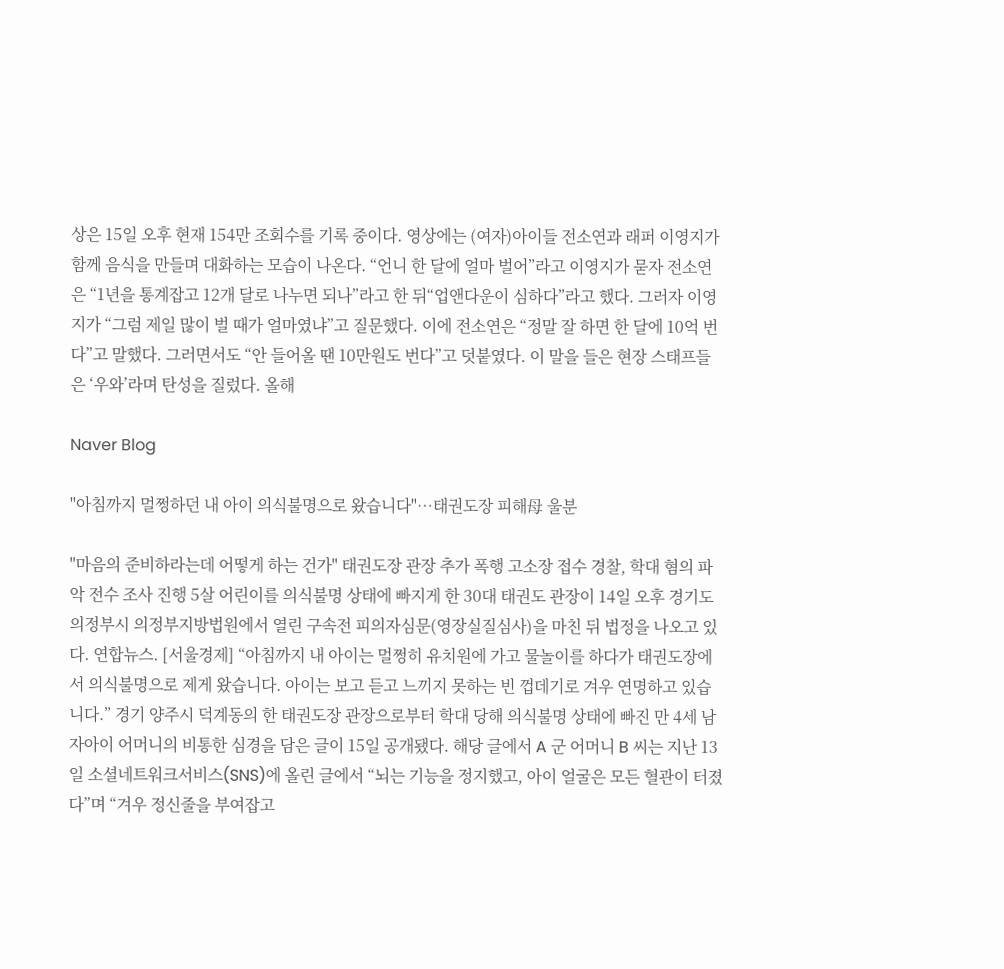상은 15일 오후 현재 154만 조회수를 기록 중이다. 영상에는 (여자)아이들 전소연과 래퍼 이영지가 함께 음식을 만들며 대화하는 모습이 나온다. “언니 한 달에 얼마 벌어”라고 이영지가 묻자 전소연은 “1년을 통계잡고 12개 달로 나누면 되나”라고 한 뒤“업앤다운이 심하다”라고 했다. 그러자 이영지가 “그럼 제일 많이 벌 때가 얼마였냐”고 질문했다. 이에 전소연은 “정말 잘 하면 한 달에 10억 번다”고 말했다. 그러면서도 “안 들어올 땐 10만원도 번다”고 덧붙였다. 이 말을 들은 현장 스태프들은 ‘우와’라며 탄성을 질렀다. 올해

Naver Blog

"아침까지 멀쩡하던 내 아이 의식불명으로 왔습니다"…태권도장 피해母 울분

"마음의 준비하라는데 어떻게 하는 건가" 태권도장 관장 추가 폭행 고소장 접수 경찰, 학대 혐의 파악 전수 조사 진행 5살 어린이를 의식불명 상태에 빠지게 한 30대 태권도 관장이 14일 오후 경기도 의정부시 의정부지방법원에서 열린 구속전 피의자심문(영장실질심사)을 마친 뒤 법정을 나오고 있다. 연합뉴스. [서울경제] “아침까지 내 아이는 멀쩡히 유치원에 가고 물놀이를 하다가 태권도장에서 의식불명으로 제게 왔습니다. 아이는 보고 듣고 느끼지 못하는 빈 껍데기로 겨우 연명하고 있습니다.” 경기 양주시 덕계동의 한 태권도장 관장으로부터 학대 당해 의식불명 상태에 빠진 만 4세 남자아이 어머니의 비통한 심경을 담은 글이 15일 공개됐다. 해당 글에서 A 군 어머니 B 씨는 지난 13일 소셜네트워크서비스(SNS)에 올린 글에서 “뇌는 기능을 정지했고, 아이 얼굴은 모든 혈관이 터졌다”며 “겨우 정신줄을 부여잡고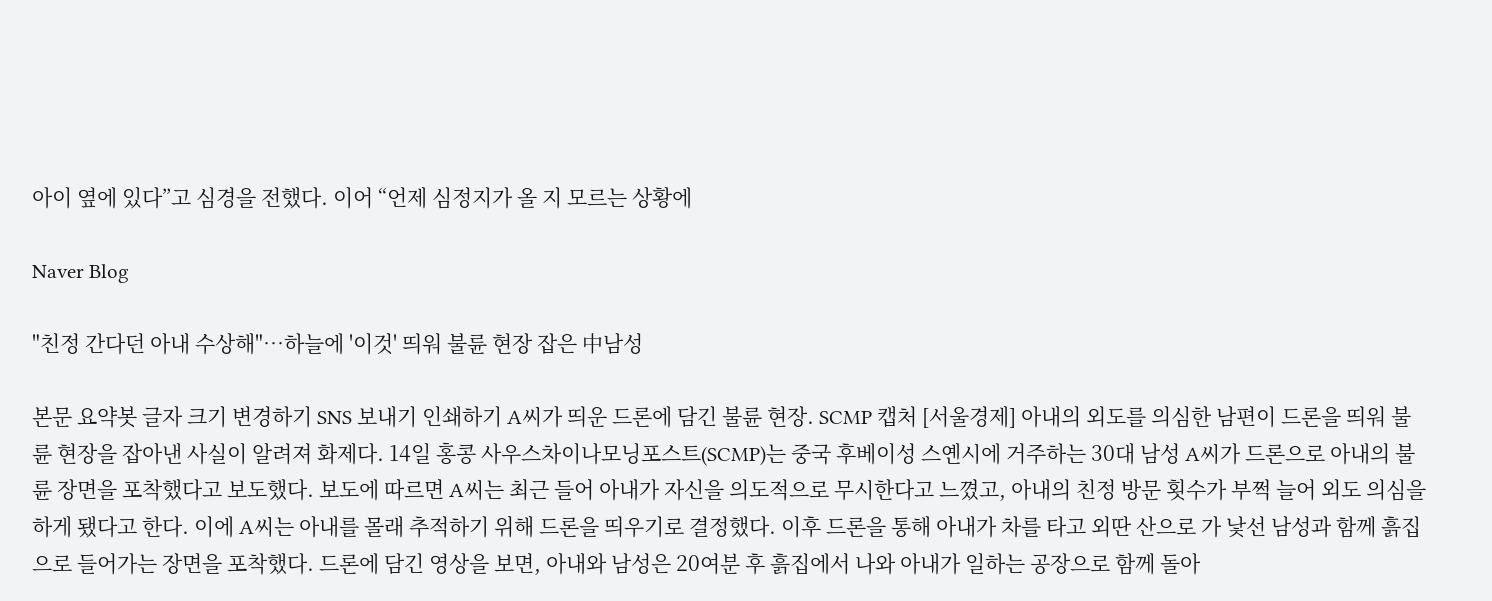아이 옆에 있다”고 심경을 전했다. 이어 “언제 심정지가 올 지 모르는 상황에

Naver Blog

"친정 간다던 아내 수상해"…하늘에 '이것' 띄워 불륜 현장 잡은 中남성

본문 요약봇 글자 크기 변경하기 SNS 보내기 인쇄하기 A씨가 띄운 드론에 담긴 불륜 현장. SCMP 캡처 [서울경제] 아내의 외도를 의심한 남편이 드론을 띄워 불륜 현장을 잡아낸 사실이 알려져 화제다. 14일 홍콩 사우스차이나모닝포스트(SCMP)는 중국 후베이성 스옌시에 거주하는 30대 남성 A씨가 드론으로 아내의 불륜 장면을 포착했다고 보도했다. 보도에 따르면 A씨는 최근 들어 아내가 자신을 의도적으로 무시한다고 느꼈고, 아내의 친정 방문 횟수가 부쩍 늘어 외도 의심을 하게 됐다고 한다. 이에 A씨는 아내를 몰래 추적하기 위해 드론을 띄우기로 결정했다. 이후 드론을 통해 아내가 차를 타고 외딴 산으로 가 낯선 남성과 함께 흙집으로 들어가는 장면을 포착했다. 드론에 담긴 영상을 보면, 아내와 남성은 20여분 후 흙집에서 나와 아내가 일하는 공장으로 함께 돌아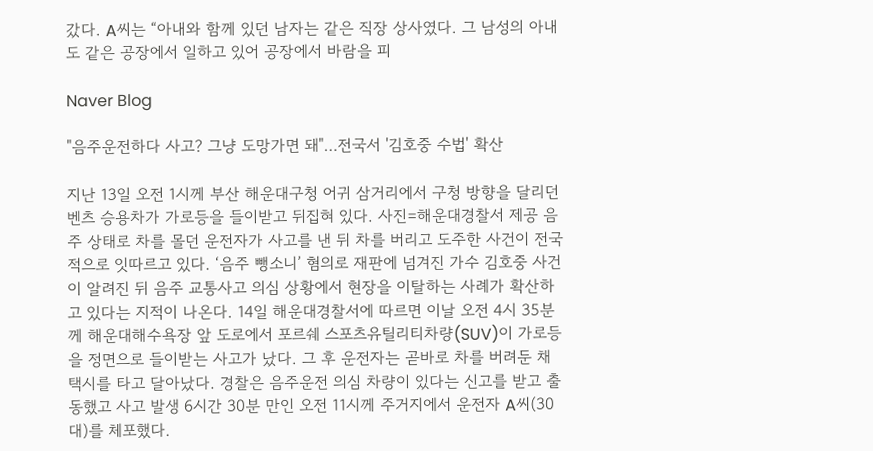갔다. A씨는 “아내와 함께 있던 남자는 같은 직장 상사였다. 그 남성의 아내도 같은 공장에서 일하고 있어 공장에서 바람을 피

Naver Blog

"음주운전하다 사고? 그냥 도망가면 돼"…전국서 '김호중 수법' 확산

지난 13일 오전 1시께 부산 해운대구청 어귀 삼거리에서 구청 방향을 달리던 벤츠 승용차가 가로등을 들이받고 뒤집혀 있다. 사진=해운대경찰서 제공 음주 상태로 차를 몰던 운전자가 사고를 낸 뒤 차를 버리고 도주한 사건이 전국적으로 잇따르고 있다. ‘음주 뺑소니’ 혐의로 재판에 넘겨진 가수 김호중 사건이 알려진 뒤 음주 교통사고 의심 상황에서 현장을 이탈하는 사례가 확산하고 있다는 지적이 나온다. 14일 해운대경찰서에 따르면 이날 오전 4시 35분께 해운대해수욕장 앞 도로에서 포르쉐 스포츠유틸리티차량(SUV)이 가로등을 정면으로 들이받는 사고가 났다. 그 후 운전자는 곧바로 차를 버려둔 채 택시를 타고 달아났다. 경찰은 음주운전 의심 차량이 있다는 신고를 받고 출동했고 사고 발생 6시간 30분 만인 오전 11시께 주거지에서 운전자 A씨(30대)를 체포했다.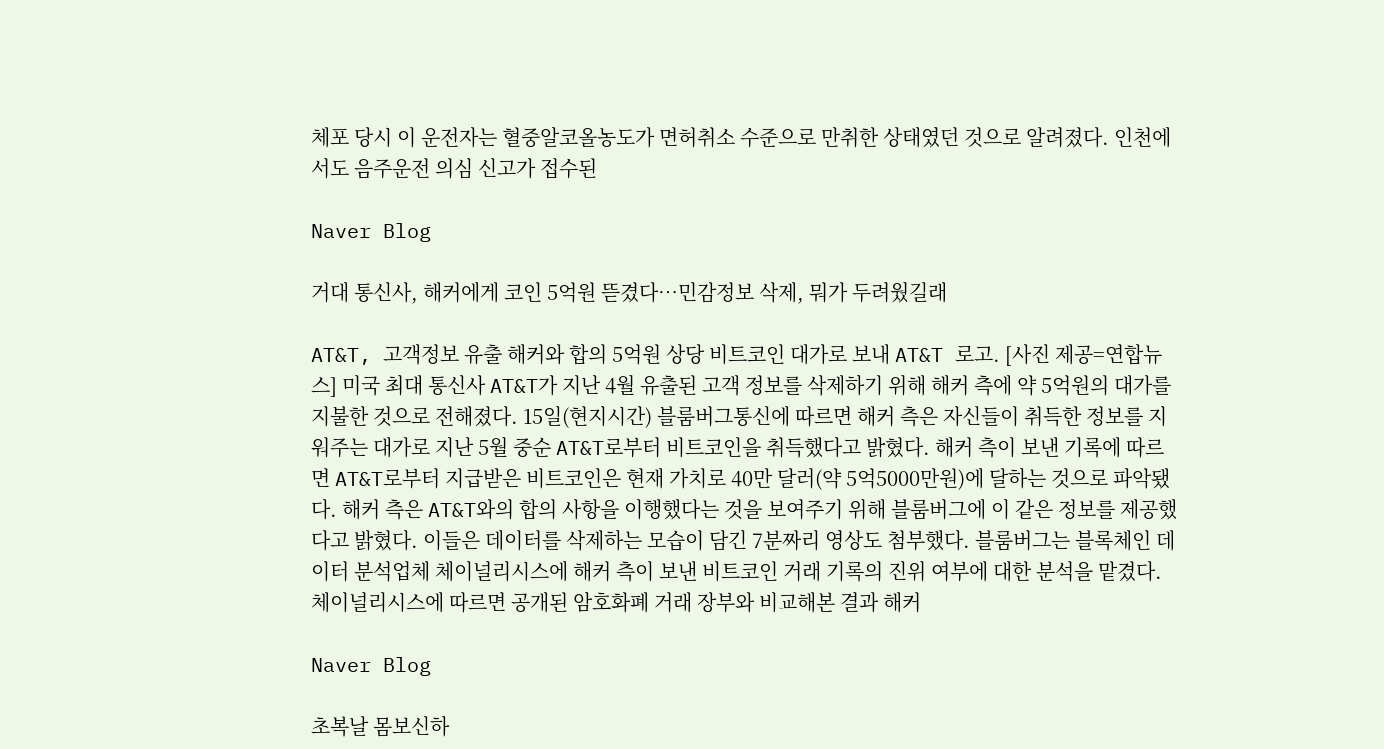체포 당시 이 운전자는 혈중알코올농도가 면허취소 수준으로 만취한 상태였던 것으로 알려졌다. 인천에서도 음주운전 의심 신고가 접수된

Naver Blog

거대 통신사, 해커에게 코인 5억원 뜯겼다…민감정보 삭제, 뭐가 두려웠길래

AT&T, 고객정보 유출 해커와 합의 5억원 상당 비트코인 대가로 보내 AT&T 로고. [사진 제공=연합뉴스] 미국 최대 통신사 AT&T가 지난 4월 유출된 고객 정보를 삭제하기 위해 해커 측에 약 5억원의 대가를 지불한 것으로 전해졌다. 15일(현지시간) 블룸버그통신에 따르면 해커 측은 자신들이 취득한 정보를 지워주는 대가로 지난 5월 중순 AT&T로부터 비트코인을 취득했다고 밝혔다. 해커 측이 보낸 기록에 따르면 AT&T로부터 지급받은 비트코인은 현재 가치로 40만 달러(약 5억5000만원)에 달하는 것으로 파악됐다. 해커 측은 AT&T와의 합의 사항을 이행했다는 것을 보여주기 위해 블룸버그에 이 같은 정보를 제공했다고 밝혔다. 이들은 데이터를 삭제하는 모습이 담긴 7분짜리 영상도 첨부했다. 블룸버그는 블록체인 데이터 분석업체 체이널리시스에 해커 측이 보낸 비트코인 거래 기록의 진위 여부에 대한 분석을 맡겼다. 체이널리시스에 따르면 공개된 암호화폐 거래 장부와 비교해본 결과 해커

Naver Blog

초복날 몸보신하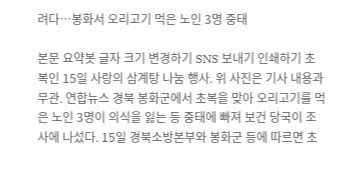려다…봉화서 오리고기 먹은 노인 3명 중태

본문 요약봇 글자 크기 변경하기 SNS 보내기 인쇄하기 초복인 15일 사랑의 삼계탕 나눔 행사. 위 사진은 기사 내용과 무관. 연합뉴스 경북 봉화군에서 초복을 맞아 오리고기를 먹은 노인 3명이 의식을 잃는 등 중태에 빠져 보건 당국이 조사에 나섰다. 15일 경북소방본부와 봉화군 등에 따르면 초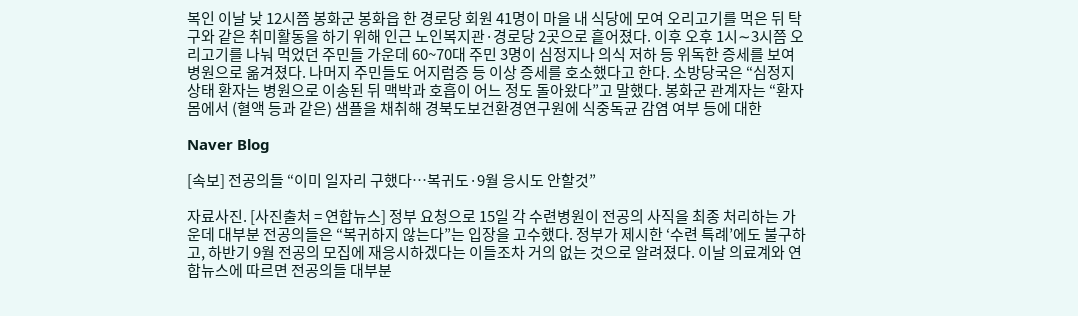복인 이날 낮 12시쯤 봉화군 봉화읍 한 경로당 회원 41명이 마을 내 식당에 모여 오리고기를 먹은 뒤 탁구와 같은 취미활동을 하기 위해 인근 노인복지관·경로당 2곳으로 흩어졌다. 이후 오후 1시∼3시쯤 오리고기를 나눠 먹었던 주민들 가운데 60~70대 주민 3명이 심정지나 의식 저하 등 위독한 증세를 보여 병원으로 옮겨졌다. 나머지 주민들도 어지럼증 등 이상 증세를 호소했다고 한다. 소방당국은 “심정지 상태 환자는 병원으로 이송된 뒤 맥박과 호흡이 어느 정도 돌아왔다”고 말했다. 봉화군 관계자는 “환자 몸에서 (혈액 등과 같은) 샘플을 채취해 경북도보건환경연구원에 식중독균 감염 여부 등에 대한

Naver Blog

[속보] 전공의들 “이미 일자리 구했다…복귀도·9월 응시도 안할것”

자료사진. [사진출처 = 연합뉴스] 정부 요청으로 15일 각 수련병원이 전공의 사직을 최종 처리하는 가운데 대부분 전공의들은 “복귀하지 않는다”는 입장을 고수했다. 정부가 제시한 ‘수련 특례’에도 불구하고, 하반기 9월 전공의 모집에 재응시하겠다는 이들조차 거의 없는 것으로 알려졌다. 이날 의료계와 연합뉴스에 따르면 전공의들 대부분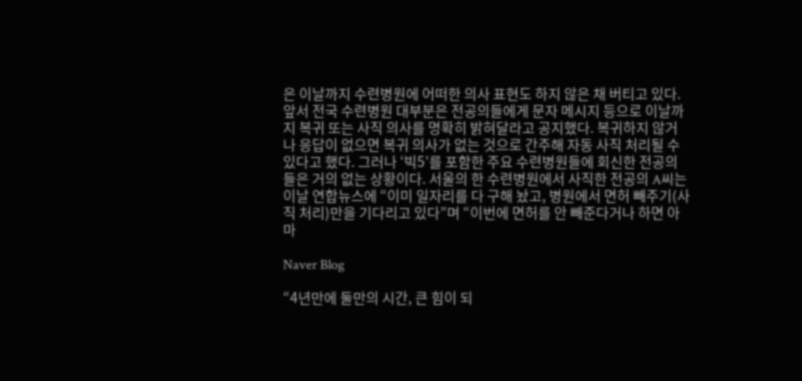은 이날까지 수련병원에 어떠한 의사 표현도 하지 않은 채 버티고 있다. 앞서 전국 수련병원 대부분은 전공의들에게 문자 메시지 등으로 이날까지 복귀 또는 사직 의사를 명확히 밝혀달라고 공지했다. 복귀하지 않거나 응답이 없으면 복귀 의사가 없는 것으로 간주해 자동 사직 처리될 수 있다고 했다. 그러나 ‘빅5’를 포함한 주요 수련병원들에 회신한 전공의들은 거의 없는 상황이다. 서울의 한 수련병원에서 사직한 전공의 A씨는 이날 연합뉴스에 “이미 일자리를 다 구해 놨고, 병원에서 면허 빼주기(사직 처리)만을 기다리고 있다”며 “이번에 면허를 안 빼준다거나 하면 아마

Naver Blog

“4년만에 둘만의 시간, 큰 힘이 되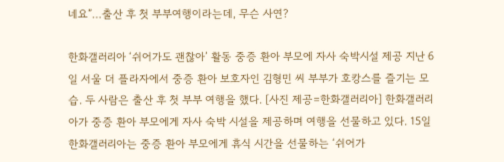네요”…출산 후 첫 부부여행이라는데, 무슨 사연?

한화갤러리아 ‘쉬어가도 괜찮아’ 활동 중증 환아 부모에 자사 숙박시설 제공 지난 6일 서울 더 플라자에서 중증 환아 보호자인 김형민 씨 부부가 호캉스를 즐기는 모습. 두 사람은 출산 후 첫 부부 여행을 했다. [사진 제공=한화갤러리아] 한화갤러리아가 중증 환아 부모에게 자사 숙박 시설을 제공하며 여행을 선물하고 있다. 15일 한화갤러리아는 중증 환아 부모에게 휴식 시간을 선물하는 ‘쉬어가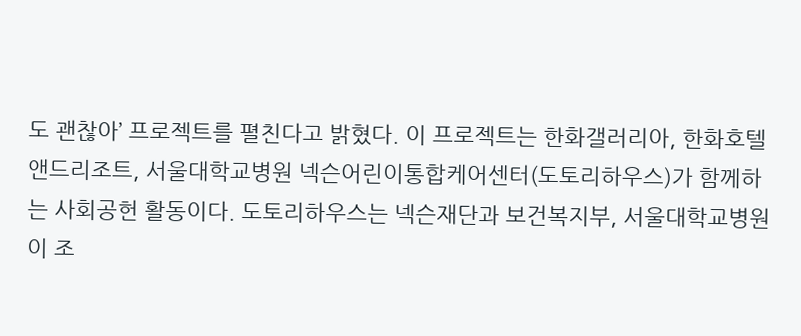도 괜찮아’ 프로젝트를 펼친다고 밝혔다. 이 프로젝트는 한화갤러리아, 한화호텔앤드리조트, 서울대학교병원 넥슨어린이통합케어센터(도토리하우스)가 함께하는 사회공헌 활동이다. 도토리하우스는 넥슨재단과 보건복지부, 서울대학교병원이 조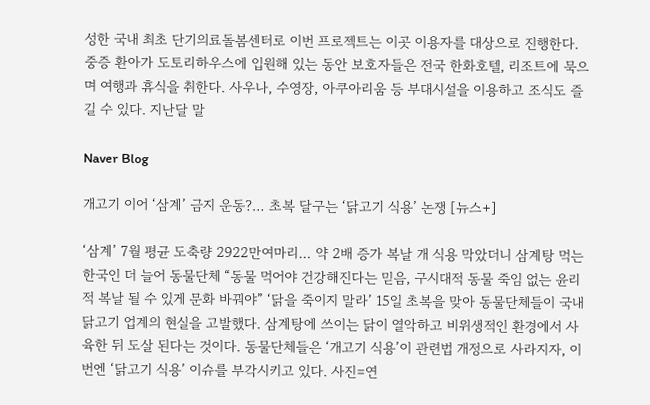성한 국내 최초 단기의료돌봄센터로 이번 프로젝트는 이곳 이용자를 대상으로 진행한다. 중증 환아가 도토리하우스에 입원해 있는 동안 보호자들은 전국 한화호텔, 리조트에 묵으며 여행과 휴식을 취한다. 사우나, 수영장, 아쿠아리움 등 부대시설을 이용하고 조식도 즐길 수 있다. 지난달 말

Naver Blog

개고기 이어 ‘삼계’ 금지 운동?… 초복 달구는 ‘닭고기 식용’ 논쟁 [뉴스+]

‘삼계’ 7월 평균 도축량 2922만여마리… 약 2배 증가 복날 개 식용 막았더니 삼계탕 먹는 한국인 더 늘어 동물단체 “동물 먹어야 건강해진다는 믿음, 구시대적 동물 죽임 없는 윤리적 복날 될 수 있게 문화 바꿔야” ‘닭을 죽이지 말라’ 15일 초복을 맞아 동물단체들이 국내 닭고기 업계의 현실을 고발했다. 삼계탕에 쓰이는 닭이 열악하고 비위생적인 환경에서 사육한 뒤 도살 된다는 것이다. 동물단체들은 ‘개고기 식용’이 관련법 개정으로 사라지자, 이번엔 ‘닭고기 식용’ 이슈를 부각시키고 있다. 사진=연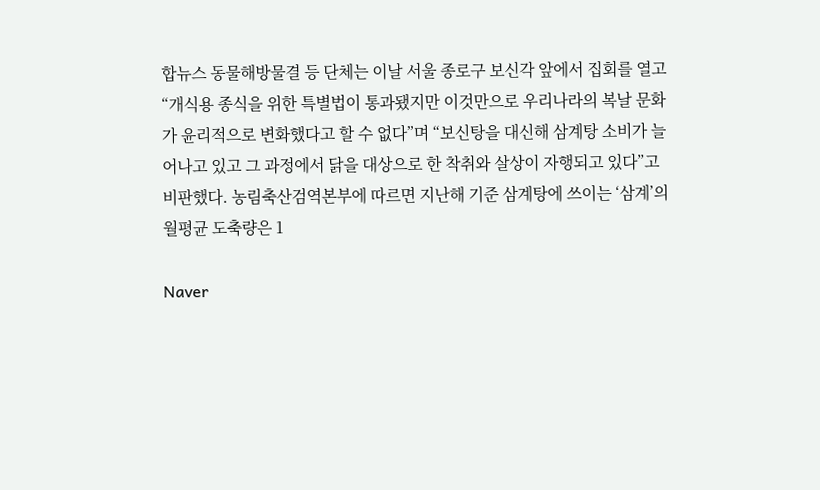합뉴스 동물해방물결 등 단체는 이날 서울 종로구 보신각 앞에서 집회를 열고 “개식용 종식을 위한 특별법이 통과됐지만 이것만으로 우리나라의 복날 문화가 윤리적으로 변화했다고 할 수 없다”며 “보신탕을 대신해 삼계탕 소비가 늘어나고 있고 그 과정에서 닭을 대상으로 한 착취와 살상이 자행되고 있다”고 비판했다. 농림축산검역본부에 따르면 지난해 기준 삼계탕에 쓰이는 ‘삼계’의 월평균 도축량은 1

Naver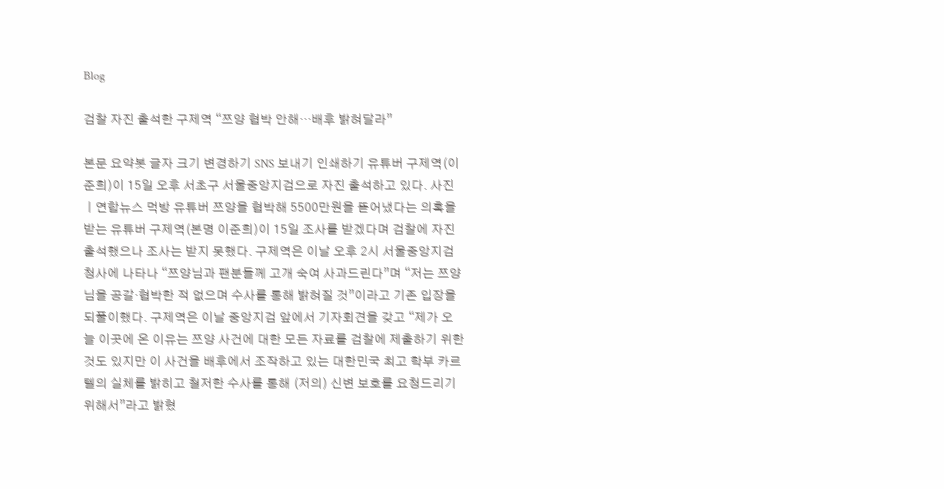Blog

검찰 자진 출석한 구제역 “쯔양 협박 안해…배후 밝혀달라”

본문 요약봇 글자 크기 변경하기 SNS 보내기 인쇄하기 유튜버 구제역(이준희)이 15일 오후 서초구 서울중앙지검으로 자진 출석하고 있다. 사진 ㅣ연합뉴스 먹방 유튜버 쯔양을 협박해 5500만원을 뜯어냈다는 의혹을 받는 유튜버 구제역(본명 이준희)이 15일 조사를 받겠다며 검찰에 자진 출석했으나 조사는 받지 못했다. 구제역은 이날 오후 2시 서울중앙지검 청사에 나타나 “쯔양님과 팬분들께 고개 숙여 사과드린다”며 “저는 쯔양님을 공갈·협박한 적 없으며 수사를 통해 밝혀질 것”이라고 기존 입장을 되풀이했다. 구제역은 이날 중앙지검 앞에서 기자회견을 갖고 “제가 오늘 이곳에 온 이유는 쯔양 사건에 대한 모든 자료를 검찰에 제출하기 위한 것도 있지만 이 사건을 배후에서 조작하고 있는 대한민국 최고 학부 카르텔의 실체를 밝히고 철저한 수사를 통해 (저의) 신변 보호를 요청드리기 위해서”라고 밝혔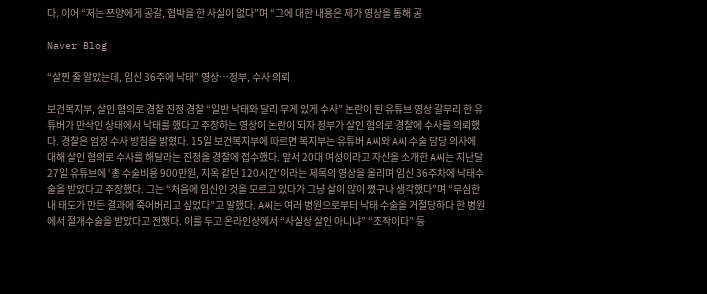다. 이어 “저는 쯔양에게 공갈, 협박을 한 사실이 없다”며 “그에 대한 내용은 제가 영상을 통해 공

Naver Blog

“살찐 줄 알았는데, 임신 36주에 낙태” 영상…정부, 수사 의뢰

보건복지부, 살인 혐의로 경찰 진정 경찰 “일반 낙태와 달리 무게 있게 수사” 논란이 된 유튜브 영상 갈무리 한 유튜버가 만삭인 상태에서 낙태를 했다고 주장하는 영상이 논란이 되자 정부가 살인 혐의로 경찰에 수사를 의뢰했다. 경찰은 엄정 수사 방침을 밝혔다. 15일 보건복지부에 따르면 복지부는 유튜버 A씨와 A씨 수술 담당 의사에 대해 살인 혐의로 수사를 해달라는 진정을 경찰에 접수했다. 앞서 20대 여성이라고 자신을 소개한 A씨는 지난달 27일 유튜브에 ‘총 수술비용 900만원, 지옥 같던 120시간’이라는 제목의 영상을 올리며 임신 36주차에 낙태수술을 받았다고 주장했다. 그는 “처음에 임신인 것을 모르고 있다가 그냥 살이 많이 쪘구나 생각했다”며 “무심한 내 태도가 만든 결과에 죽어버리고 싶었다”고 말했다. A씨는 여러 병원으로부터 낙태 수술을 거절당하다 한 병원에서 절개수술을 받았다고 전했다. 이를 두고 온라인상에서 “사실상 살인 아니냐” “조작이다” 등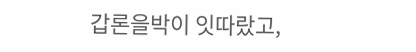갑론을박이 잇따랐고,